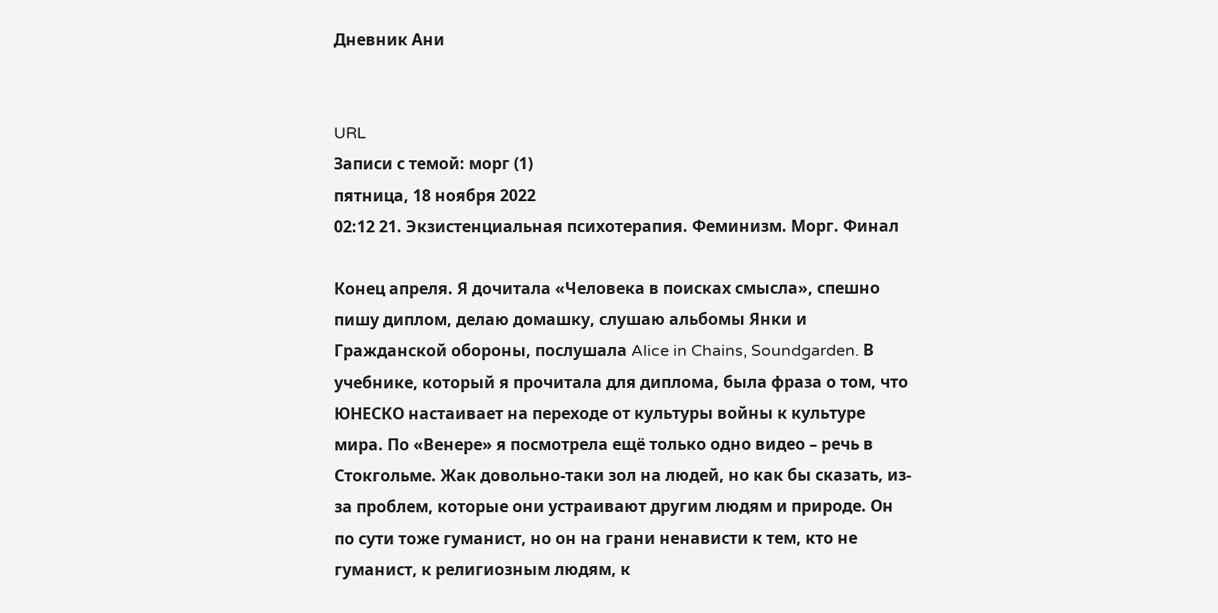Дневник Ани


URL
Записи с темой: морг (1)
пятница, 18 ноября 2022
02:12 21. Экзистенциальная психотерапия. Феминизм. Морг. Финал

Конец апреля. Я дочитала «Человека в поисках смысла», спешно пишу диплом, делаю домашку, слушаю альбомы Янки и Гражданской обороны, послушала Alice in Chains, Soundgarden. В учебнике, который я прочитала для диплома, была фраза о том, что ЮНЕСКО настаивает на переходе от культуры войны к культуре мира. По «Венере» я посмотрела ещё только одно видео – речь в Стокгольме. Жак довольно-таки зол на людей, но как бы сказать, из-за проблем, которые они устраивают другим людям и природе. Он по сути тоже гуманист, но он на грани ненависти к тем, кто не гуманист, к религиозным людям, к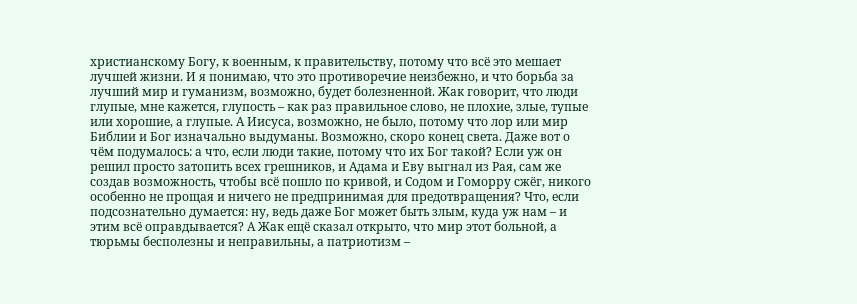христианскому Богу, к военным, к правительству, потому что всё это мешает лучшей жизни. И я понимаю, что это противоречие неизбежно, и что борьба за лучший мир и гуманизм, возможно, будет болезненной. Жак говорит, что люди глупые, мне кажется, глупость – как раз правильное слово, не плохие, злые, тупые или хорошие, а глупые. А Иисуса, возможно, не было, потому что лор или мир Библии и Бог изначально выдуманы. Возможно, скоро конец света. Даже вот о чём подумалось: а что, если люди такие, потому что их Бог такой? Если уж он решил просто затопить всех грешников, и Адама и Еву выгнал из Рая, сам же создав возможность, чтобы всё пошло по кривой, и Содом и Гоморру сжёг, никого особенно не прощая и ничего не предпринимая для предотвращения? Что, если подсознательно думается: ну, ведь даже Бог может быть злым, куда уж нам – и этим всё оправдывается? А Жак ещё сказал открыто, что мир этот больной, а тюрьмы бесполезны и неправильны, а патриотизм –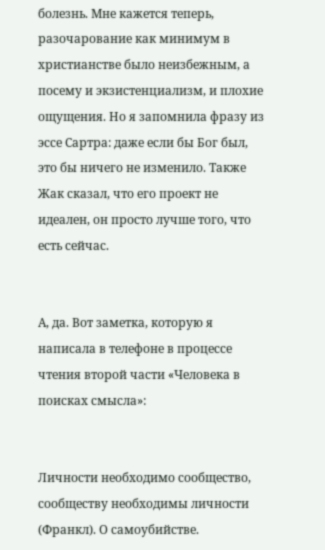болезнь. Мне кажется теперь, разочарование как минимум в христианстве было неизбежным, а посему и экзистенциализм, и плохие ощущения. Но я запомнила фразу из эссе Сартра: даже если бы Бог был, это бы ничего не изменило. Также Жак сказал, что его проект не идеален, он просто лучше того, что есть сейчас.


А, да. Вот заметка, которую я написала в телефоне в процессе чтения второй части «Человека в поисках смысла»:


Личности необходимо сообщество, сообществу необходимы личности (Франкл). О самоубийстве.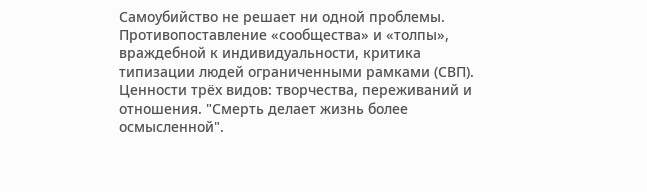Самоубийство не решает ни одной проблемы. Противопоставление «сообщества» и «толпы», враждебной к индивидуальности, критика типизации людей ограниченными рамками (СВП). Ценности трёх видов: творчества, переживаний и отношения. "Смерть делает жизнь более осмысленной".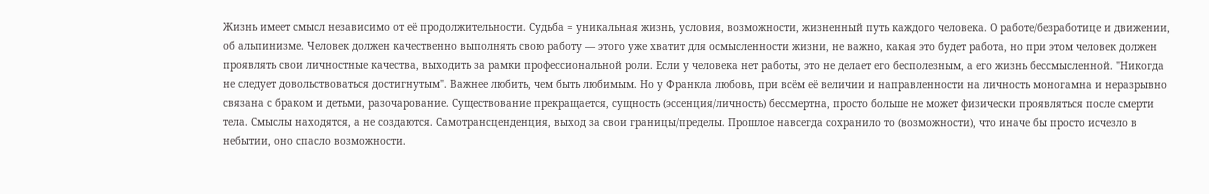Жизнь имеет смысл независимо от её продолжительности. Судьба = уникальная жизнь, условия, возможности, жизненный путь каждого человека. О работе/безработице и движении, об альпинизме. Человек должен качественно выполнять свою работу — этого уже хватит для осмысленности жизни, не важно, какая это будет работа, но при этом человек должен проявлять свои личностные качества, выходить за рамки профессиональной роли. Если у человека нет работы, это не делает его бесполезным, а его жизнь бессмысленной. "Никогда не следует довольствоваться достигнутым". Важнее любить, чем быть любимым. Но у Франкла любовь, при всём её величии и направленности на личность моногамна и неразрывно связана с браком и детьми, разочарование. Существование прекращается, сущность (эссенция/личность) бессмертна, просто больше не может физически проявляться после смерти тела. Смыслы находятся, а не создаются. Самотрансценденция, выход за свои границы/пределы. Прошлое навсегда сохранило то (возможности), что иначе бы просто исчезло в небытии, оно спасло возможности.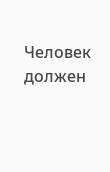Человек должен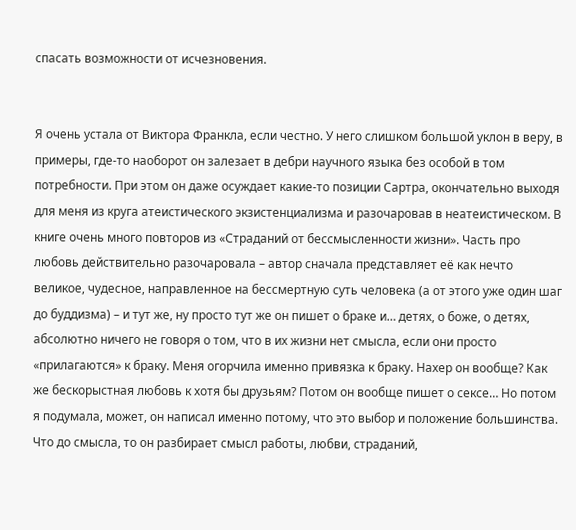спасать возможности от исчезновения.


Я очень устала от Виктора Франкла, если честно. У него слишком большой уклон в веру, в примеры, где-то наоборот он залезает в дебри научного языка без особой в том потребности. При этом он даже осуждает какие-то позиции Сартра, окончательно выходя для меня из круга атеистического экзистенциализма и разочаровав в неатеистическом. В книге очень много повторов из «Страданий от бессмысленности жизни». Часть про любовь действительно разочаровала – автор сначала представляет её как нечто великое, чудесное, направленное на бессмертную суть человека (а от этого уже один шаг до буддизма) – и тут же, ну просто тут же он пишет о браке и… детях, о боже, о детях, абсолютно ничего не говоря о том, что в их жизни нет смысла, если они просто «прилагаются» к браку. Меня огорчила именно привязка к браку. Нахер он вообще? Как же бескорыстная любовь к хотя бы друзьям? Потом он вообще пишет о сексе… Но потом я подумала, может, он написал именно потому, что это выбор и положение большинства. Что до смысла, то он разбирает смысл работы, любви, страданий,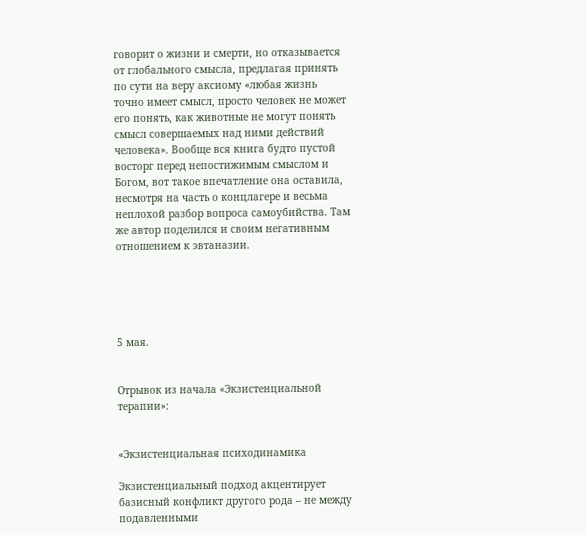говорит о жизни и смерти, но отказывается от глобального смысла, предлагая принять по сути на веру аксиому «любая жизнь точно имеет смысл, просто человек не может его понять, как животные не могут понять смысл совершаемых над ними действий человека». Вообще вся книга будто пустой восторг перед непостижимым смыслом и Богом, вот такое впечатление она оставила, несмотря на часть о концлагере и весьма неплохой разбор вопроса самоубийства. Там же автор поделился и своим негативным отношением к эвтаназии.





5 мая.


Отрывок из начала «Экзистенциальной терапии»:


«Экзистенциальная психодинамика

Экзистенциальный подход акцентирует базисный конфликт другого рода – не между подавленными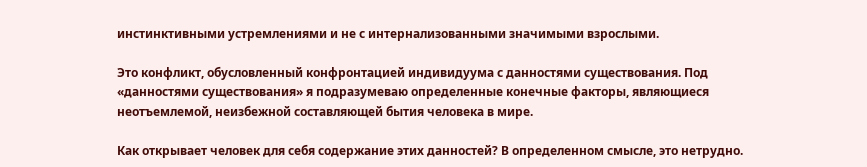инстинктивными устремлениями и не с интернализованными значимыми взрослыми.

Это конфликт, обусловленный конфронтацией индивидуума с данностями существования. Под «данностями существования» я подразумеваю определенные конечные факторы, являющиеся неотъемлемой, неизбежной составляющей бытия человека в мире.

Как открывает человек для себя содержание этих данностей? В определенном смысле, это нетрудно.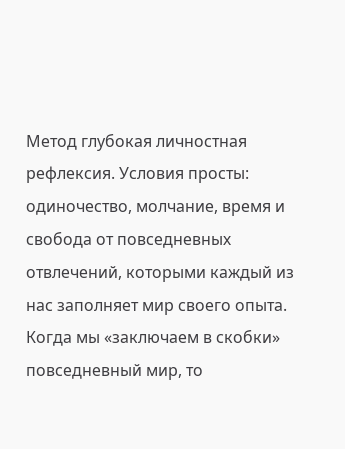Метод глубокая личностная рефлексия. Условия просты: одиночество, молчание, время и свобода от повседневных отвлечений, которыми каждый из нас заполняет мир своего опыта. Когда мы «заключаем в скобки» повседневный мир, то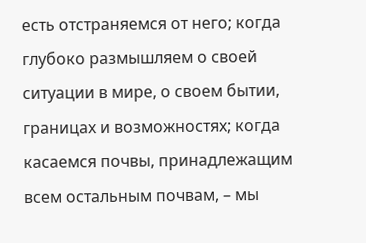есть отстраняемся от него; когда глубоко размышляем о своей ситуации в мире, о своем бытии, границах и возможностях; когда касаемся почвы, принадлежащим всем остальным почвам, – мы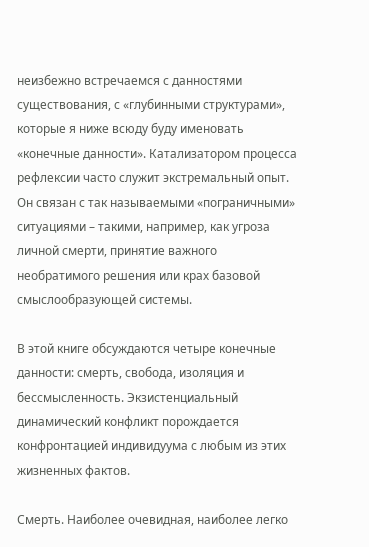неизбежно встречаемся с данностями существования, с «глубинными структурами», которые я ниже всюду буду именовать «конечные данности». Катализатором процесса рефлексии часто служит экстремальный опыт. Он связан с так называемыми «пограничными» ситуациями – такими, например, как угроза личной смерти, принятие важного необратимого решения или крах базовой смыслообразующей системы.

В этой книге обсуждаются четыре конечные данности: смерть, свобода, изоляция и бессмысленность. Экзистенциальный динамический конфликт порождается конфронтацией индивидуума с любым из этих жизненных фактов.

Смерть. Наиболее очевидная, наиболее легко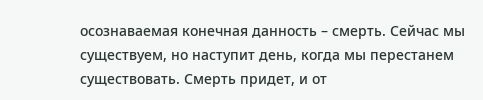осознаваемая конечная данность – смерть. Сейчас мы существуем, но наступит день, когда мы перестанем существовать. Смерть придет, и от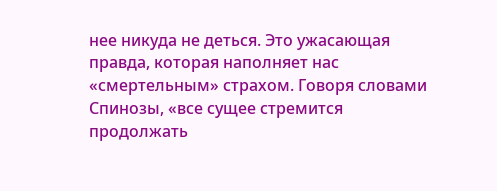нее никуда не деться. Это ужасающая правда, которая наполняет нас «смертельным» страхом. Говоря словами Спинозы, «все сущее стремится продолжать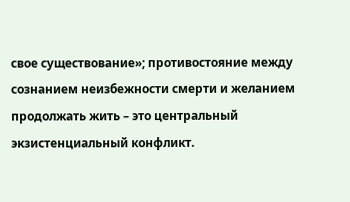свое существование»; противостояние между сознанием неизбежности смерти и желанием продолжать жить – это центральный экзистенциальный конфликт.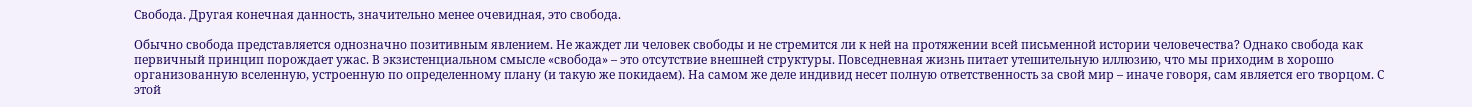Свобода. Другая конечная данность, значительно менее очевидная, это свобода.

Обычно свобода представляется однозначно позитивным явлением. Не жаждет ли человек свободы и не стремится ли к ней на протяжении всей письменной истории человечества? Однако свобода как первичный принцип порождает ужас. В экзистенциальном смысле «свобода» – это отсутствие внешней структуры. Повседневная жизнь питает утешительную иллюзию, что мы приходим в хорошо организованную вселенную, устроенную по определенному плану (и такую же покидаем). На самом же деле индивид несет полную ответственность за свой мир – иначе говоря, сам является его творцом. С этой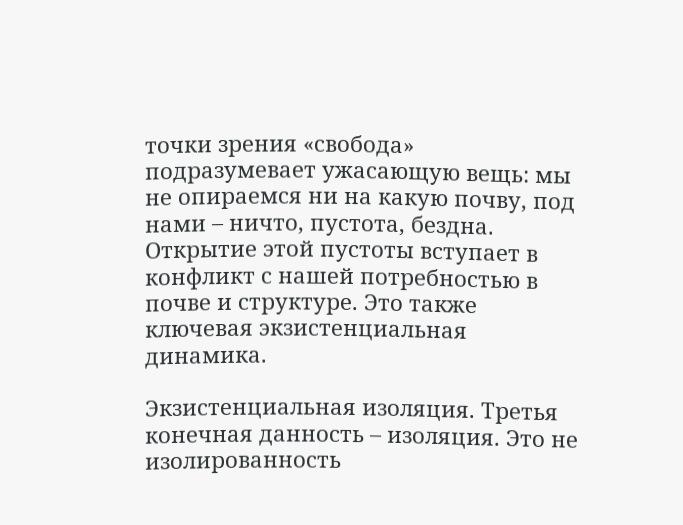точки зрения «свобода» подразумевает ужасающую вещь: мы не опираемся ни на какую почву, под нами – ничто, пустота, бездна. Открытие этой пустоты вступает в конфликт с нашей потребностью в почве и структуре. Это также ключевая экзистенциальная динамика.

Экзистенциальная изоляция. Третья конечная данность – изоляция. Это не изолированность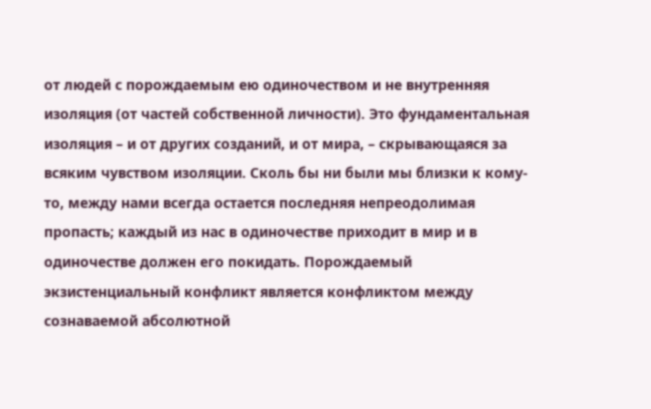от людей с порождаемым ею одиночеством и не внутренняя изоляция (от частей собственной личности). Это фундаментальная изоляция – и от других созданий, и от мира, – скрывающаяся за всяким чувством изоляции. Сколь бы ни были мы близки к кому-то, между нами всегда остается последняя непреодолимая пропасть; каждый из нас в одиночестве приходит в мир и в одиночестве должен его покидать. Порождаемый экзистенциальный конфликт является конфликтом между сознаваемой абсолютной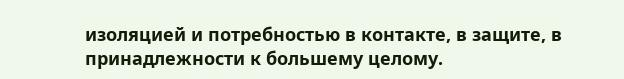изоляцией и потребностью в контакте, в защите, в принадлежности к большему целому.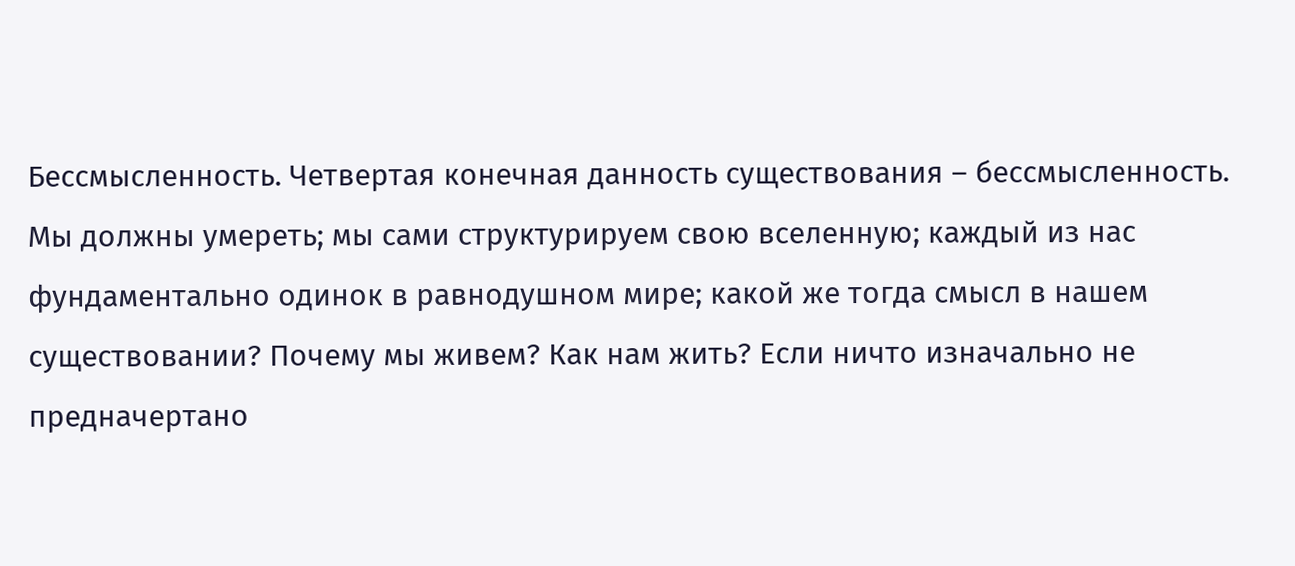Бессмысленность. Четвертая конечная данность существования – бессмысленность. Мы должны умереть; мы сами структурируем свою вселенную; каждый из нас фундаментально одинок в равнодушном мире; какой же тогда смысл в нашем существовании? Почему мы живем? Как нам жить? Если ничто изначально не предначертано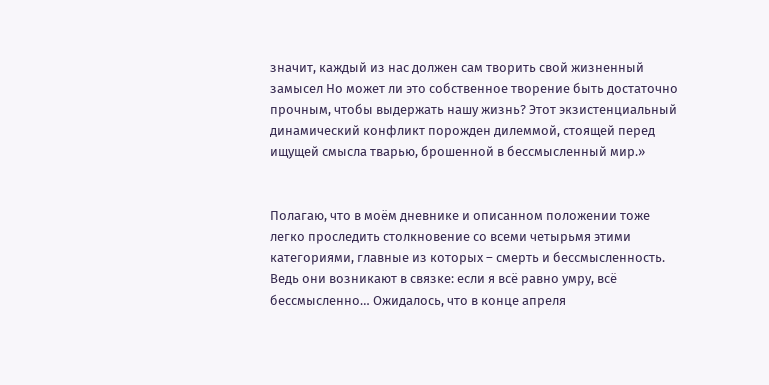значит, каждый из нас должен сам творить свой жизненный замысел Но может ли это собственное творение быть достаточно прочным, чтобы выдержать нашу жизнь? Этот экзистенциальный динамический конфликт порожден дилеммой, стоящей перед ищущей смысла тварью, брошенной в бессмысленный мир.»


Полагаю, что в моём дневнике и описанном положении тоже легко проследить столкновение со всеми четырьмя этими категориями, главные из которых – смерть и бессмысленность. Ведь они возникают в связке: если я всё равно умру, всё бессмысленно… Ожидалось, что в конце апреля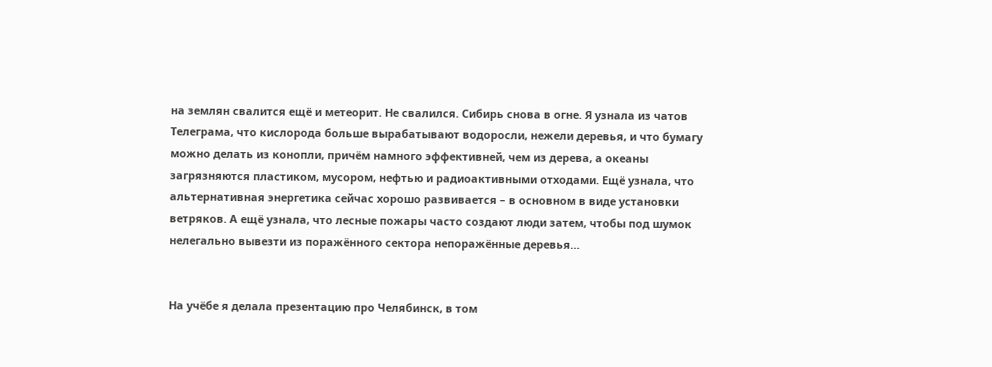на землян свалится ещё и метеорит. Не свалился. Сибирь снова в огне. Я узнала из чатов Телеграма, что кислорода больше вырабатывают водоросли, нежели деревья, и что бумагу можно делать из конопли, причём намного эффективней, чем из дерева, а океаны загрязняются пластиком, мусором, нефтью и радиоактивными отходами. Ещё узнала, что альтернативная энергетика сейчас хорошо развивается – в основном в виде установки ветряков. А ещё узнала, что лесные пожары часто создают люди затем, чтобы под шумок нелегально вывезти из поражённого сектора непоражённые деревья…


На учёбе я делала презентацию про Челябинск, в том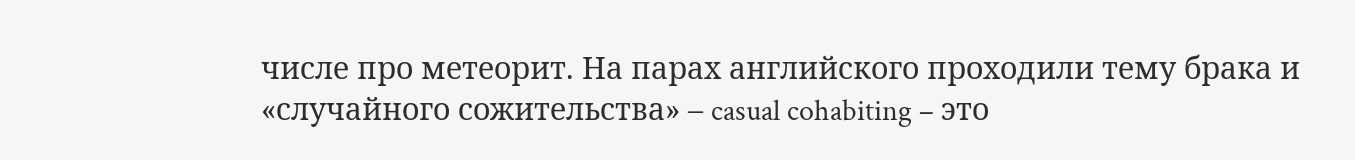числе про метеорит. На парах английского проходили тему брака и «случайного сожительства» – casual cohabiting – это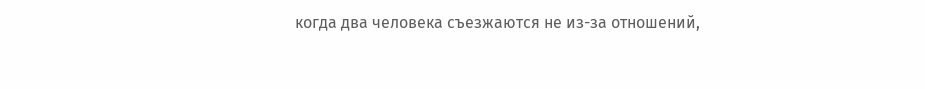когда два человека съезжаются не из-за отношений,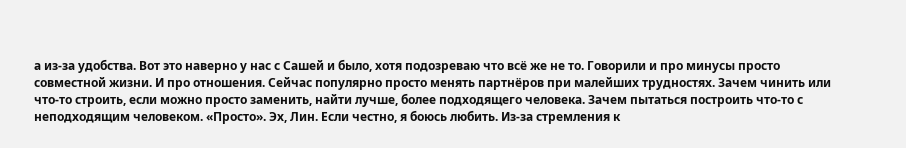а из-за удобства. Вот это наверно у нас с Сашей и было, хотя подозреваю что всё же не то. Говорили и про минусы просто совместной жизни. И про отношения. Сейчас популярно просто менять партнёров при малейших трудностях. Зачем чинить или что-то строить, если можно просто заменить, найти лучше, более подходящего человека. Зачем пытаться построить что-то с неподходящим человеком. «Просто». Эх, Лин. Если честно, я боюсь любить. Из-за стремления к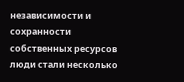независимости и сохранности собственных ресурсов люди стали несколько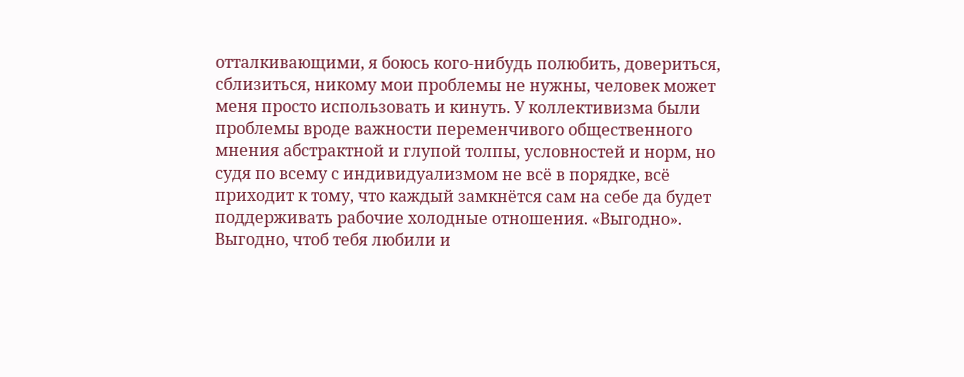отталкивающими, я боюсь кого-нибудь полюбить, довериться, сблизиться, никому мои проблемы не нужны, человек может меня просто использовать и кинуть. У коллективизма были проблемы вроде важности переменчивого общественного мнения абстрактной и глупой толпы, условностей и норм, но судя по всему с индивидуализмом не всё в порядке, всё приходит к тому, что каждый замкнётся сам на себе да будет поддерживать рабочие холодные отношения. «Выгодно». Выгодно, чтоб тебя любили и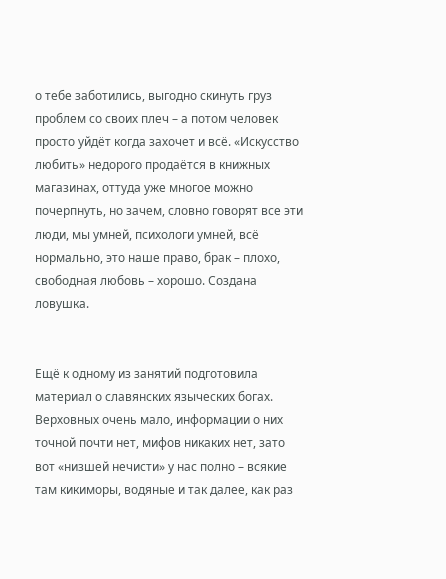о тебе заботились, выгодно скинуть груз проблем со своих плеч – а потом человек просто уйдёт когда захочет и всё. «Искусство любить» недорого продаётся в книжных магазинах, оттуда уже многое можно почерпнуть, но зачем, словно говорят все эти люди, мы умней, психологи умней, всё нормально, это наше право, брак – плохо, свободная любовь – хорошо. Создана ловушка.


Ещё к одному из занятий подготовила материал о славянских языческих богах. Верховных очень мало, информации о них точной почти нет, мифов никаких нет, зато вот «низшей нечисти» у нас полно – всякие там кикиморы, водяные и так далее, как раз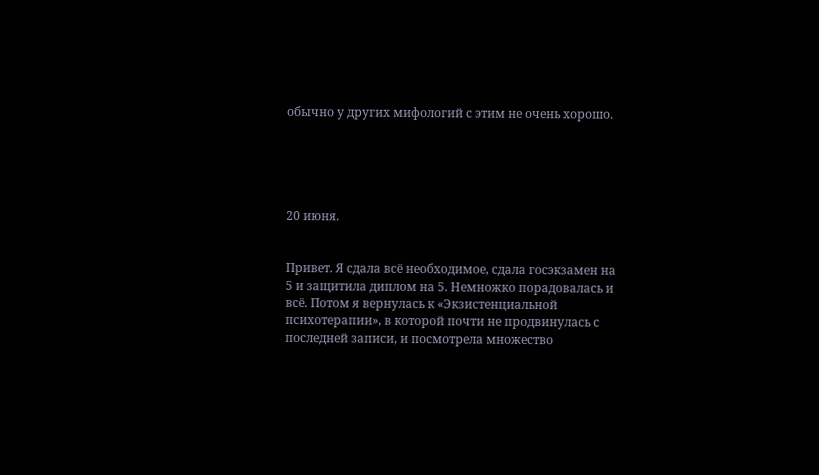обычно у других мифологий с этим не очень хорошо.





20 июня.


Привет. Я сдала всё необходимое, сдала госэкзамен на 5 и защитила диплом на 5. Немножко порадовалась и всё. Потом я вернулась к «Экзистенциальной психотерапии», в которой почти не продвинулась с последней записи, и посмотрела множество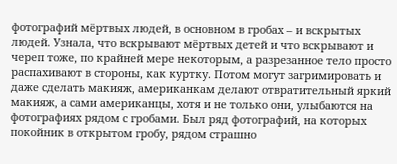фотографий мёртвых людей, в основном в гробах – и вскрытых людей. Узнала, что вскрывают мёртвых детей и что вскрывают и череп тоже, по крайней мере некоторым, а разрезанное тело просто распахивают в стороны, как куртку. Потом могут загримировать и даже сделать макияж, американкам делают отвратительный яркий макияж, а сами американцы, хотя и не только они, улыбаются на фотографиях рядом с гробами. Был ряд фотографий, на которых покойник в открытом гробу, рядом страшно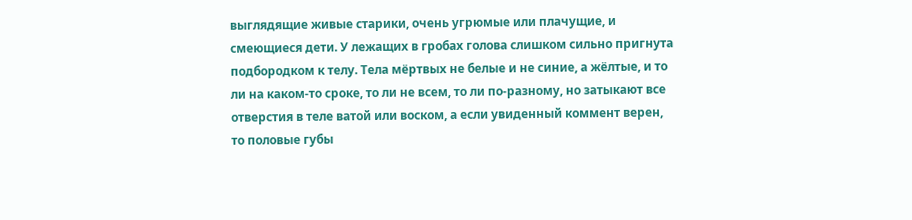выглядящие живые старики, очень угрюмые или плачущие, и смеющиеся дети. У лежащих в гробах голова слишком сильно пригнута подбородком к телу. Тела мёртвых не белые и не синие, а жёлтые, и то ли на каком-то сроке, то ли не всем, то ли по-разному, но затыкают все отверстия в теле ватой или воском, а если увиденный коммент верен, то половые губы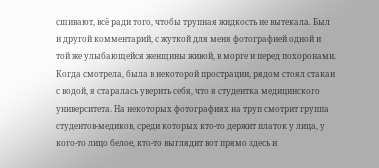сшивают, всё ради того, чтобы трупная жидкость не вытекала. Был и другой комментарий, с жуткой для меня фотографией одной и той же улыбающейся женщины живой, в морге и перед похоронами. Когда смотрела, была в некоторой прострации, рядом стоял стакан с водой, я старалась уверить себя, что я студентка медицинского университета. На некоторых фотографиях на труп смотрит группа студентов-медиков, среди которых кто-то держит платок у лица, у кого-то лицо белое, кто-то выглядит вот прямо здесь и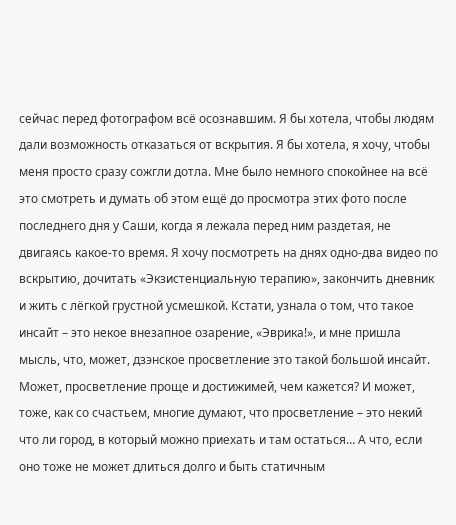сейчас перед фотографом всё осознавшим. Я бы хотела, чтобы людям дали возможность отказаться от вскрытия. Я бы хотела, я хочу, чтобы меня просто сразу сожгли дотла. Мне было немного спокойнее на всё это смотреть и думать об этом ещё до просмотра этих фото после последнего дня у Саши, когда я лежала перед ним раздетая, не двигаясь какое-то время. Я хочу посмотреть на днях одно-два видео по вскрытию, дочитать «Экзистенциальную терапию», закончить дневник и жить с лёгкой грустной усмешкой. Кстати, узнала о том, что такое инсайт – это некое внезапное озарение, «Эврика!», и мне пришла мысль, что, может, дзэнское просветление это такой большой инсайт. Может, просветление проще и достижимей, чем кажется? И может, тоже, как со счастьем, многие думают, что просветление – это некий что ли город, в который можно приехать и там остаться… А что, если оно тоже не может длиться долго и быть статичным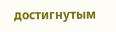достигнутым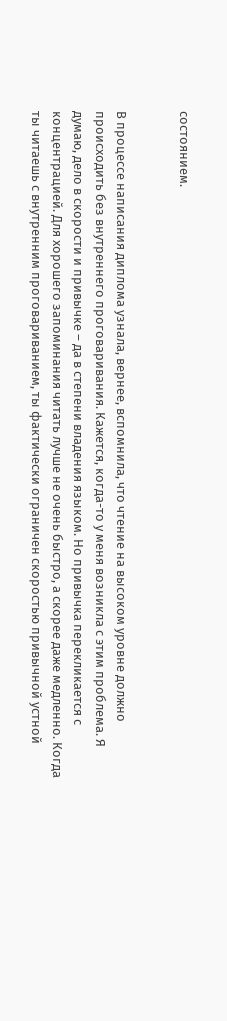состоянием.


В процессе написания диплома узнала, вернее, вспомнила, что чтение на высоком уровне должно происходить без внутреннего проговаривания. Кажется, когда-то у меня возникла с этим проблема. Я думаю, дело в скорости и привычке – да в степени владения языком. Но привычка перекликается с концентрацией. Для хорошего запоминания читать лучше не очень быстро, а скорее даже медленно. Когда ты читаешь с внутренним проговариванием, ты фактически ограничен скоростью привычной устной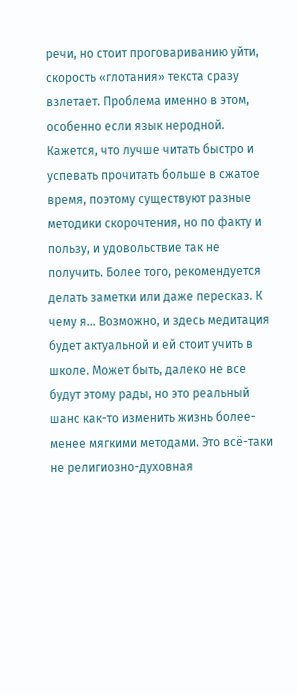речи, но стоит проговариванию уйти, скорость «глотания» текста сразу взлетает. Проблема именно в этом, особенно если язык неродной. Кажется, что лучше читать быстро и успевать прочитать больше в сжатое время, поэтому существуют разные методики скорочтения, но по факту и пользу, и удовольствие так не получить. Более того, рекомендуется делать заметки или даже пересказ. К чему я… Возможно, и здесь медитация будет актуальной и ей стоит учить в школе. Может быть, далеко не все будут этому рады, но это реальный шанс как-то изменить жизнь более-менее мягкими методами. Это всё-таки не религиозно-духовная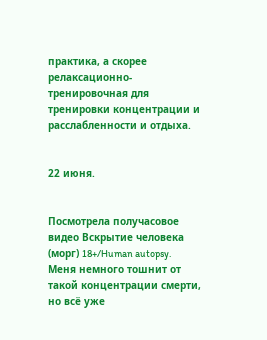практика, а скорее релаксационно-тренировочная для тренировки концентрации и расслабленности и отдыха.


22 июня.


Посмотрела получасовое видео Вскрытие человека (морг) 18+/Human autopsy. Меня немного тошнит от такой концентрации смерти, но всё уже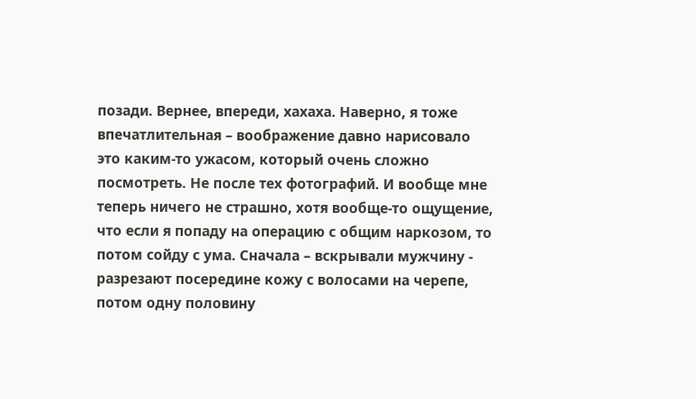позади. Вернее, впереди, хахаха. Наверно, я тоже впечатлительная – воображение давно нарисовало это каким-то ужасом, который очень сложно посмотреть. Не после тех фотографий. И вообще мне теперь ничего не страшно, хотя вообще-то ощущение, что если я попаду на операцию с общим наркозом, то потом сойду с ума. Сначала – вскрывали мужчину - разрезают посередине кожу с волосами на черепе, потом одну половину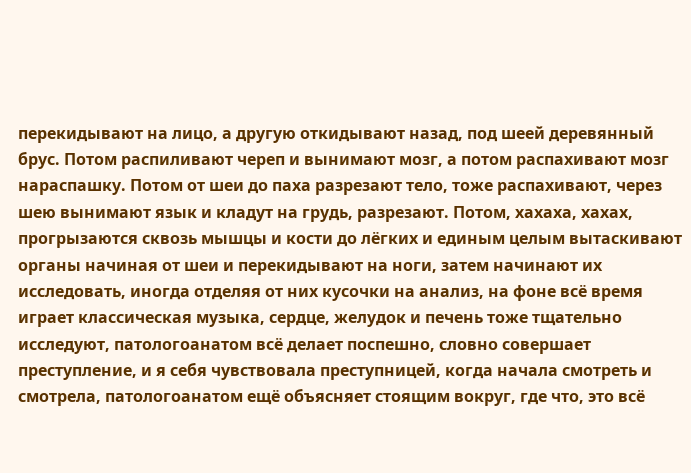перекидывают на лицо, а другую откидывают назад, под шеей деревянный брус. Потом распиливают череп и вынимают мозг, а потом распахивают мозг нараспашку. Потом от шеи до паха разрезают тело, тоже распахивают, через шею вынимают язык и кладут на грудь, разрезают. Потом, хахаха, хахах, прогрызаются сквозь мышцы и кости до лёгких и единым целым вытаскивают органы начиная от шеи и перекидывают на ноги, затем начинают их исследовать, иногда отделяя от них кусочки на анализ, на фоне всё время играет классическая музыка, сердце, желудок и печень тоже тщательно исследуют, патологоанатом всё делает поспешно, словно совершает преступление, и я себя чувствовала преступницей, когда начала смотреть и смотрела, патологоанатом ещё объясняет стоящим вокруг, где что, это всё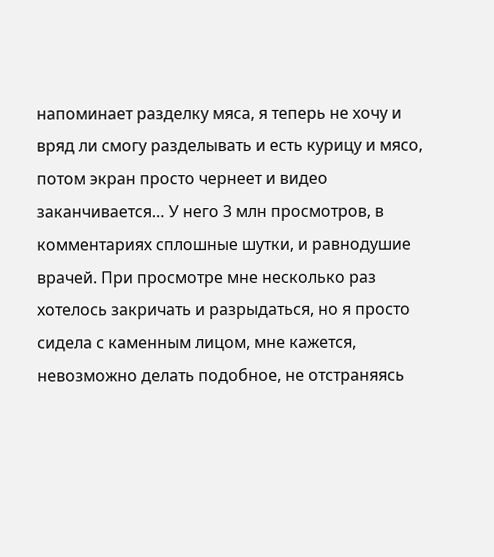напоминает разделку мяса, я теперь не хочу и вряд ли смогу разделывать и есть курицу и мясо, потом экран просто чернеет и видео заканчивается… У него 3 млн просмотров, в комментариях сплошные шутки, и равнодушие врачей. При просмотре мне несколько раз хотелось закричать и разрыдаться, но я просто сидела с каменным лицом, мне кажется, невозможно делать подобное, не отстраняясь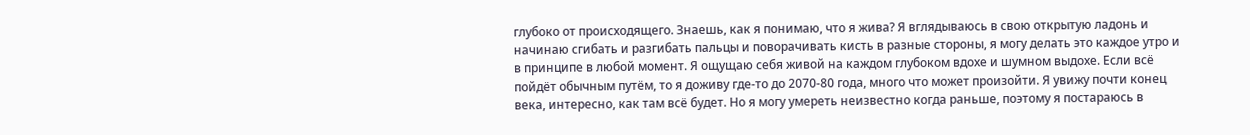глубоко от происходящего. Знаешь, как я понимаю, что я жива? Я вглядываюсь в свою открытую ладонь и начинаю сгибать и разгибать пальцы и поворачивать кисть в разные стороны, я могу делать это каждое утро и в принципе в любой момент. Я ощущаю себя живой на каждом глубоком вдохе и шумном выдохе. Если всё пойдёт обычным путём, то я доживу где-то до 2070-80 года, много что может произойти. Я увижу почти конец века, интересно, как там всё будет. Но я могу умереть неизвестно когда раньше, поэтому я постараюсь в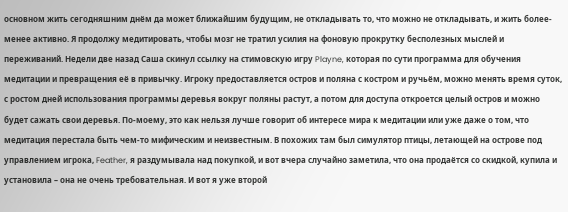основном жить сегодняшним днём да может ближайшим будущим, не откладывать то, что можно не откладывать, и жить более-менее активно. Я продолжу медитировать, чтобы мозг не тратил усилия на фоновую прокрутку бесполезных мыслей и переживаний. Недели две назад Саша скинул ссылку на стимовскую игру Playne, которая по сути программа для обучения медитации и превращения её в привычку. Игроку предоставляется остров и поляна с костром и ручьём, можно менять время суток, с ростом дней использования программы деревья вокруг поляны растут, а потом для доступа откроется целый остров и можно будет сажать свои деревья. По-моему, это как нельзя лучше говорит об интересе мира к медитации или уже даже о том, что медитация перестала быть чем-то мифическим и неизвестным. В похожих там был симулятор птицы, летающей на острове под управлением игрока, Feather, я раздумывала над покупкой, и вот вчера случайно заметила, что она продаётся со скидкой, купила и установила – она не очень требовательная. И вот я уже второй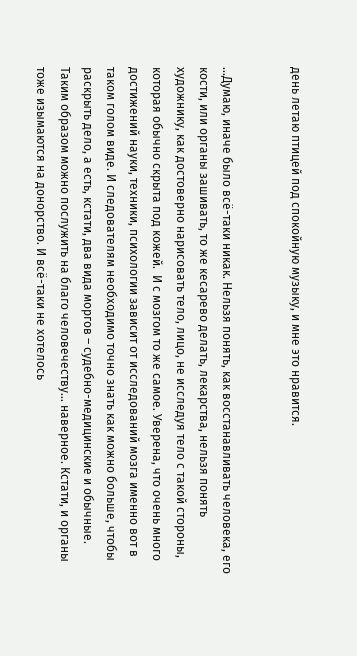день летаю птицей под спокойную музыку, и мне это нравится.


…Думаю, иначе было всё-таки никак. Нельзя понять, как восстанавливать человека, его кости, или органы зашивать, то же кесарево делать, лекарства, нельзя понять художнику, как достоверно нарисовать тело, лицо, не исследуя тело с такой стороны, которая обычно скрыта под кожей.  И с мозгом то же самое. Уверена, что очень много достижений науки, техники, психологии зависит от исследований мозга именно вот в таком голом виде. И следователям необходимо точно знать как можно больше, чтобы раскрыть дело, а есть, кстати, два вида моргов – судебно-медицинские и обычные. Таким образом можно послужить на благо человечеству... наверное. Кстати, и органы тоже изымаются на донорство. И всё-таки не хотелось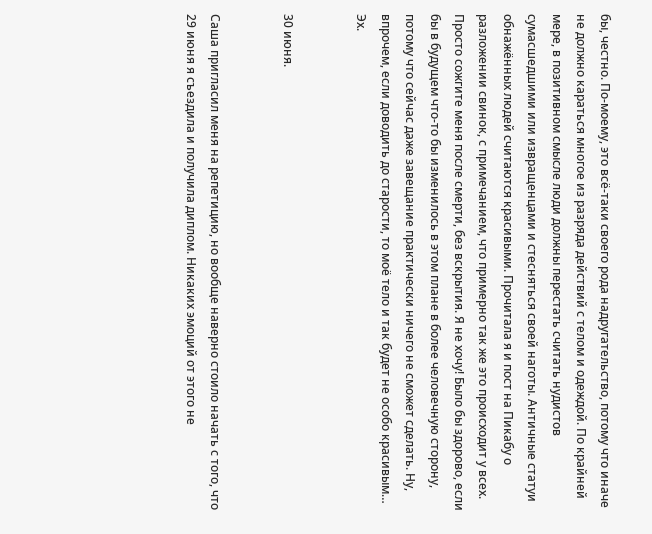бы, честно. По-моему, это всё-таки своего рода надругательство, потому что иначе не должно караться многое из разряда действий с телом и одеждой. По крайней мере, в позитивном смысле люди должны перестать считать нудистов сумасшедшими или извращенцами и стесняться своей наготы. Античные статуи обнажённых людей считаются красивыми. Прочитала я и пост на Пикабу о разложении свинок, с примечанием, что примерно так же это происходит у всех. Просто сожгите меня после смерти, без вскрытия. Я не хочу! Было бы здорово, если бы в будущем что-то бы изменилось в этом плане в более человечную сторону, потому что сейчас даже завещание практически ничего не сможет сделать. Ну, впрочем, если доводить до старости, то моё тело и так будет не особо красивым… Эх.


30 июня.


Саша пригласил меня на репетицию, но вообще наверно стоило начать с того, что 29 июня я съездила и получила диплом. Никаких эмоций от этого не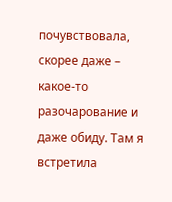почувствовала, скорее даже – какое-то разочарование и даже обиду. Там я встретила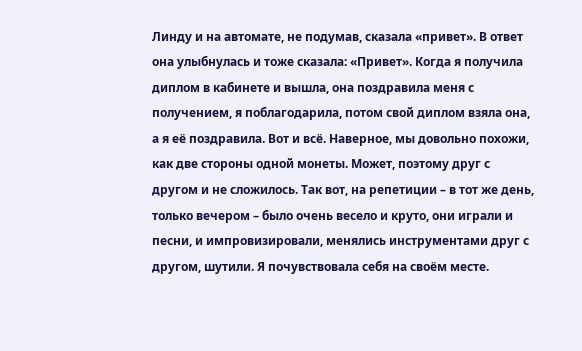Линду и на автомате, не подумав, сказала «привет». В ответ она улыбнулась и тоже сказала: «Привет». Когда я получила диплом в кабинете и вышла, она поздравила меня с получением, я поблагодарила, потом свой диплом взяла она, а я её поздравила. Вот и всё. Наверное, мы довольно похожи, как две стороны одной монеты. Может, поэтому друг с другом и не сложилось. Так вот, на репетиции – в тот же день, только вечером – было очень весело и круто, они играли и песни, и импровизировали, менялись инструментами друг с другом, шутили. Я почувствовала себя на своём месте.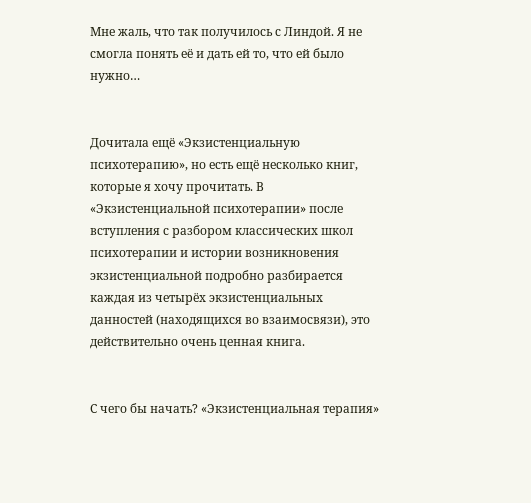Мне жаль, что так получилось с Линдой. Я не смогла понять её и дать ей то, что ей было нужно…


Дочитала ещё «Экзистенциальную психотерапию», но есть ещё несколько книг, которые я хочу прочитать. В «Экзистенциальной психотерапии» после вступления с разбором классических школ психотерапии и истории возникновения экзистенциальной подробно разбирается каждая из четырёх экзистенциальных данностей (находящихся во взаимосвязи), это действительно очень ценная книга.


С чего бы начать? «Экзистенциальная терапия»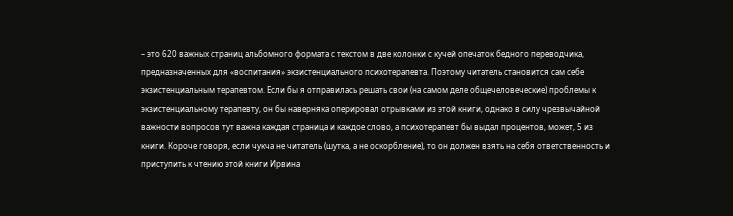– это 620 важных страниц альбомного формата с текстом в две колонки с кучей опечаток бедного переводчика, предназначенных для «воспитания» экзистенциального психотерапевта. Поэтому читатель становится сам себе экзистенциальным терапевтом. Если бы я отправилась решать свои (на самом деле общечеловеческие) проблемы к экзистенциальному терапевту, он бы наверняка оперировал отрывками из этой книги, однако в силу чрезвычайной важности вопросов тут важна каждая страница и каждое слово, а психотерапевт бы выдал процентов, может, 5 из книги. Короче говоря, если чукча не читатель (шутка, а не оскорбление), то он должен взять на себя ответственность и приступить к чтению этой книги Ирвина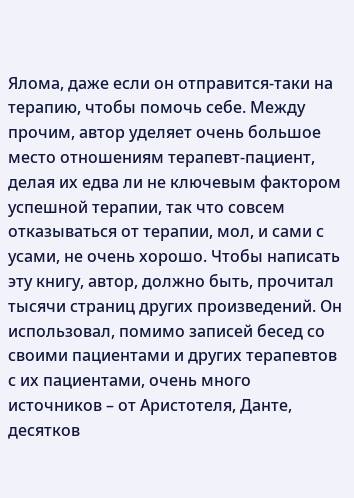Ялома, даже если он отправится-таки на терапию, чтобы помочь себе. Между прочим, автор уделяет очень большое место отношениям терапевт-пациент, делая их едва ли не ключевым фактором успешной терапии, так что совсем отказываться от терапии, мол, и сами с усами, не очень хорошо. Чтобы написать эту книгу, автор, должно быть, прочитал тысячи страниц других произведений. Он использовал, помимо записей бесед со своими пациентами и других терапевтов с их пациентами, очень много источников – от Аристотеля, Данте, десятков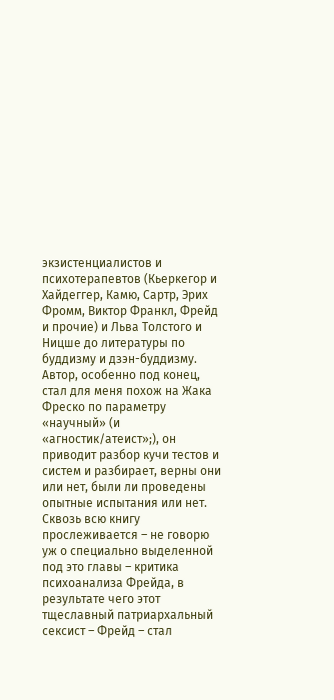экзистенциалистов и психотерапевтов (Кьеркегор и Хайдеггер, Камю, Сартр, Эрих Фромм, Виктор Франкл, Фрейд и прочие) и Льва Толстого и Ницше до литературы по буддизму и дзэн-буддизму. Автор, особенно под конец, стал для меня похож на Жака Фреско по параметру «научный» (и «агностик/атеист»;), он приводит разбор кучи тестов и систем и разбирает, верны они или нет, были ли проведены опытные испытания или нет. Сквозь всю книгу прослеживается – не говорю уж о специально выделенной под это главы – критика психоанализа Фрейда, в результате чего этот тщеславный патриархальный сексист – Фрейд – стал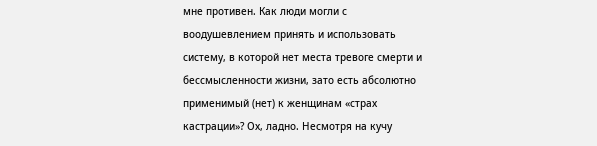мне противен. Как люди могли с воодушевлением принять и использовать систему, в которой нет места тревоге смерти и бессмысленности жизни, зато есть абсолютно применимый (нет) к женщинам «страх кастрации»? Ох, ладно. Несмотря на кучу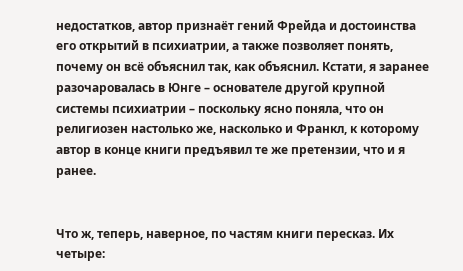недостатков, автор признаёт гений Фрейда и достоинства его открытий в психиатрии, а также позволяет понять, почему он всё объяснил так, как объяснил. Кстати, я заранее разочаровалась в Юнге – основателе другой крупной системы психиатрии – поскольку ясно поняла, что он религиозен настолько же, насколько и Франкл, к которому автор в конце книги предъявил те же претензии, что и я ранее.


Что ж, теперь, наверное, по частям книги пересказ. Их четыре: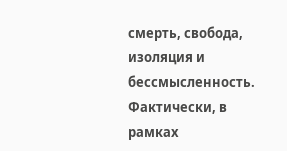смерть, свобода, изоляция и бессмысленность. Фактически, в рамках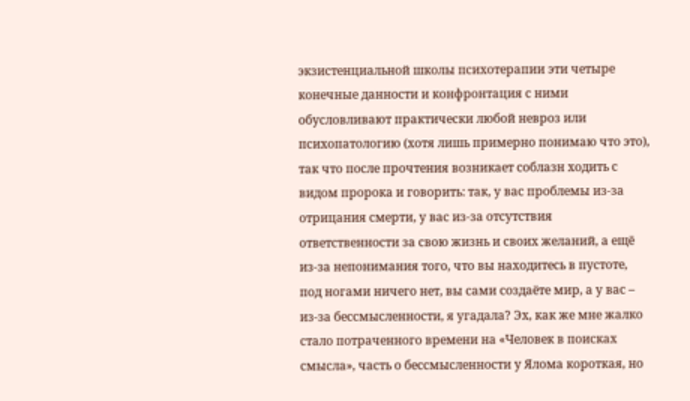экзистенциальной школы психотерапии эти четыре конечные данности и конфронтация с ними обусловливают практически любой невроз или психопатологию (хотя лишь примерно понимаю что это), так что после прочтения возникает соблазн ходить с видом пророка и говорить: так, у вас проблемы из-за отрицания смерти, у вас из-за отсутствия ответственности за свою жизнь и своих желаний, а ещё из-за непонимания того, что вы находитесь в пустоте, под ногами ничего нет, вы сами создаёте мир, а у вас – из-за бессмысленности, я угадала? Эх, как же мне жалко стало потраченного времени на «Человек в поисках смысла», часть о бессмысленности у Ялома короткая, но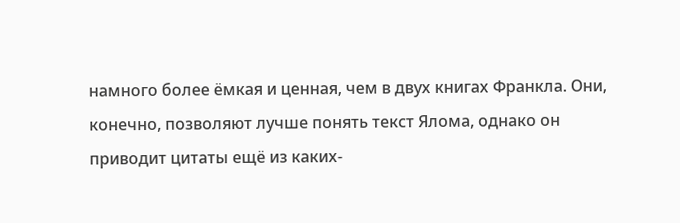намного более ёмкая и ценная, чем в двух книгах Франкла. Они, конечно, позволяют лучше понять текст Ялома, однако он приводит цитаты ещё из каких-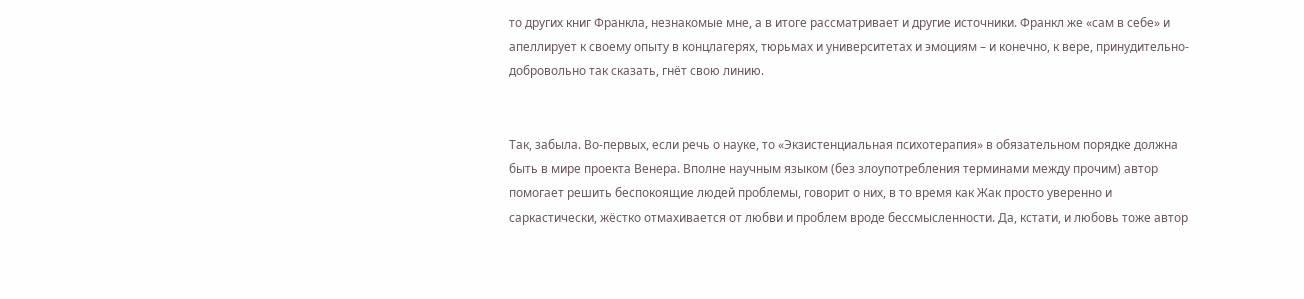то других книг Франкла, незнакомые мне, а в итоге рассматривает и другие источники. Франкл же «сам в себе» и апеллирует к своему опыту в концлагерях, тюрьмах и университетах и эмоциям – и конечно, к вере, принудительно-добровольно так сказать, гнёт свою линию.


Так, забыла. Во-первых, если речь о науке, то «Экзистенциальная психотерапия» в обязательном порядке должна быть в мире проекта Венера. Вполне научным языком (без злоупотребления терминами между прочим) автор помогает решить беспокоящие людей проблемы, говорит о них, в то время как Жак просто уверенно и саркастически, жёстко отмахивается от любви и проблем вроде бессмысленности. Да, кстати, и любовь тоже автор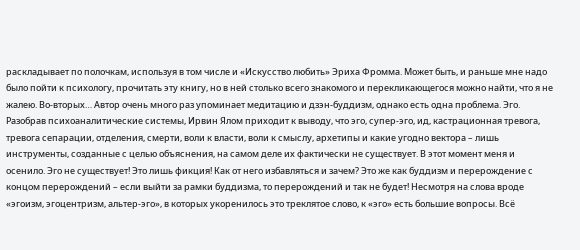раскладывает по полочкам, используя в том числе и «Искусство любить» Эриха Фромма. Может быть, и раньше мне надо было пойти к психологу, прочитать эту книгу, но в ней столько всего знакомого и перекликающегося можно найти, что я не жалею. Во-вторых… Автор очень много раз упоминает медитацию и дзэн-буддизм, однако есть одна проблема. Эго. Разобрав психоаналитические системы, Ирвин Ялом приходит к выводу, что эго, супер-эго, ид, кастрационная тревога, тревога сепарации, отделения, смерти, воли к власти, воли к смыслу, архетипы и какие угодно вектора – лишь инструменты, созданные с целью объяснения, на самом деле их фактически не существует. В этот момент меня и осенило. Эго не существует! Это лишь фикция! Как от него избавляться и зачем? Это же как буддизм и перерождение с концом перерождений – если выйти за рамки буддизма, то перерождений и так не будет! Несмотря на слова вроде «эгоизм, эгоцентризм, альтер-эго», в которых укоренилось это треклятое слово, к «эго» есть большие вопросы. Всё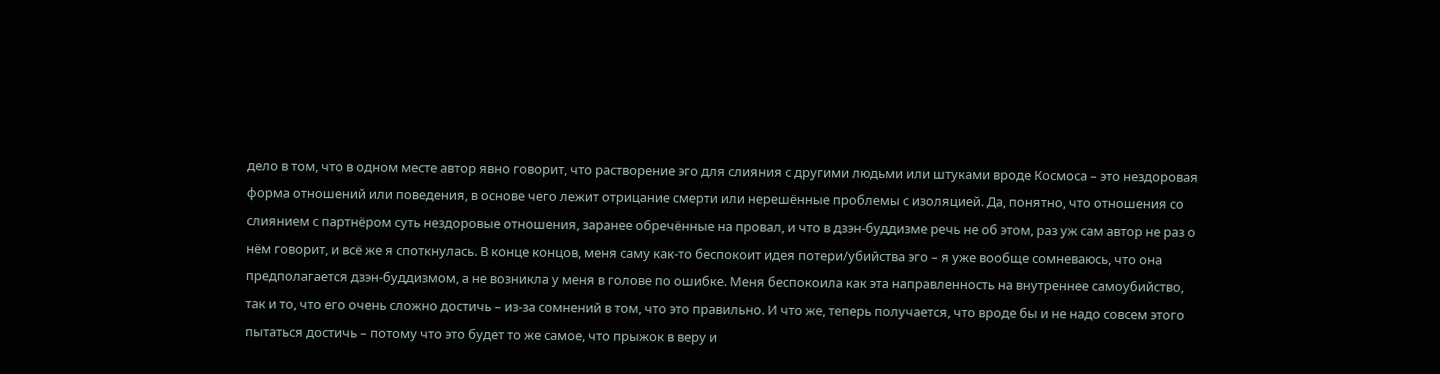дело в том, что в одном месте автор явно говорит, что растворение эго для слияния с другими людьми или штуками вроде Космоса – это нездоровая форма отношений или поведения, в основе чего лежит отрицание смерти или нерешённые проблемы с изоляцией. Да, понятно, что отношения со слиянием с партнёром суть нездоровые отношения, заранее обречённые на провал, и что в дзэн-буддизме речь не об этом, раз уж сам автор не раз о нём говорит, и всё же я споткнулась. В конце концов, меня саму как-то беспокоит идея потери/убийства эго – я уже вообще сомневаюсь, что она предполагается дзэн-буддизмом, а не возникла у меня в голове по ошибке. Меня беспокоила как эта направленность на внутреннее самоубийство, так и то, что его очень сложно достичь – из-за сомнений в том, что это правильно. И что же, теперь получается, что вроде бы и не надо совсем этого пытаться достичь – потому что это будет то же самое, что прыжок в веру и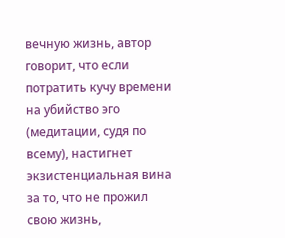вечную жизнь, автор говорит, что если потратить кучу времени на убийство эго (медитации, судя по всему), настигнет экзистенциальная вина за то, что не прожил свою жизнь,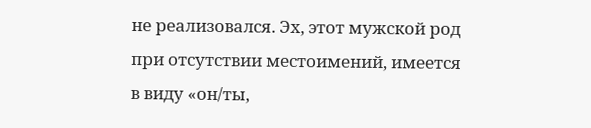не реализовался. Эх, этот мужской род при отсутствии местоимений, имеется в виду «он/ты,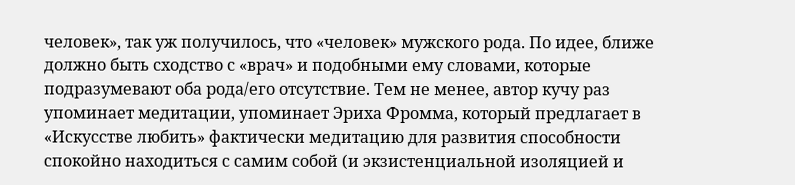человек», так уж получилось, что «человек» мужского рода. По идее, ближе должно быть сходство с «врач» и подобными ему словами, которые подразумевают оба рода/его отсутствие. Тем не менее, автор кучу раз упоминает медитации, упоминает Эриха Фромма, который предлагает в «Искусстве любить» фактически медитацию для развития способности спокойно находиться с самим собой (и экзистенциальной изоляцией и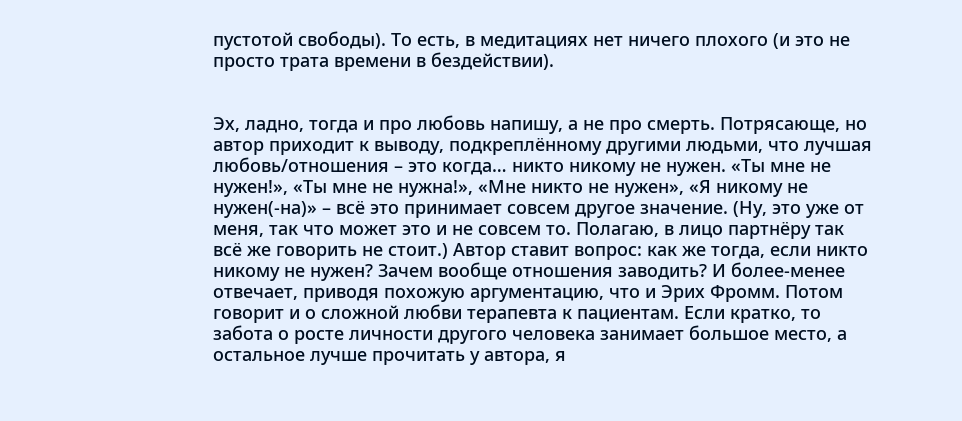пустотой свободы). То есть, в медитациях нет ничего плохого (и это не просто трата времени в бездействии).


Эх, ладно, тогда и про любовь напишу, а не про смерть. Потрясающе, но автор приходит к выводу, подкреплённому другими людьми, что лучшая любовь/отношения – это когда… никто никому не нужен. «Ты мне не нужен!», «Ты мне не нужна!», «Мне никто не нужен», «Я никому не нужен(-на)» – всё это принимает совсем другое значение. (Ну, это уже от меня, так что может это и не совсем то. Полагаю, в лицо партнёру так всё же говорить не стоит.) Автор ставит вопрос: как же тогда, если никто никому не нужен? Зачем вообще отношения заводить? И более-менее отвечает, приводя похожую аргументацию, что и Эрих Фромм. Потом говорит и о сложной любви терапевта к пациентам. Если кратко, то забота о росте личности другого человека занимает большое место, а остальное лучше прочитать у автора, я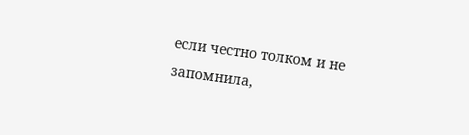если честно толком и не запомнила,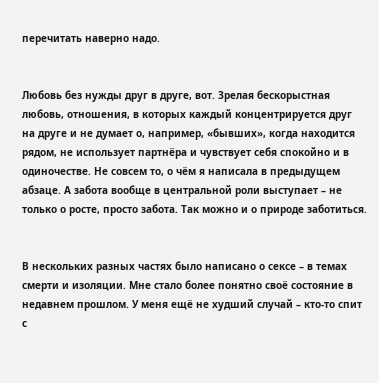перечитать наверно надо.


Любовь без нужды друг в друге, вот. Зрелая бескорыстная любовь, отношения, в которых каждый концентрируется друг на друге и не думает о, например, «бывших», когда находится рядом, не использует партнёра и чувствует себя спокойно и в одиночестве. Не совсем то, о чём я написала в предыдущем абзаце. А забота вообще в центральной роли выступает – не только о росте, просто забота. Так можно и о природе заботиться.


В нескольких разных частях было написано о сексе – в темах смерти и изоляции. Мне стало более понятно своё состояние в недавнем прошлом. У меня ещё не худший случай – кто-то спит с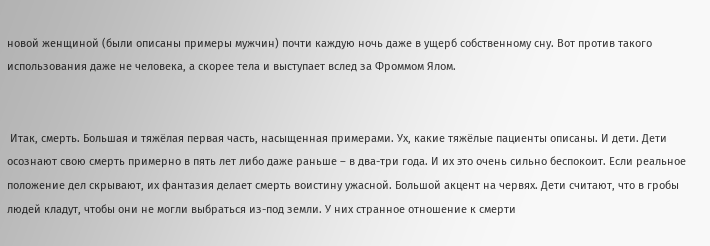новой женщиной (были описаны примеры мужчин) почти каждую ночь даже в ущерб собственному сну. Вот против такого использования даже не человека, а скорее тела и выступает вслед за Фроммом Ялом.


 Итак, смерть. Большая и тяжёлая первая часть, насыщенная примерами. Ух, какие тяжёлые пациенты описаны. И дети. Дети осознают свою смерть примерно в пять лет либо даже раньше – в два-три года. И их это очень сильно беспокоит. Если реальное положение дел скрывают, их фантазия делает смерть воистину ужасной. Большой акцент на червях. Дети считают, что в гробы людей кладут, чтобы они не могли выбраться из-под земли. У них странное отношение к смерти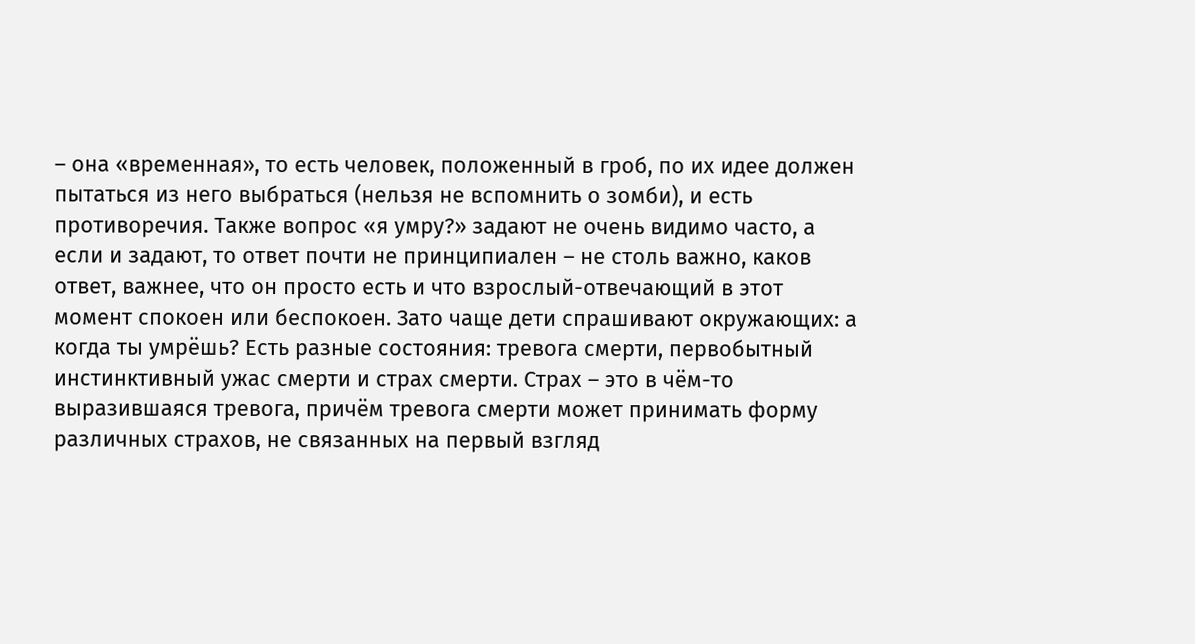– она «временная», то есть человек, положенный в гроб, по их идее должен пытаться из него выбраться (нельзя не вспомнить о зомби), и есть противоречия. Также вопрос «я умру?» задают не очень видимо часто, а если и задают, то ответ почти не принципиален – не столь важно, каков ответ, важнее, что он просто есть и что взрослый-отвечающий в этот момент спокоен или беспокоен. Зато чаще дети спрашивают окружающих: а когда ты умрёшь? Есть разные состояния: тревога смерти, первобытный инстинктивный ужас смерти и страх смерти. Страх – это в чём-то выразившаяся тревога, причём тревога смерти может принимать форму различных страхов, не связанных на первый взгляд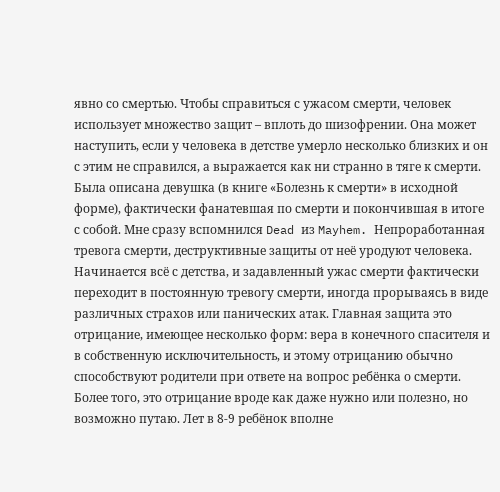явно со смертью. Чтобы справиться с ужасом смерти, человек использует множество защит – вплоть до шизофрении. Она может наступить, если у человека в детстве умерло несколько близких и он с этим не справился, а выражается как ни странно в тяге к смерти. Была описана девушка (в книге «Болезнь к смерти» в исходной форме), фактически фанатевшая по смерти и покончившая в итоге с собой. Мне сразу вспомнился Dead из Mayhem. Непроработанная тревога смерти, деструктивные защиты от неё уродуют человека. Начинается всё с детства, и задавленный ужас смерти фактически переходит в постоянную тревогу смерти, иногда прорываясь в виде различных страхов или панических атак. Главная защита это отрицание, имеющее несколько форм: вера в конечного спасителя и в собственную исключительность, и этому отрицанию обычно способствуют родители при ответе на вопрос ребёнка о смерти. Более того, это отрицание вроде как даже нужно или полезно, но возможно путаю. Лет в 8-9 ребёнок вполне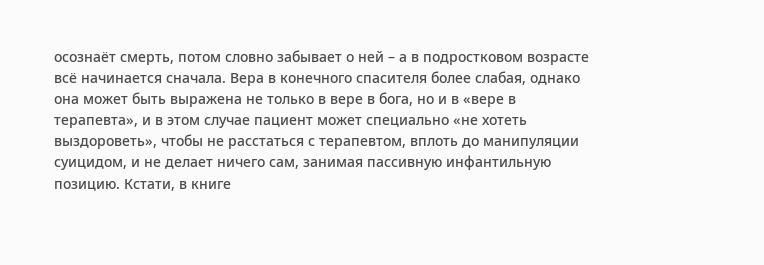осознаёт смерть, потом словно забывает о ней – а в подростковом возрасте всё начинается сначала. Вера в конечного спасителя более слабая, однако она может быть выражена не только в вере в бога, но и в «вере в терапевта», и в этом случае пациент может специально «не хотеть выздороветь», чтобы не расстаться с терапевтом, вплоть до манипуляции суицидом, и не делает ничего сам, занимая пассивную инфантильную позицию. Кстати, в книге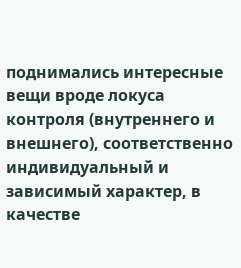поднимались интересные вещи вроде локуса контроля (внутреннего и внешнего), соответственно индивидуальный и зависимый характер, в качестве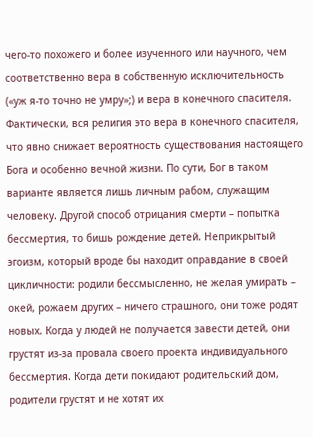чего-то похожего и более изученного или научного, чем соответственно вера в собственную исключительность («уж я-то точно не умру»;) и вера в конечного спасителя. Фактически, вся религия это вера в конечного спасителя, что явно снижает вероятность существования настоящего Бога и особенно вечной жизни. По сути, Бог в таком варианте является лишь личным рабом, служащим человеку. Другой способ отрицания смерти – попытка бессмертия, то бишь рождение детей. Неприкрытый эгоизм, который вроде бы находит оправдание в своей цикличности: родили бессмысленно, не желая умирать – окей, рожаем других – ничего страшного, они тоже родят новых. Когда у людей не получается завести детей, они грустят из-за провала своего проекта индивидуального бессмертия. Когда дети покидают родительский дом, родители грустят и не хотят их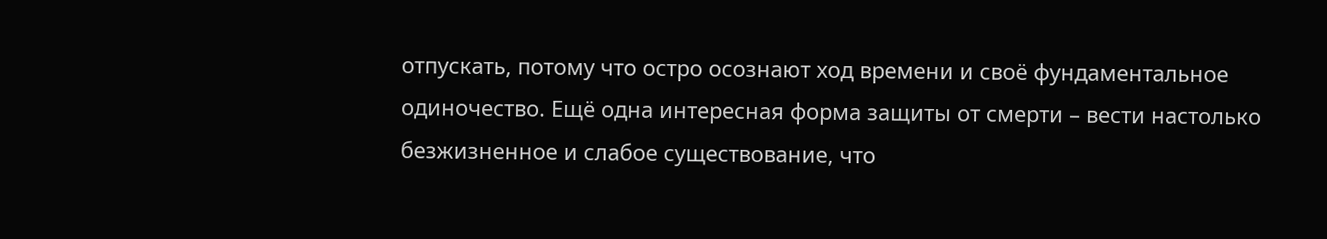отпускать, потому что остро осознают ход времени и своё фундаментальное одиночество. Ещё одна интересная форма защиты от смерти – вести настолько безжизненное и слабое существование, что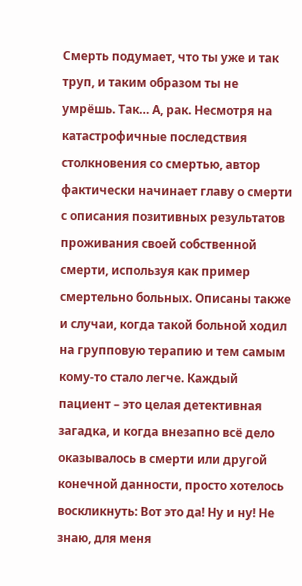Смерть подумает, что ты уже и так труп, и таким образом ты не умрёшь. Так… А, рак. Несмотря на катастрофичные последствия столкновения со смертью, автор фактически начинает главу о смерти с описания позитивных результатов проживания своей собственной смерти, используя как пример смертельно больных. Описаны также и случаи, когда такой больной ходил на групповую терапию и тем самым кому-то стало легче. Каждый пациент – это целая детективная загадка, и когда внезапно всё дело оказывалось в смерти или другой конечной данности, просто хотелось воскликнуть: Вот это да! Ну и ну! Не знаю, для меня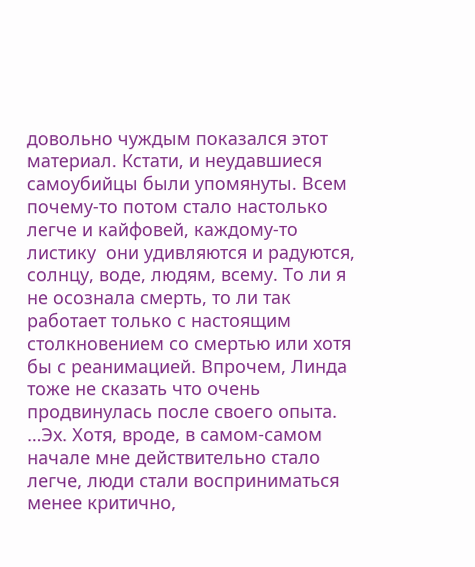довольно чуждым показался этот материал. Кстати, и неудавшиеся самоубийцы были упомянуты. Всем почему-то потом стало настолько легче и кайфовей, каждому-то листику  они удивляются и радуются, солнцу, воде, людям, всему. То ли я не осознала смерть, то ли так работает только с настоящим столкновением со смертью или хотя бы с реанимацией. Впрочем, Линда тоже не сказать что очень продвинулась после своего опыта. …Эх. Хотя, вроде, в самом-самом начале мне действительно стало легче, люди стали восприниматься менее критично,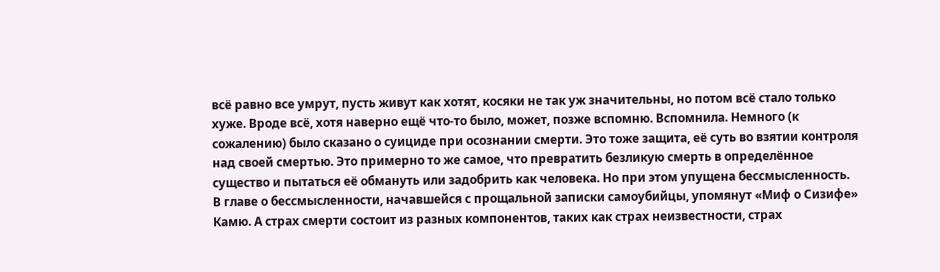всё равно все умрут, пусть живут как хотят, косяки не так уж значительны, но потом всё стало только хуже. Вроде всё, хотя наверно ещё что-то было, может, позже вспомню. Вспомнила. Немного (к сожалению) было сказано о суициде при осознании смерти. Это тоже защита, её суть во взятии контроля над своей смертью. Это примерно то же самое, что превратить безликую смерть в определённое существо и пытаться её обмануть или задобрить как человека. Но при этом упущена бессмысленность. В главе о бессмысленности, начавшейся с прощальной записки самоубийцы, упомянут «Миф о Сизифе» Камю. А страх смерти состоит из разных компонентов, таких как страх неизвестности, страх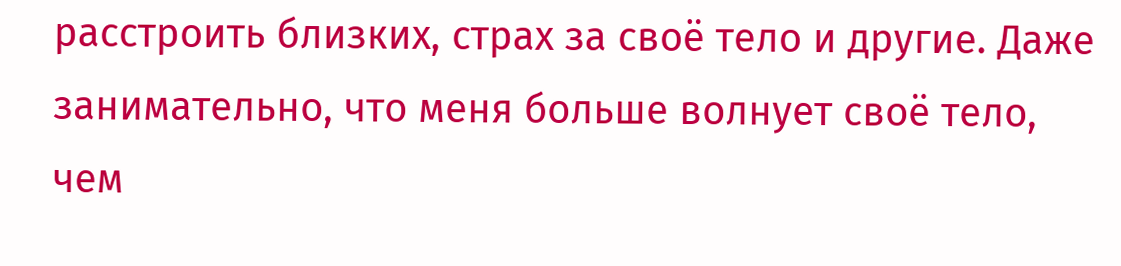расстроить близких, страх за своё тело и другие. Даже занимательно, что меня больше волнует своё тело, чем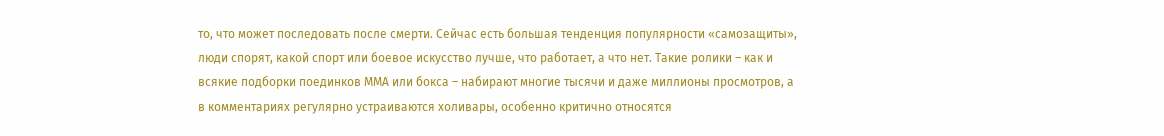то, что может последовать после смерти. Сейчас есть большая тенденция популярности «самозащиты», люди спорят, какой спорт или боевое искусство лучше, что работает, а что нет. Такие ролики – как и всякие подборки поединков ММА или бокса – набирают многие тысячи и даже миллионы просмотров, а в комментариях регулярно устраиваются холивары, особенно критично относятся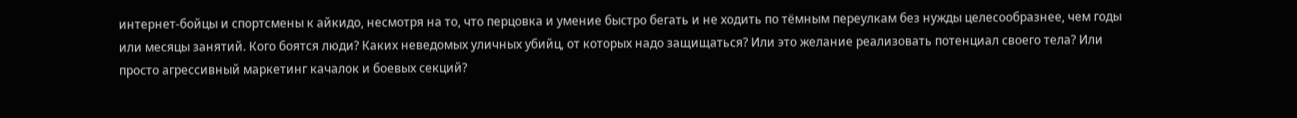интернет-бойцы и спортсмены к айкидо, несмотря на то, что перцовка и умение быстро бегать и не ходить по тёмным переулкам без нужды целесообразнее, чем годы или месяцы занятий. Кого боятся люди? Каких неведомых уличных убийц, от которых надо защищаться? Или это желание реализовать потенциал своего тела? Или просто агрессивный маркетинг качалок и боевых секций?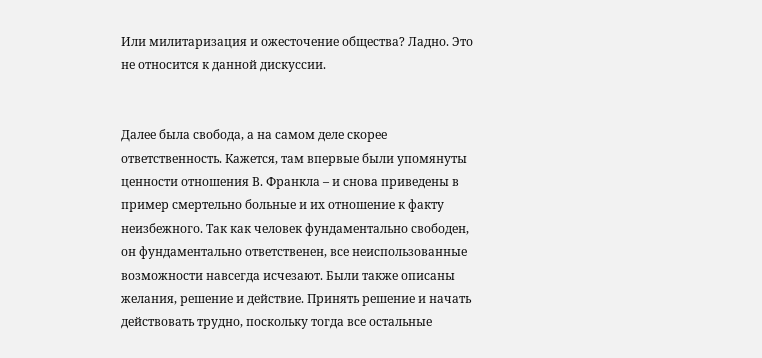Или милитаризация и ожесточение общества? Ладно. Это не относится к данной дискуссии.


Далее была свобода, а на самом деле скорее ответственность. Кажется, там впервые были упомянуты ценности отношения В. Франкла – и снова приведены в пример смертельно больные и их отношение к факту неизбежного. Так как человек фундаментально свободен, он фундаментально ответственен, все неиспользованные возможности навсегда исчезают. Были также описаны желания, решение и действие. Принять решение и начать действовать трудно, поскольку тогда все остальные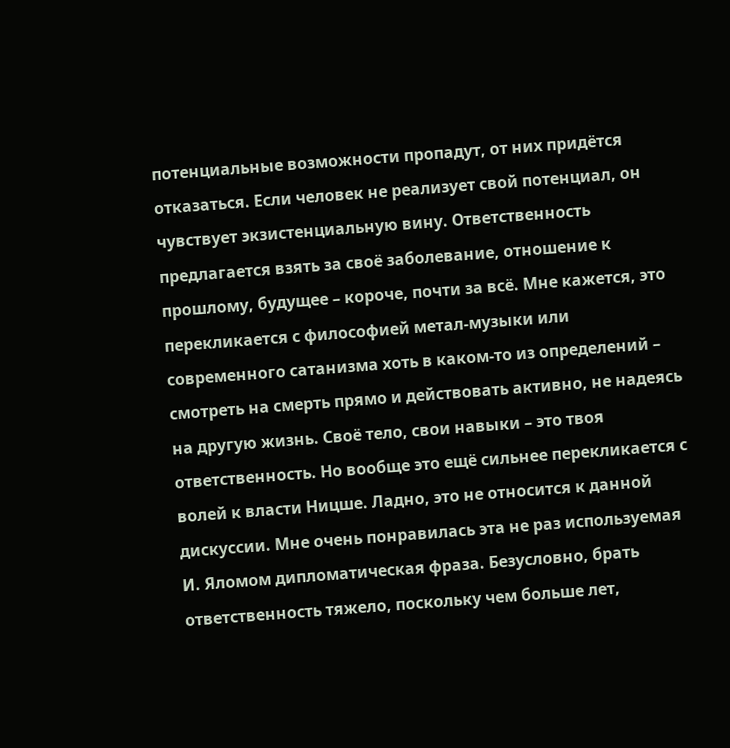потенциальные возможности пропадут, от них придётся отказаться. Если человек не реализует свой потенциал, он чувствует экзистенциальную вину. Ответственность предлагается взять за своё заболевание, отношение к прошлому, будущее – короче, почти за всё. Мне кажется, это перекликается с философией метал-музыки или современного сатанизма хоть в каком-то из определений – смотреть на смерть прямо и действовать активно, не надеясь на другую жизнь. Своё тело, свои навыки – это твоя ответственность. Но вообще это ещё сильнее перекликается с волей к власти Ницше. Ладно, это не относится к данной дискуссии. Мне очень понравилась эта не раз используемая И. Яломом дипломатическая фраза. Безусловно, брать ответственность тяжело, поскольку чем больше лет,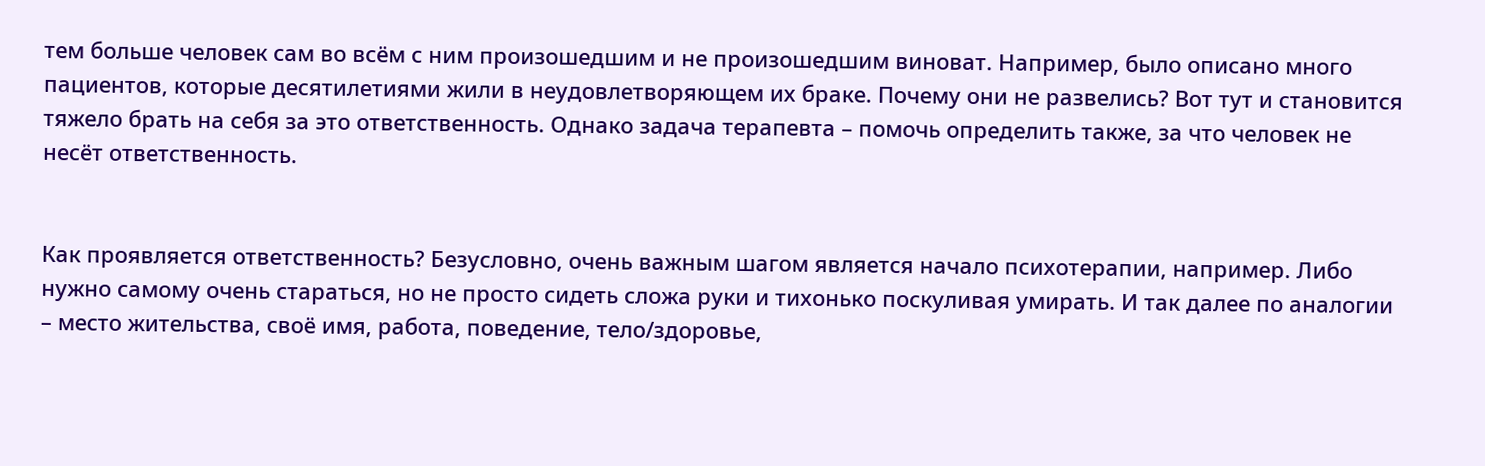тем больше человек сам во всём с ним произошедшим и не произошедшим виноват. Например, было описано много пациентов, которые десятилетиями жили в неудовлетворяющем их браке. Почему они не развелись? Вот тут и становится тяжело брать на себя за это ответственность. Однако задача терапевта – помочь определить также, за что человек не несёт ответственность.


Как проявляется ответственность? Безусловно, очень важным шагом является начало психотерапии, например. Либо нужно самому очень стараться, но не просто сидеть сложа руки и тихонько поскуливая умирать. И так далее по аналогии – место жительства, своё имя, работа, поведение, тело/здоровье,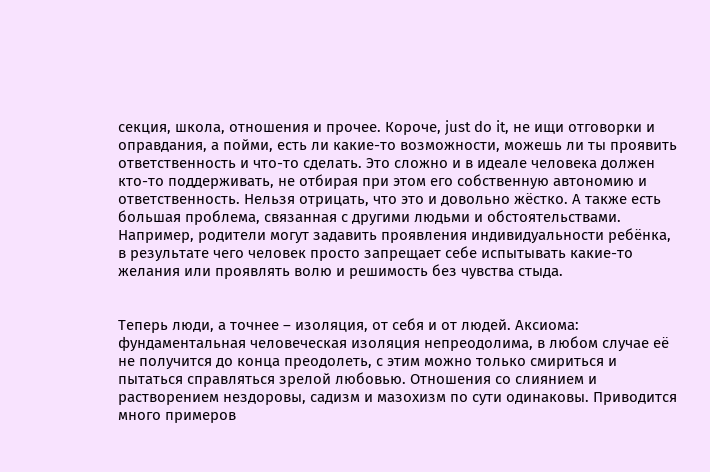секция, школа, отношения и прочее. Короче, just do it, не ищи отговорки и оправдания, а пойми, есть ли какие-то возможности, можешь ли ты проявить ответственность и что-то сделать. Это сложно и в идеале человека должен кто-то поддерживать, не отбирая при этом его собственную автономию и ответственность. Нельзя отрицать, что это и довольно жёстко. А также есть большая проблема, связанная с другими людьми и обстоятельствами. Например, родители могут задавить проявления индивидуальности ребёнка, в результате чего человек просто запрещает себе испытывать какие-то желания или проявлять волю и решимость без чувства стыда.


Теперь люди, а точнее – изоляция, от себя и от людей. Аксиома: фундаментальная человеческая изоляция непреодолима, в любом случае её не получится до конца преодолеть, с этим можно только смириться и пытаться справляться зрелой любовью. Отношения со слиянием и растворением нездоровы, садизм и мазохизм по сути одинаковы. Приводится много примеров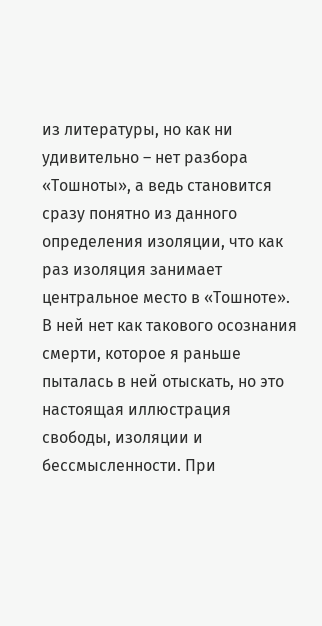из литературы, но как ни удивительно – нет разбора «Тошноты», а ведь становится сразу понятно из данного определения изоляции, что как раз изоляция занимает центральное место в «Тошноте». В ней нет как такового осознания смерти, которое я раньше пыталась в ней отыскать, но это настоящая иллюстрация свободы, изоляции и бессмысленности. При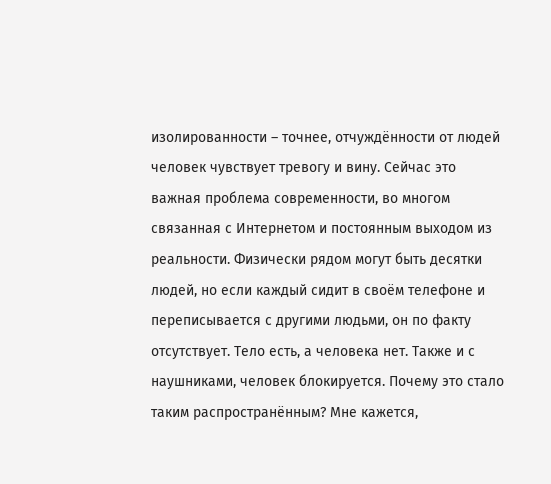изолированности – точнее, отчуждённости от людей человек чувствует тревогу и вину. Сейчас это важная проблема современности, во многом связанная с Интернетом и постоянным выходом из реальности. Физически рядом могут быть десятки людей, но если каждый сидит в своём телефоне и переписывается с другими людьми, он по факту отсутствует. Тело есть, а человека нет. Также и с наушниками, человек блокируется. Почему это стало таким распространённым? Мне кажется,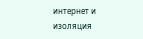интернет и изоляция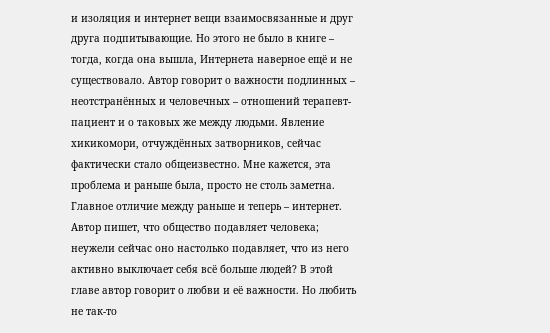и изоляция и интернет вещи взаимосвязанные и друг друга подпитывающие. Но этого не было в книге – тогда, когда она вышла, Интернета наверное ещё и не существовало. Автор говорит о важности подлинных – неотстранённых и человечных – отношений терапевт-пациент и о таковых же между людьми. Явление хикикомори, отчуждённых затворников, сейчас фактически стало общеизвестно. Мне кажется, эта проблема и раньше была, просто не столь заметна. Главное отличие между раньше и теперь – интернет. Автор пишет, что общество подавляет человека; неужели сейчас оно настолько подавляет, что из него активно выключает себя всё больше людей? В этой главе автор говорит о любви и её важности. Но любить не так-то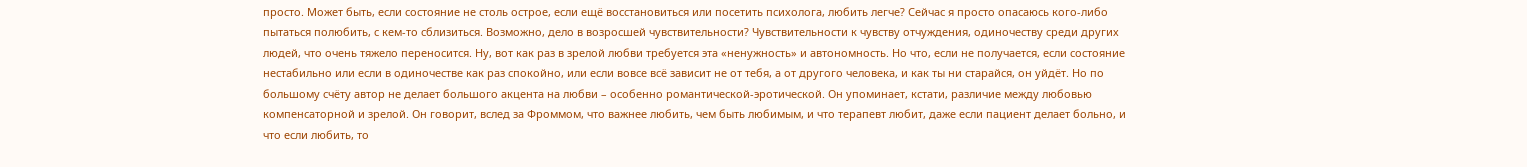просто. Может быть, если состояние не столь острое, если ещё восстановиться или посетить психолога, любить легче? Сейчас я просто опасаюсь кого-либо пытаться полюбить, с кем-то сблизиться. Возможно, дело в возросшей чувствительности? Чувствительности к чувству отчуждения, одиночеству среди других людей, что очень тяжело переносится. Ну, вот как раз в зрелой любви требуется эта «ненужность» и автономность. Но что, если не получается, если состояние нестабильно или если в одиночестве как раз спокойно, или если вовсе всё зависит не от тебя, а от другого человека, и как ты ни старайся, он уйдёт. Но по большому счёту автор не делает большого акцента на любви – особенно романтической-эротической. Он упоминает, кстати, различие между любовью компенсаторной и зрелой. Он говорит, вслед за Фроммом, что важнее любить, чем быть любимым, и что терапевт любит, даже если пациент делает больно, и что если любить, то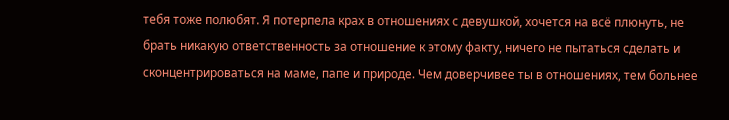тебя тоже полюбят. Я потерпела крах в отношениях с девушкой, хочется на всё плюнуть, не брать никакую ответственность за отношение к этому факту, ничего не пытаться сделать и сконцентрироваться на маме, папе и природе. Чем доверчивее ты в отношениях, тем больнее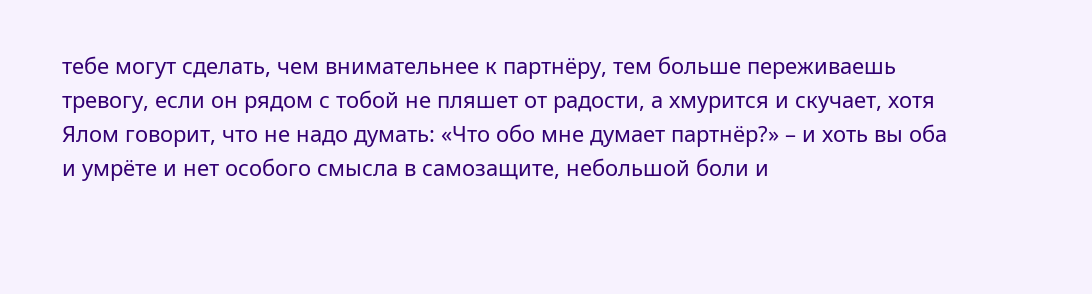тебе могут сделать, чем внимательнее к партнёру, тем больше переживаешь тревогу, если он рядом с тобой не пляшет от радости, а хмурится и скучает, хотя Ялом говорит, что не надо думать: «Что обо мне думает партнёр?» – и хоть вы оба и умрёте и нет особого смысла в самозащите, небольшой боли и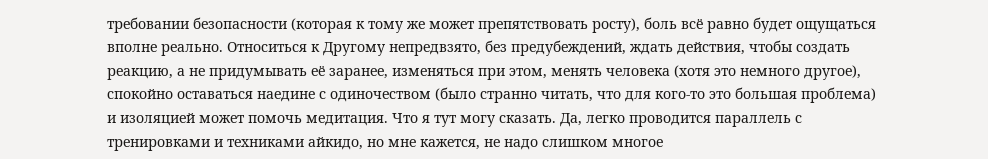требовании безопасности (которая к тому же может препятствовать росту), боль всё равно будет ощущаться вполне реально. Относиться к Другому непредвзято, без предубеждений, ждать действия, чтобы создать реакцию, а не придумывать её заранее, изменяться при этом, менять человека (хотя это немного другое), спокойно оставаться наедине с одиночеством (было странно читать, что для кого-то это большая проблема) и изоляцией может помочь медитация. Что я тут могу сказать. Да, легко проводится параллель с тренировками и техниками айкидо, но мне кажется, не надо слишком многое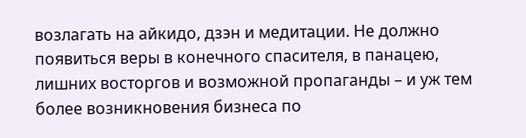возлагать на айкидо, дзэн и медитации. Не должно появиться веры в конечного спасителя, в панацею, лишних восторгов и возможной пропаганды – и уж тем более возникновения бизнеса по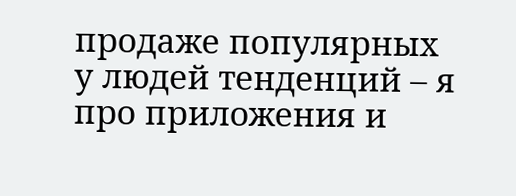продаже популярных у людей тенденций – я про приложения и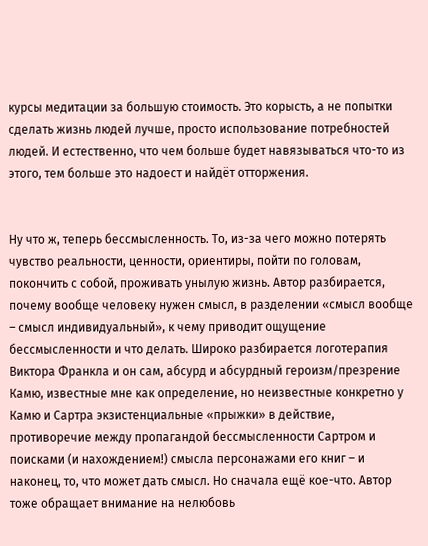курсы медитации за большую стоимость. Это корысть, а не попытки сделать жизнь людей лучше, просто использование потребностей людей. И естественно, что чем больше будет навязываться что-то из этого, тем больше это надоест и найдёт отторжения.


Ну что ж, теперь бессмысленность. То, из-за чего можно потерять чувство реальности, ценности, ориентиры, пойти по головам, покончить с собой, проживать унылую жизнь. Автор разбирается, почему вообще человеку нужен смысл, в разделении «смысл вообще – смысл индивидуальный», к чему приводит ощущение бессмысленности и что делать. Широко разбирается логотерапия Виктора Франкла и он сам, абсурд и абсурдный героизм/презрение Камю, известные мне как определение, но неизвестные конкретно у Камю и Сартра экзистенциальные «прыжки» в действие, противоречие между пропагандой бессмысленности Сартром и поисками (и нахождением!) смысла персонажами его книг – и наконец, то, что может дать смысл. Но сначала ещё кое-что. Автор тоже обращает внимание на нелюбовь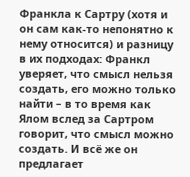Франкла к Сартру (хотя и он сам как-то непонятно к нему относится) и разницу в их подходах: Франкл уверяет, что смысл нельзя создать, его можно только найти – в то время как Ялом вслед за Сартром говорит, что смысл можно создать. И всё же он предлагает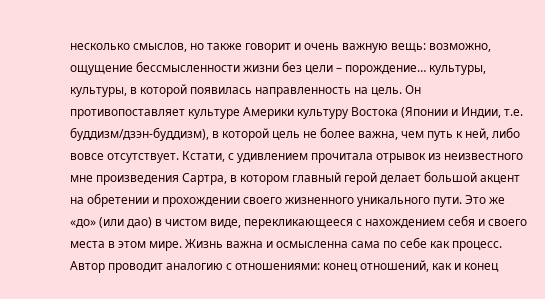несколько смыслов, но также говорит и очень важную вещь: возможно, ощущение бессмысленности жизни без цели – порождение… культуры, культуры, в которой появилась направленность на цель. Он противопоставляет культуре Америки культуру Востока (Японии и Индии, т.е. буддизм/дзэн-буддизм), в которой цель не более важна, чем путь к ней, либо вовсе отсутствует. Кстати, с удивлением прочитала отрывок из неизвестного мне произведения Сартра, в котором главный герой делает большой акцент на обретении и прохождении своего жизненного уникального пути. Это же «до» (или дао) в чистом виде, перекликающееся с нахождением себя и своего места в этом мире. Жизнь важна и осмысленна сама по себе как процесс. Автор проводит аналогию с отношениями: конец отношений, как и конец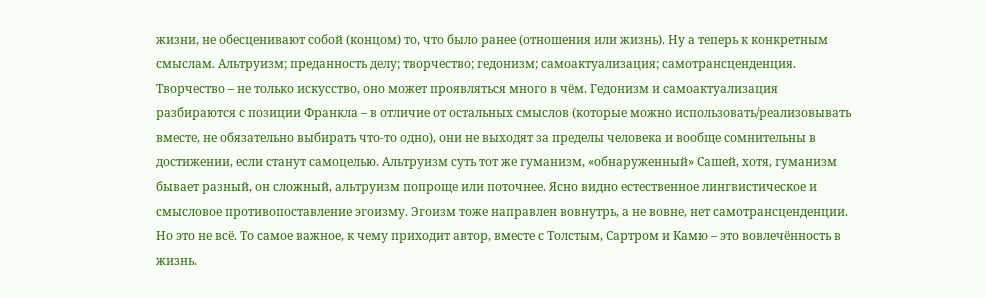жизни, не обесценивают собой (концом) то, что было ранее (отношения или жизнь). Ну а теперь к конкретным смыслам. Альтруизм; преданность делу; творчество; гедонизм; самоактуализация; самотрансценденция. Творчество – не только искусство, оно может проявляться много в чём. Гедонизм и самоактуализация разбираются с позиции Франкла – в отличие от остальных смыслов (которые можно использовать/реализовывать вместе, не обязательно выбирать что-то одно), они не выходят за пределы человека и вообще сомнительны в достижении, если станут самоцелью. Альтруизм суть тот же гуманизм, «обнаруженный» Сашей, хотя, гуманизм бывает разный, он сложный, альтруизм попроще или поточнее. Ясно видно естественное лингвистическое и смысловое противопоставление эгоизму. Эгоизм тоже направлен вовнутрь, а не вовне, нет самотрансценденции. Но это не всё. То самое важное, к чему приходит автор, вместе с Толстым, Сартром и Камю – это вовлечённость в жизнь.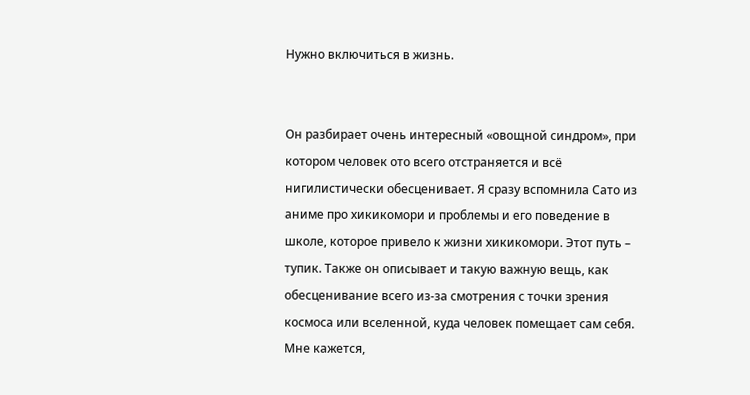Нужно включиться в жизнь.


Он разбирает очень интересный «овощной синдром», при котором человек ото всего отстраняется и всё нигилистически обесценивает. Я сразу вспомнила Сато из аниме про хикикомори и проблемы и его поведение в школе, которое привело к жизни хикикомори. Этот путь – тупик. Также он описывает и такую важную вещь, как обесценивание всего из-за смотрения с точки зрения космоса или вселенной, куда человек помещает сам себя. Мне кажется,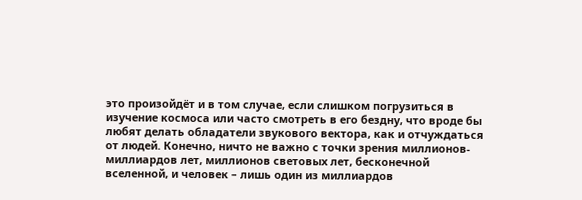это произойдёт и в том случае, если слишком погрузиться в изучение космоса или часто смотреть в его бездну, что вроде бы любят делать обладатели звукового вектора, как и отчуждаться от людей. Конечно, ничто не важно с точки зрения миллионов-миллиардов лет, миллионов световых лет, бесконечной вселенной, и человек – лишь один из миллиардов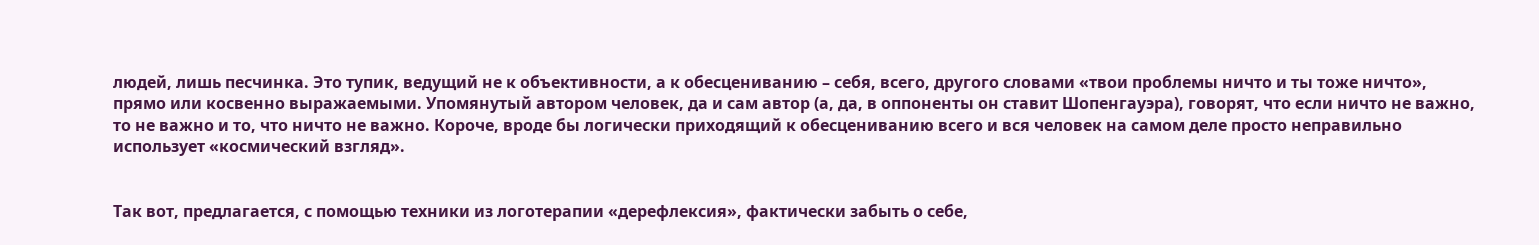людей, лишь песчинка. Это тупик, ведущий не к объективности, а к обесцениванию – себя, всего, другого словами «твои проблемы ничто и ты тоже ничто», прямо или косвенно выражаемыми. Упомянутый автором человек, да и сам автор (а, да, в оппоненты он ставит Шопенгауэра), говорят, что если ничто не важно, то не важно и то, что ничто не важно. Короче, вроде бы логически приходящий к обесцениванию всего и вся человек на самом деле просто неправильно использует «космический взгляд».


Так вот, предлагается, с помощью техники из логотерапии «дерефлексия», фактически забыть о себе,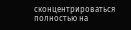сконцентрироваться полностью на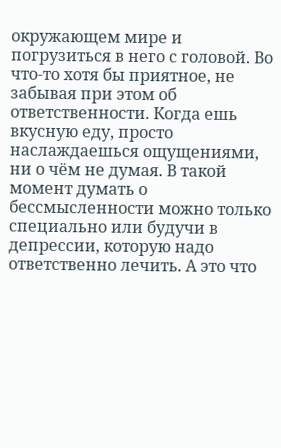окружающем мире и погрузиться в него с головой. Во что-то хотя бы приятное, не забывая при этом об ответственности. Когда ешь вкусную еду, просто наслаждаешься ощущениями, ни о чём не думая. В такой момент думать о бессмысленности можно только специально или будучи в депрессии, которую надо ответственно лечить. А это что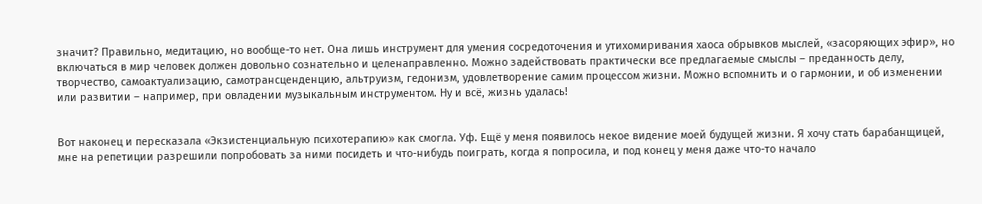значит? Правильно, медитацию, но вообще-то нет. Она лишь инструмент для умения сосредоточения и утихомиривания хаоса обрывков мыслей, «засоряющих эфир», но включаться в мир человек должен довольно сознательно и целенаправленно. Можно задействовать практически все предлагаемые смыслы – преданность делу, творчество, самоактуализацию, самотрансценденцию, альтруизм, гедонизм, удовлетворение самим процессом жизни. Можно вспомнить и о гармонии, и об изменении или развитии – например, при овладении музыкальным инструментом. Ну и всё, жизнь удалась!


Вот наконец и пересказала «Экзистенциальную психотерапию» как смогла. Уф. Ещё у меня появилось некое видение моей будущей жизни. Я хочу стать барабанщицей, мне на репетиции разрешили попробовать за ними посидеть и что-нибудь поиграть, когда я попросила, и под конец у меня даже что-то начало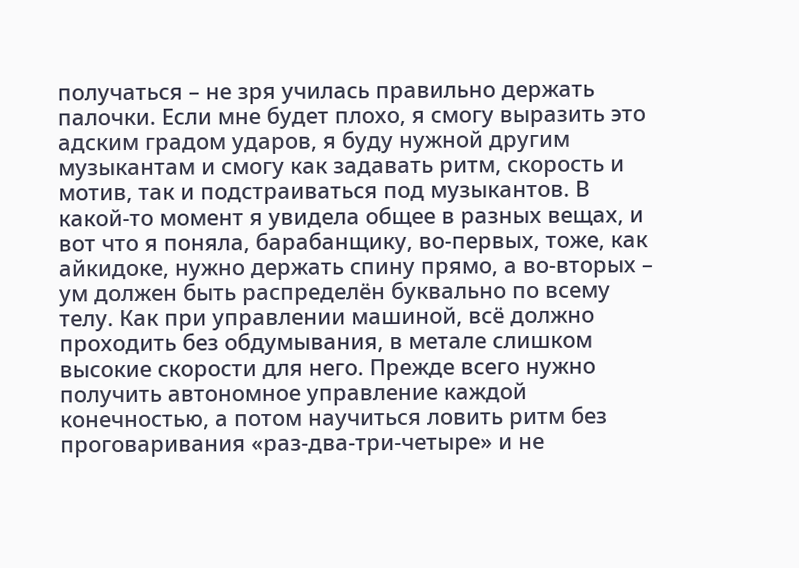получаться – не зря училась правильно держать палочки. Если мне будет плохо, я смогу выразить это адским градом ударов, я буду нужной другим музыкантам и смогу как задавать ритм, скорость и мотив, так и подстраиваться под музыкантов. В какой-то момент я увидела общее в разных вещах, и вот что я поняла, барабанщику, во-первых, тоже, как айкидоке, нужно держать спину прямо, а во-вторых – ум должен быть распределён буквально по всему телу. Как при управлении машиной, всё должно проходить без обдумывания, в метале слишком высокие скорости для него. Прежде всего нужно получить автономное управление каждой конечностью, а потом научиться ловить ритм без проговаривания «раз-два-три-четыре» и не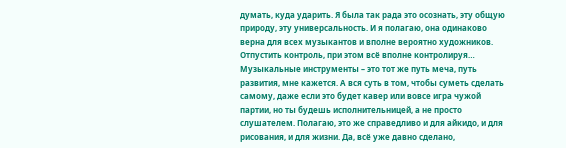думать, куда ударить. Я была так рада это осознать, эту общую природу, эту универсальность. И я полагаю, она одинаково верна для всех музыкантов и вполне вероятно художников. Отпустить контроль, при этом всё вполне контролируя… Музыкальные инструменты – это тот же путь меча, путь развития, мне кажется. А вся суть в том, чтобы суметь сделать самому, даже если это будет кавер или вовсе игра чужой партии, но ты будешь исполнительницей, а не просто слушателем. Полагаю, это же справедливо и для айкидо, и для рисования, и для жизни. Да, всё уже давно сделано,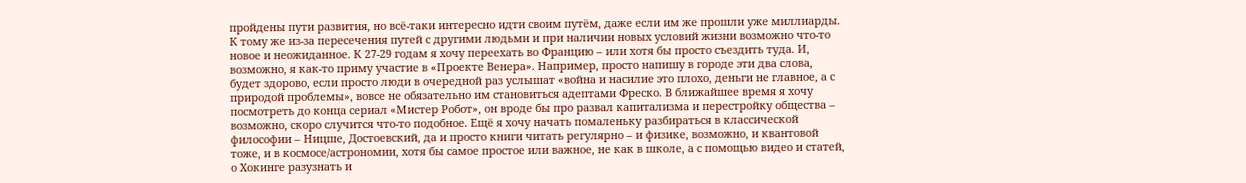пройдены пути развития, но всё-таки интересно идти своим путём, даже если им же прошли уже миллиарды. К тому же из-за пересечения путей с другими людьми и при наличии новых условий жизни возможно что-то новое и неожиданное. К 27-29 годам я хочу переехать во Францию – или хотя бы просто съездить туда. И, возможно, я как-то приму участие в «Проекте Венера». Например, просто напишу в городе эти два слова, будет здорово, если просто люди в очередной раз услышат «война и насилие это плохо, деньги не главное, а с природой проблемы», вовсе не обязательно им становиться адептами Фреско. В ближайшее время я хочу посмотреть до конца сериал «Мистер Робот», он вроде бы про развал капитализма и перестройку общества – возможно, скоро случится что-то подобное. Ещё я хочу начать помаленьку разбираться в классической философии – Ницше, Достоевский, да и просто книги читать регулярно – и физике, возможно, и квантовой тоже, и в космосе/астрономии, хотя бы самое простое или важное, не как в школе, а с помощью видео и статей, о Хокинге разузнать и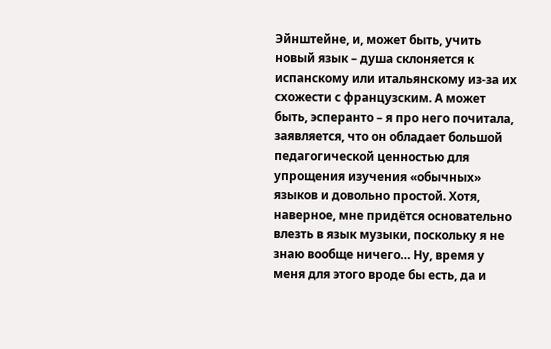Эйнштейне, и, может быть, учить новый язык – душа склоняется к испанскому или итальянскому из-за их схожести с французским. А может быть, эсперанто – я про него почитала, заявляется, что он обладает большой педагогической ценностью для упрощения изучения «обычных» языков и довольно простой. Хотя, наверное, мне придётся основательно влезть в язык музыки, поскольку я не знаю вообще ничего… Ну, время у меня для этого вроде бы есть, да и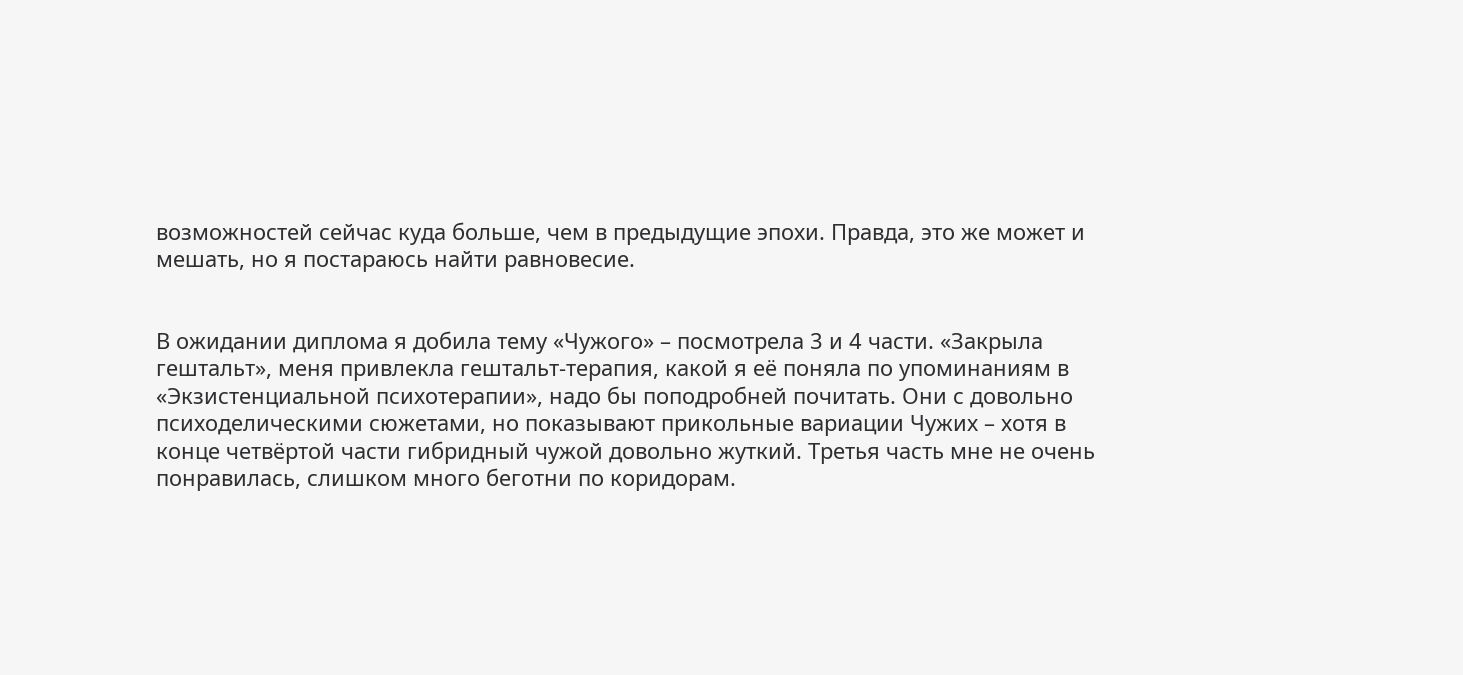возможностей сейчас куда больше, чем в предыдущие эпохи. Правда, это же может и мешать, но я постараюсь найти равновесие.


В ожидании диплома я добила тему «Чужого» – посмотрела 3 и 4 части. «Закрыла гештальт», меня привлекла гештальт-терапия, какой я её поняла по упоминаниям в «Экзистенциальной психотерапии», надо бы поподробней почитать. Они с довольно психоделическими сюжетами, но показывают прикольные вариации Чужих – хотя в конце четвёртой части гибридный чужой довольно жуткий. Третья часть мне не очень понравилась, слишком много беготни по коридорам.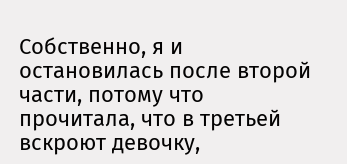Собственно, я и остановилась после второй части, потому что прочитала, что в третьей вскроют девочку,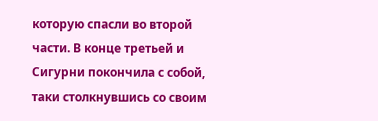которую спасли во второй части. В конце третьей и Сигурни покончила с собой, таки столкнувшись со своим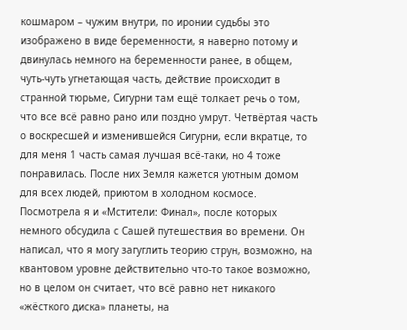кошмаром – чужим внутри, по иронии судьбы это изображено в виде беременности, я наверно потому и двинулась немного на беременности ранее, в общем, чуть-чуть угнетающая часть, действие происходит в странной тюрьме, Сигурни там ещё толкает речь о том, что все всё равно рано или поздно умрут. Четвёртая часть о воскресшей и изменившейся Сигурни, если вкратце, то для меня 1 часть самая лучшая всё-таки, но 4 тоже понравилась. После них Земля кажется уютным домом для всех людей, приютом в холодном космосе. Посмотрела я и «Мстители: Финал», после которых немного обсудила с Сашей путешествия во времени. Он написал, что я могу загуглить теорию струн, возможно, на квантовом уровне действительно что-то такое возможно, но в целом он считает, что всё равно нет никакого «жёсткого диска» планеты, на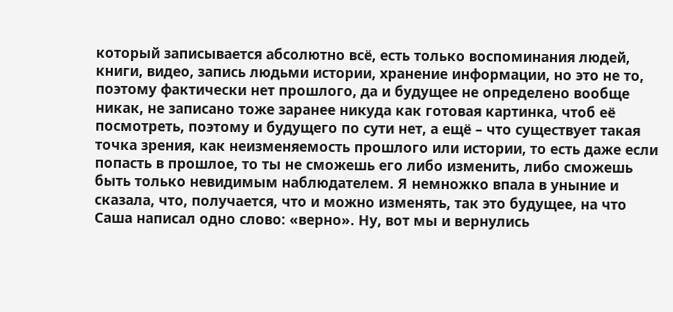который записывается абсолютно всё, есть только воспоминания людей, книги, видео, запись людьми истории, хранение информации, но это не то, поэтому фактически нет прошлого, да и будущее не определено вообще никак, не записано тоже заранее никуда как готовая картинка, чтоб её посмотреть, поэтому и будущего по сути нет, а ещё – что существует такая точка зрения, как неизменяемость прошлого или истории, то есть даже если попасть в прошлое, то ты не сможешь его либо изменить, либо сможешь быть только невидимым наблюдателем. Я немножко впала в уныние и сказала, что, получается, что и можно изменять, так это будущее, на что Саша написал одно слово: «верно». Ну, вот мы и вернулись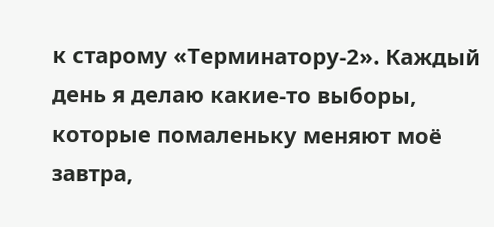к старому «Терминатору-2». Каждый день я делаю какие-то выборы, которые помаленьку меняют моё завтра,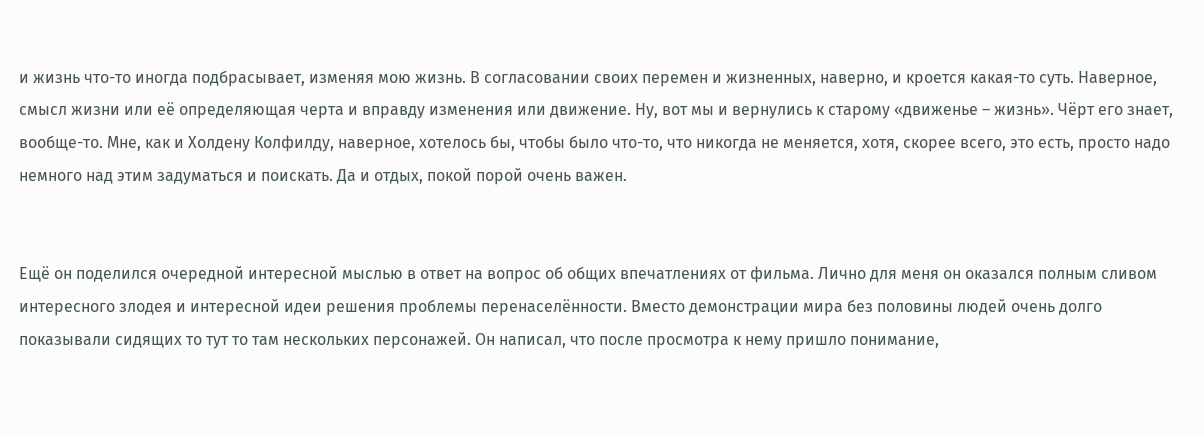и жизнь что-то иногда подбрасывает, изменяя мою жизнь. В согласовании своих перемен и жизненных, наверно, и кроется какая-то суть. Наверное, смысл жизни или её определяющая черта и вправду изменения или движение. Ну, вот мы и вернулись к старому «движенье – жизнь». Чёрт его знает, вообще-то. Мне, как и Холдену Колфилду, наверное, хотелось бы, чтобы было что-то, что никогда не меняется, хотя, скорее всего, это есть, просто надо немного над этим задуматься и поискать. Да и отдых, покой порой очень важен.


Ещё он поделился очередной интересной мыслью в ответ на вопрос об общих впечатлениях от фильма. Лично для меня он оказался полным сливом интересного злодея и интересной идеи решения проблемы перенаселённости. Вместо демонстрации мира без половины людей очень долго показывали сидящих то тут то там нескольких персонажей. Он написал, что после просмотра к нему пришло понимание,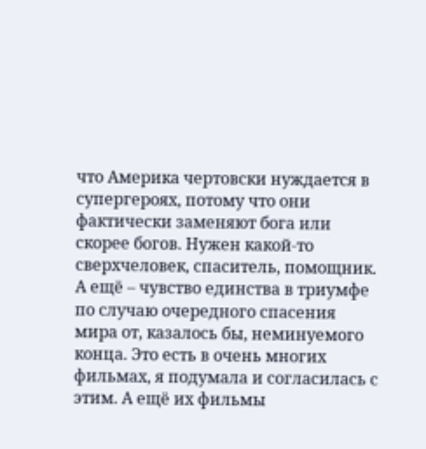что Америка чертовски нуждается в супергероях, потому что они фактически заменяют бога или скорее богов. Нужен какой-то сверхчеловек, спаситель, помощник. А ещё – чувство единства в триумфе по случаю очередного спасения мира от, казалось бы, неминуемого конца. Это есть в очень многих фильмах, я подумала и согласилась с этим. А ещё их фильмы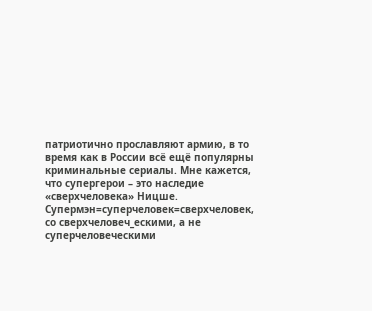патриотично прославляют армию, в то время как в России всё ещё популярны криминальные сериалы. Мне кажется, что супергерои – это наследие «сверхчеловека» Ницше. Супермэн=суперчеловек=сверхчеловек, со сверхчеловеч_ескими, а не суперчеловеческими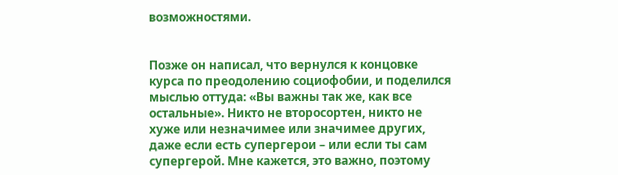возможностями.


Позже он написал, что вернулся к концовке курса по преодолению социофобии, и поделился мыслью оттуда: «Вы важны так же, как все остальные». Никто не второсортен, никто не хуже или незначимее или значимее других, даже если есть супергерои – или если ты сам супергерой. Мне кажется, это важно, поэтому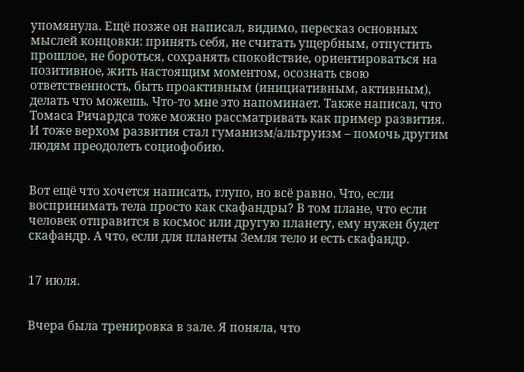упомянула. Ещё позже он написал, видимо, пересказ основных мыслей концовки: принять себя, не считать ущербным, отпустить прошлое, не бороться, сохранять спокойствие, ориентироваться на позитивное, жить настоящим моментом, осознать свою ответственность, быть проактивным (инициативным, активным), делать что можешь. Что-то мне это напоминает. Также написал, что Томаса Ричардса тоже можно рассматривать как пример развития. И тоже верхом развития стал гуманизм/альтруизм – помочь другим людям преодолеть социофобию.


Вот ещё что хочется написать, глупо, но всё равно. Что, если воспринимать тела просто как скафандры? В том плане, что если человек отправится в космос или другую планету, ему нужен будет скафандр. А что, если для планеты Земля тело и есть скафандр.


17 июля.


Вчера была тренировка в зале. Я поняла, что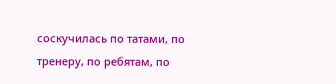соскучилась по татами, по тренеру, по ребятам, по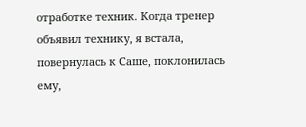отработке техник. Когда тренер объявил технику, я встала, повернулась к Саше, поклонилась ему,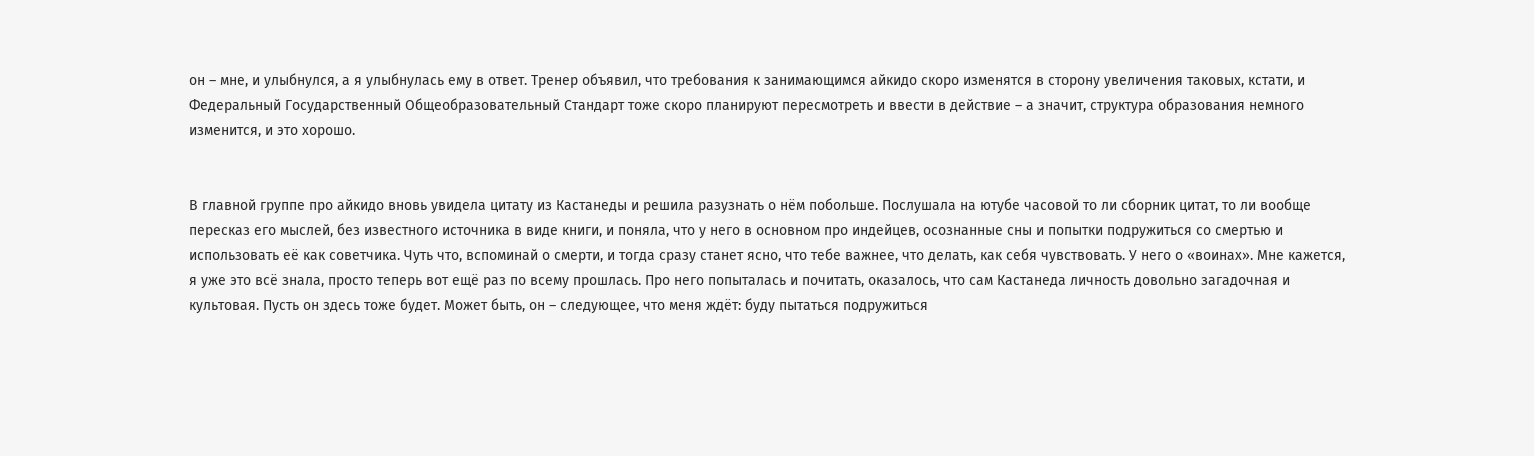он – мне, и улыбнулся, а я улыбнулась ему в ответ. Тренер объявил, что требования к занимающимся айкидо скоро изменятся в сторону увеличения таковых, кстати, и Федеральный Государственный Общеобразовательный Стандарт тоже скоро планируют пересмотреть и ввести в действие – а значит, структура образования немного изменится, и это хорошо.


В главной группе про айкидо вновь увидела цитату из Кастанеды и решила разузнать о нём побольше. Послушала на ютубе часовой то ли сборник цитат, то ли вообще пересказ его мыслей, без известного источника в виде книги, и поняла, что у него в основном про индейцев, осознанные сны и попытки подружиться со смертью и использовать её как советчика. Чуть что, вспоминай о смерти, и тогда сразу станет ясно, что тебе важнее, что делать, как себя чувствовать. У него о «воинах». Мне кажется, я уже это всё знала, просто теперь вот ещё раз по всему прошлась. Про него попыталась и почитать, оказалось, что сам Кастанеда личность довольно загадочная и культовая. Пусть он здесь тоже будет. Может быть, он – следующее, что меня ждёт: буду пытаться подружиться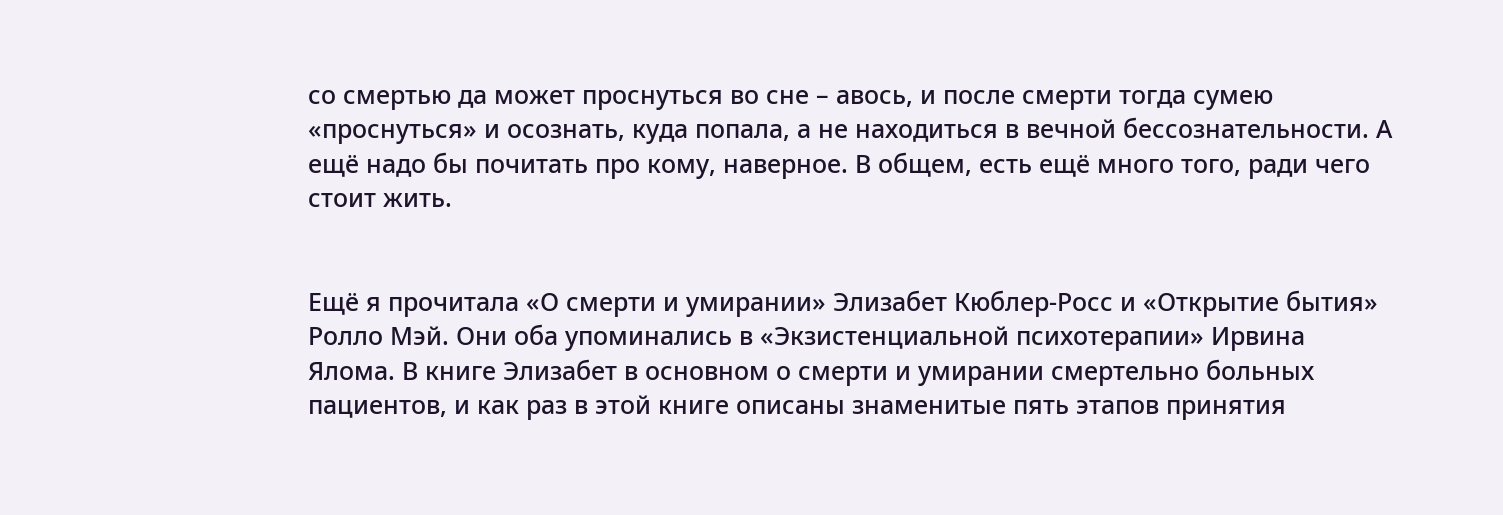со смертью да может проснуться во сне – авось, и после смерти тогда сумею «проснуться» и осознать, куда попала, а не находиться в вечной бессознательности. А ещё надо бы почитать про кому, наверное. В общем, есть ещё много того, ради чего стоит жить.


Ещё я прочитала «О смерти и умирании» Элизабет Кюблер-Росс и «Открытие бытия» Ролло Мэй. Они оба упоминались в «Экзистенциальной психотерапии» Ирвина Ялома. В книге Элизабет в основном о смерти и умирании смертельно больных пациентов, и как раз в этой книге описаны знаменитые пять этапов принятия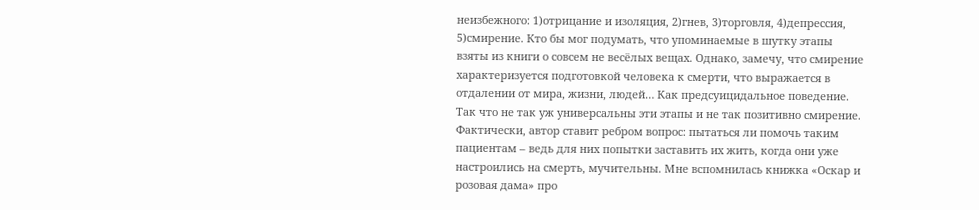неизбежного: 1)отрицание и изоляция, 2)гнев, 3)торговля, 4)депрессия, 5)смирение. Кто бы мог подумать, что упоминаемые в шутку этапы взяты из книги о совсем не весёлых вещах. Однако, замечу, что смирение характеризуется подготовкой человека к смерти, что выражается в отдалении от мира, жизни, людей… Как предсуицидальное поведение. Так что не так уж универсальны эти этапы и не так позитивно смирение. Фактически, автор ставит ребром вопрос: пытаться ли помочь таким пациентам – ведь для них попытки заставить их жить, когда они уже настроились на смерть, мучительны. Мне вспомнилась книжка «Оскар и розовая дама» про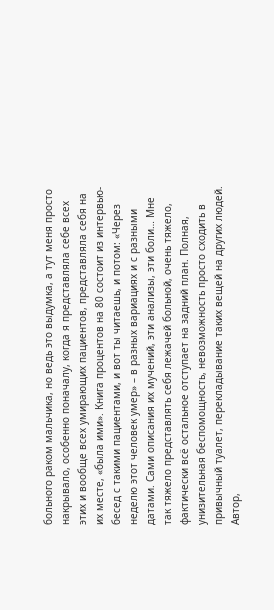больного раком мальчика, но ведь это выдумка, а тут меня просто накрывало, особенно поначалу, когда я представляла себе всех этих и вообще всех умирающих пациентов, представляла себя на их месте, «была ими». Книга процентов на 80 состоит из интервью-бесед с такими пациентами, и вот ты читаешь, и потом: «Через неделю этот человек умер» – в разных вариациях и с разными датами. Сами описания их мучений, эти анализы, эти боли… Мне так тяжело представлять себя лежачей больной, очень тяжело, фактически всё остальное отступает на задний план. Полная, унизительная беспомощность, невозможность просто сходить в привычный туалет, перекладывание таких вещей на других людей. Автор,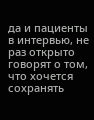да и пациенты в интервью, не раз открыто говорят о том, что хочется сохранять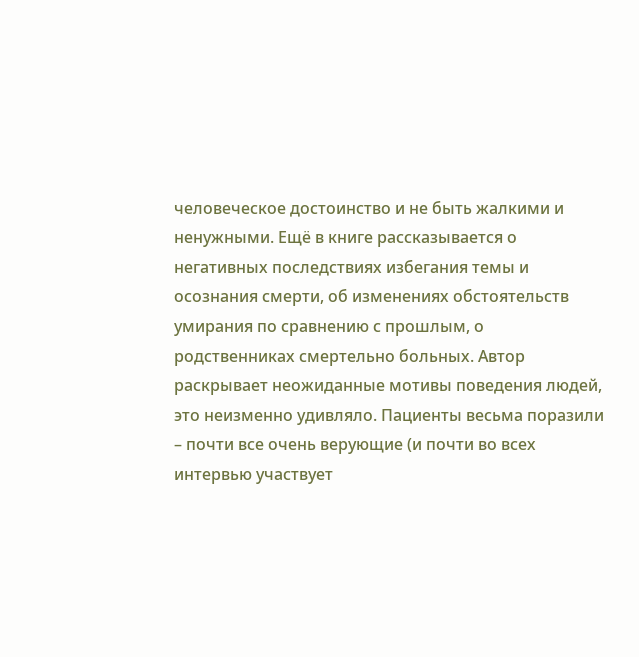человеческое достоинство и не быть жалкими и ненужными. Ещё в книге рассказывается о негативных последствиях избегания темы и осознания смерти, об изменениях обстоятельств умирания по сравнению с прошлым, о родственниках смертельно больных. Автор раскрывает неожиданные мотивы поведения людей, это неизменно удивляло. Пациенты весьма поразили – почти все очень верующие (и почти во всех интервью участвует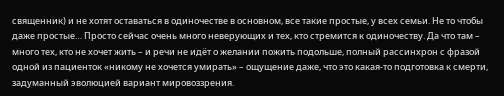священник) и не хотят оставаться в одиночестве в основном, все такие простые, у всех семьи. Не то чтобы даже простые… Просто сейчас очень много неверующих и тех, кто стремится к одиночеству. Да что там – много тех, кто не хочет жить – и речи не идёт о желании пожить подольше, полный рассинхрон с фразой одной из пациенток «никому не хочется умирать» – ощущение даже, что это какая-то подготовка к смерти, задуманный эволюцией вариант мировоззрения.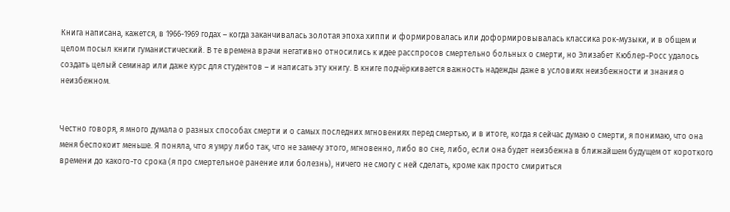Книга написана, кажется, в 1966-1969 годах – когда заканчивалась золотая эпоха хиппи и формировалась или доформировывалась классика рок-музыки, и в общем и целом посыл книги гуманистический. В те времена врачи негативно относились к идее расспросов смертельно больных о смерти, но Элизабет Кюблер-Росс удалось создать целый семинар или даже курс для студентов – и написать эту книгу. В книге подчёркивается важность надежды даже в условиях неизбежности и знания о неизбежном.


Честно говоря, я много думала о разных способах смерти и о самых последних мгновениях перед смертью, и в итоге, когда я сейчас думаю о смерти, я понимаю, что она меня беспокоит меньше. Я поняла, что я умру либо так, что не замечу этого, мгновенно, либо во сне, либо, если она будет неизбежна в ближайшем будущем от короткого времени до какого-то срока (я про смертельное ранение или болезнь), ничего не смогу с ней сделать, кроме как просто смириться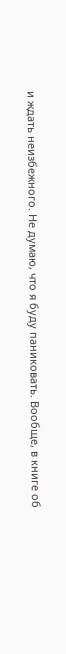и ждать неизбежного. Не думаю, что я буду паниковать. Вообще, в книге об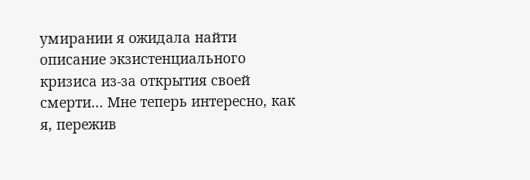умирании я ожидала найти описание экзистенциального кризиса из-за открытия своей смерти… Мне теперь интересно, как я, пережив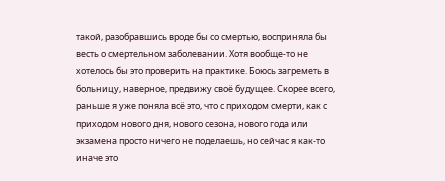такой, разобравшись вроде бы со смертью, восприняла бы весть о смертельном заболевании. Хотя вообще-то не хотелось бы это проверить на практике. Боюсь загреметь в больницу, наверное, предвижу своё будущее. Скорее всего, раньше я уже поняла всё это, что с приходом смерти, как с приходом нового дня, нового сезона, нового года или экзамена просто ничего не поделаешь, но сейчас я как-то иначе это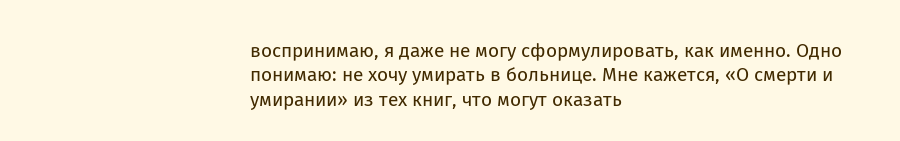воспринимаю, я даже не могу сформулировать, как именно. Одно понимаю: не хочу умирать в больнице. Мне кажется, «О смерти и умирании» из тех книг, что могут оказать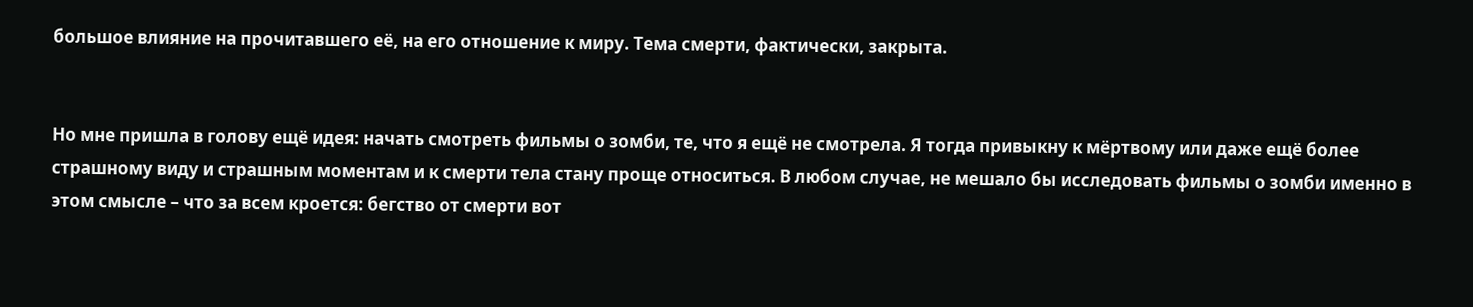большое влияние на прочитавшего её, на его отношение к миру. Тема смерти, фактически, закрыта.


Но мне пришла в голову ещё идея: начать смотреть фильмы о зомби, те, что я ещё не смотрела. Я тогда привыкну к мёртвому или даже ещё более страшному виду и страшным моментам и к смерти тела стану проще относиться. В любом случае, не мешало бы исследовать фильмы о зомби именно в этом смысле – что за всем кроется: бегство от смерти вот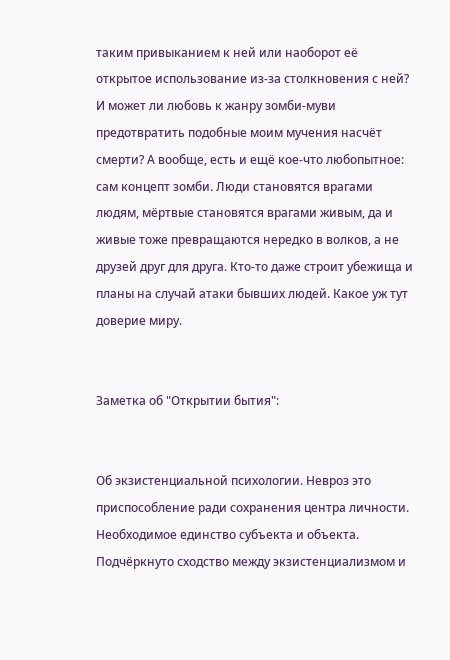таким привыканием к ней или наоборот её открытое использование из-за столкновения с ней? И может ли любовь к жанру зомби-муви предотвратить подобные моим мучения насчёт смерти? А вообще, есть и ещё кое-что любопытное: сам концепт зомби. Люди становятся врагами людям, мёртвые становятся врагами живым, да и живые тоже превращаются нередко в волков, а не друзей друг для друга. Кто-то даже строит убежища и планы на случай атаки бывших людей. Какое уж тут доверие миру.


Заметка об "Открытии бытия":


Об экзистенциальной психологии. Невроз это приспособление ради сохранения центра личности. Необходимое единство субъекта и объекта. Подчёркнуто сходство между экзистенциализмом и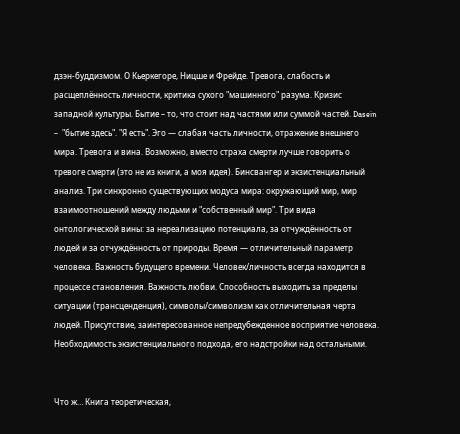дзэн-буддизмом. О Кьеркегоре, Ницше и Фрейде. Тревога, слабость и расщеплённость личности, критика сухого "машинного" разума. Кризис западной культуры. Бытие – то, что стоит над частями или суммой частей. Dasein –  "бытие здесь". "Я есть". Эго — слабая часть личности, отражение внешнего мира. Тревога и вина. Возможно, вместо страха смерти лучше говорить о тревоге смерти (это не из книги, а моя идея). Бинсвангер и экзистенциальный анализ. Три синхронно существующих модуса мира: окружающий мир, мир взаимоотношений между людьми и "собственный мир". Три вида онтологической вины: за нереализацию потенциала, за отчуждённость от людей и за отчуждённость от природы. Время — отличительный параметр человека. Важность будущего времени. Человек/личность всегда находится в процессе становления. Важность любви. Способность выходить за пределы ситуации (трансценденция), символы/символизм как отличительная черта людей. Присутствие, заинтересованное непредубежденное восприятие человека. Необходимость экзистенциального подхода, его надстройки над остальными.


Что ж… Книга теоретическая,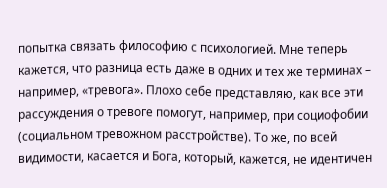попытка связать философию с психологией. Мне теперь кажется, что разница есть даже в одних и тех же терминах – например, «тревога». Плохо себе представляю, как все эти рассуждения о тревоге помогут, например, при социофобии (социальном тревожном расстройстве). То же, по всей видимости, касается и Бога, который, кажется, не идентичен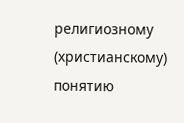религиозному (христианскому) понятию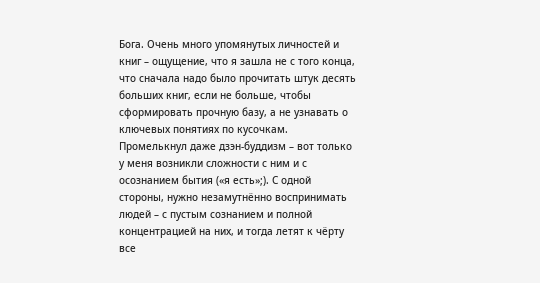Бога. Очень много упомянутых личностей и книг – ощущение, что я зашла не с того конца, что сначала надо было прочитать штук десять больших книг, если не больше, чтобы сформировать прочную базу, а не узнавать о ключевых понятиях по кусочкам. Промелькнул даже дзэн-буддизм – вот только у меня возникли сложности с ним и с осознанием бытия («я есть»;). С одной стороны, нужно незамутнённо воспринимать людей – с пустым сознанием и полной концентрацией на них, и тогда летят к чёрту все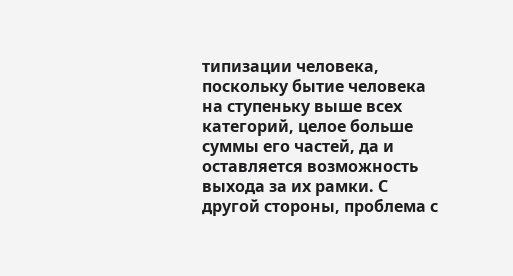типизации человека, поскольку бытие человека на ступеньку выше всех категорий, целое больше суммы его частей, да и оставляется возможность выхода за их рамки. С другой стороны, проблема с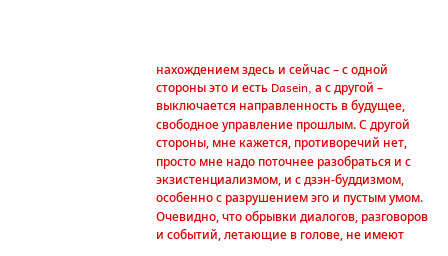нахождением здесь и сейчас – с одной стороны это и есть Dasein, а с другой – выключается направленность в будущее, свободное управление прошлым. С другой стороны, мне кажется, противоречий нет, просто мне надо поточнее разобраться и с экзистенциализмом, и с дзэн-буддизмом, особенно с разрушением эго и пустым умом. Очевидно, что обрывки диалогов, разговоров и событий, летающие в голове, не имеют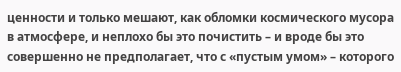ценности и только мешают, как обломки космического мусора в атмосфере, и неплохо бы это почистить – и вроде бы это совершенно не предполагает, что с «пустым умом» – которого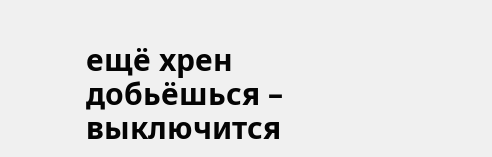ещё хрен добьёшься – выключится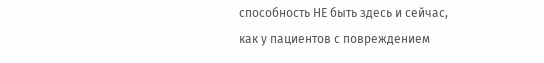способность НЕ быть здесь и сейчас, как у пациентов с повреждением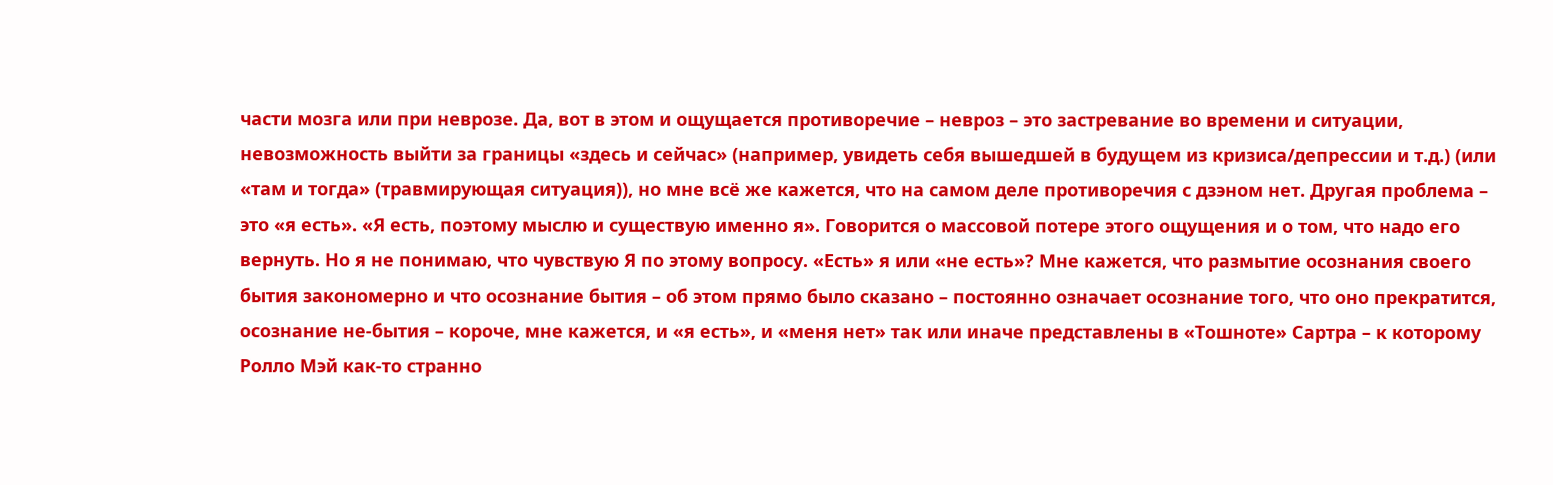части мозга или при неврозе. Да, вот в этом и ощущается противоречие – невроз – это застревание во времени и ситуации, невозможность выйти за границы «здесь и сейчас» (например, увидеть себя вышедшей в будущем из кризиса/депрессии и т.д.) (или «там и тогда» (травмирующая ситуация)), но мне всё же кажется, что на самом деле противоречия с дзэном нет. Другая проблема – это «я есть». «Я есть, поэтому мыслю и существую именно я». Говорится о массовой потере этого ощущения и о том, что надо его вернуть. Но я не понимаю, что чувствую Я по этому вопросу. «Есть» я или «не есть»? Мне кажется, что размытие осознания своего бытия закономерно и что осознание бытия – об этом прямо было сказано – постоянно означает осознание того, что оно прекратится, осознание не-бытия – короче, мне кажется, и «я есть», и «меня нет» так или иначе представлены в «Тошноте» Сартра – к которому Ролло Мэй как-то странно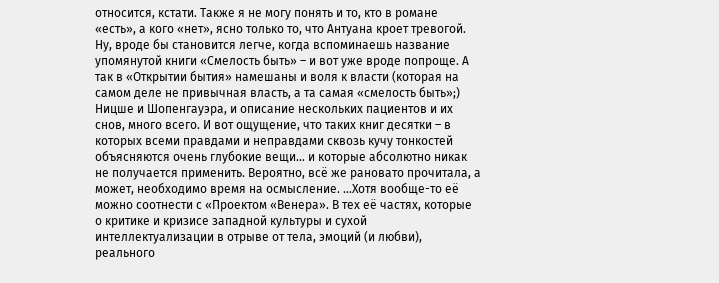относится, кстати. Также я не могу понять и то, кто в романе «есть», а кого «нет», ясно только то, что Антуана кроет тревогой. Ну, вроде бы становится легче, когда вспоминаешь название упомянутой книги «Смелость быть» – и вот уже вроде попроще. А так в «Открытии бытия» намешаны и воля к власти (которая на самом деле не привычная власть, а та самая «смелость быть»;) Ницше и Шопенгауэра, и описание нескольких пациентов и их снов, много всего. И вот ощущение, что таких книг десятки – в которых всеми правдами и неправдами сквозь кучу тонкостей объясняются очень глубокие вещи… и которые абсолютно никак не получается применить. Вероятно, всё же рановато прочитала, а может, необходимо время на осмысление. …Хотя вообще-то её можно соотнести с «Проектом «Венера». В тех её частях, которые о критике и кризисе западной культуры и сухой интеллектуализации в отрыве от тела, эмоций (и любви), реального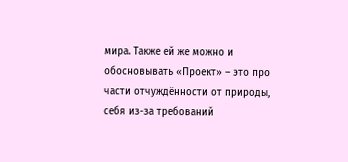мира. Также ей же можно и обосновывать «Проект» – это про части отчуждённости от природы, себя из-за требований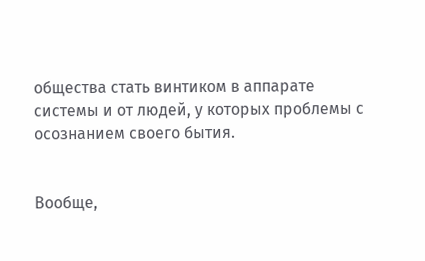общества стать винтиком в аппарате системы и от людей, у которых проблемы с осознанием своего бытия.


Вообще,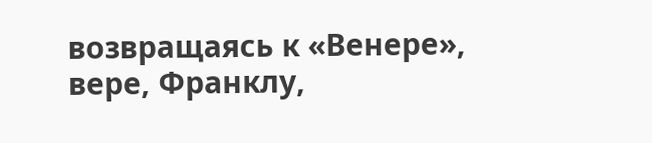возвращаясь к «Венере», вере, Франклу,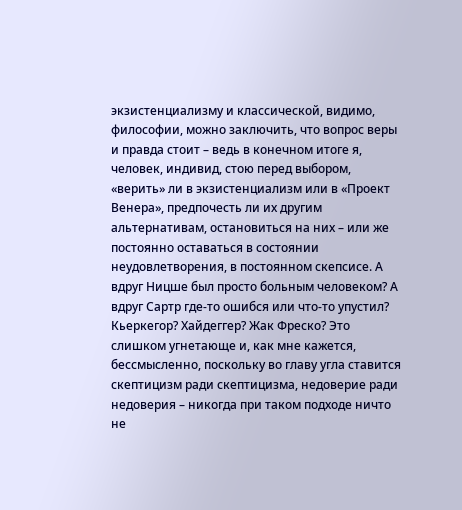экзистенциализму и классической, видимо, философии, можно заключить, что вопрос веры и правда стоит – ведь в конечном итоге я, человек, индивид, стою перед выбором, «верить» ли в экзистенциализм или в «Проект Венера», предпочесть ли их другим альтернативам, остановиться на них – или же постоянно оставаться в состоянии неудовлетворения, в постоянном скепсисе. А вдруг Ницше был просто больным человеком? А вдруг Сартр где-то ошибся или что-то упустил? Кьеркегор? Хайдеггер? Жак Фреско? Это слишком угнетающе и, как мне кажется, бессмысленно, поскольку во главу угла ставится скептицизм ради скептицизма, недоверие ради недоверия – никогда при таком подходе ничто не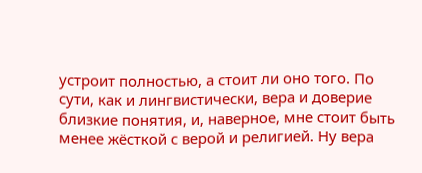устроит полностью, а стоит ли оно того. По сути, как и лингвистически, вера и доверие близкие понятия, и, наверное, мне стоит быть менее жёсткой с верой и религией. Ну вера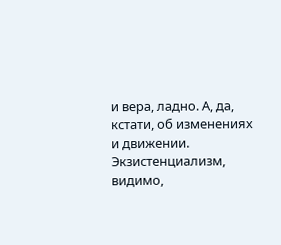и вера, ладно. А, да, кстати, об изменениях и движении. Экзистенциализм, видимо,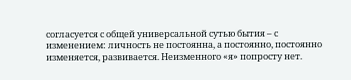согласуется с общей универсальной сутью бытия – с изменением: личность не постоянна, а постоянно, постоянно изменяется, развивается. Неизменного «я» попросту нет.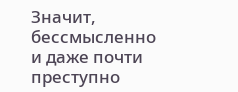Значит, бессмысленно и даже почти преступно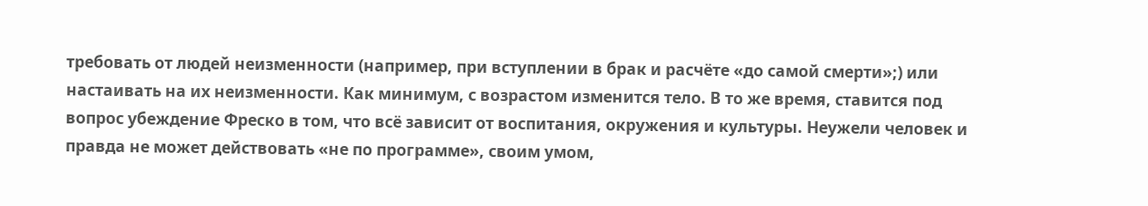требовать от людей неизменности (например, при вступлении в брак и расчёте «до самой смерти»;) или настаивать на их неизменности. Как минимум, с возрастом изменится тело. В то же время, ставится под вопрос убеждение Фреско в том, что всё зависит от воспитания, окружения и культуры. Неужели человек и правда не может действовать «не по программе», своим умом,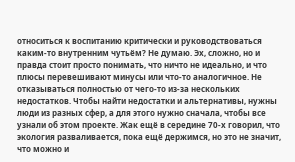относиться к воспитанию критически и руководствоваться каким-то внутренним чутьём? Не думаю. Эх, сложно, но и правда стоит просто понимать, что ничто не идеально, и что плюсы перевешивают минусы или что-то аналогичное. Не отказываться полностью от чего-то из-за нескольких недостатков. Чтобы найти недостатки и альтернативы, нужны люди из разных сфер, а для этого нужно сначала, чтобы все узнали об этом проекте. Жак ещё в середине 70-х говорил, что экология разваливается, пока ещё держимся, но это не значит, что можно и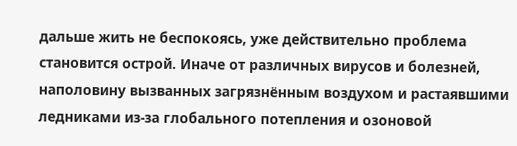дальше жить не беспокоясь, уже действительно проблема становится острой. Иначе от различных вирусов и болезней, наполовину вызванных загрязнённым воздухом и растаявшими ледниками из-за глобального потепления и озоновой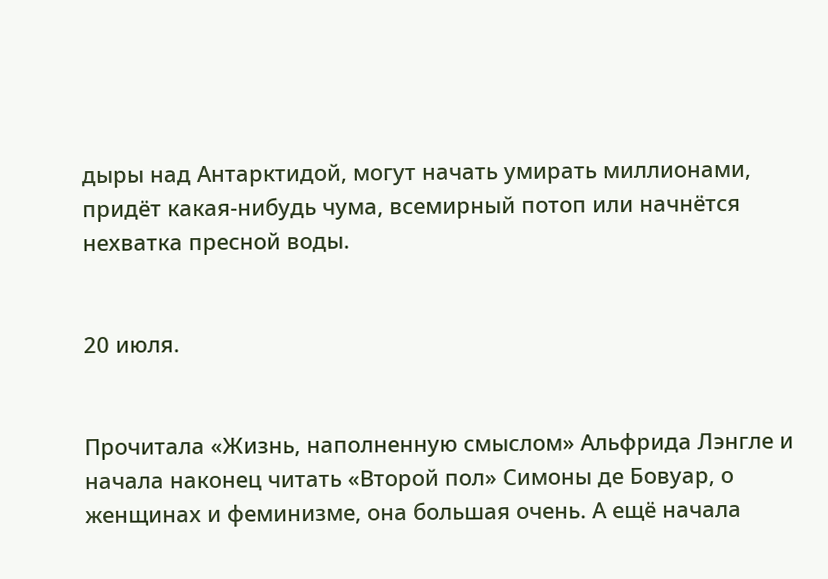дыры над Антарктидой, могут начать умирать миллионами, придёт какая-нибудь чума, всемирный потоп или начнётся нехватка пресной воды.


20 июля.


Прочитала «Жизнь, наполненную смыслом» Альфрида Лэнгле и начала наконец читать «Второй пол» Симоны де Бовуар, о женщинах и феминизме, она большая очень. А ещё начала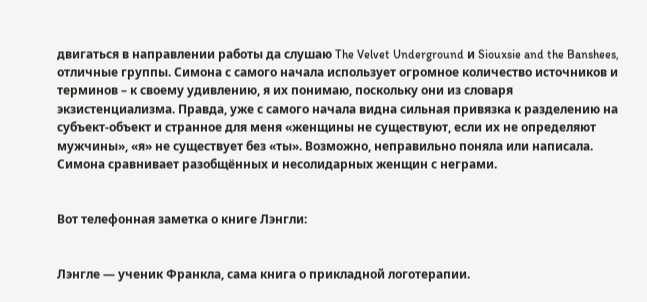двигаться в направлении работы да слушаю The Velvet Underground и Siouxsie and the Banshees, отличные группы. Симона с самого начала использует огромное количество источников и терминов – к своему удивлению, я их понимаю, поскольку они из словаря экзистенциализма. Правда, уже с самого начала видна сильная привязка к разделению на субъект-объект и странное для меня «женщины не существуют, если их не определяют мужчины», «я» не существует без «ты». Возможно, неправильно поняла или написала. Симона сравнивает разобщённых и несолидарных женщин с неграми.


Вот телефонная заметка о книге Лэнгли:


Лэнгле — ученик Франкла, сама книга о прикладной логотерапии.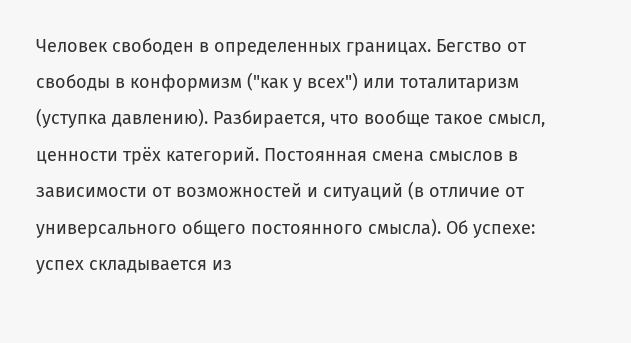Человек свободен в определенных границах. Бегство от свободы в конформизм ("как у всех") или тоталитаризм (уступка давлению). Разбирается, что вообще такое смысл, ценности трёх категорий. Постоянная смена смыслов в зависимости от возможностей и ситуаций (в отличие от универсального общего постоянного смысла). Об успехе: успех складывается из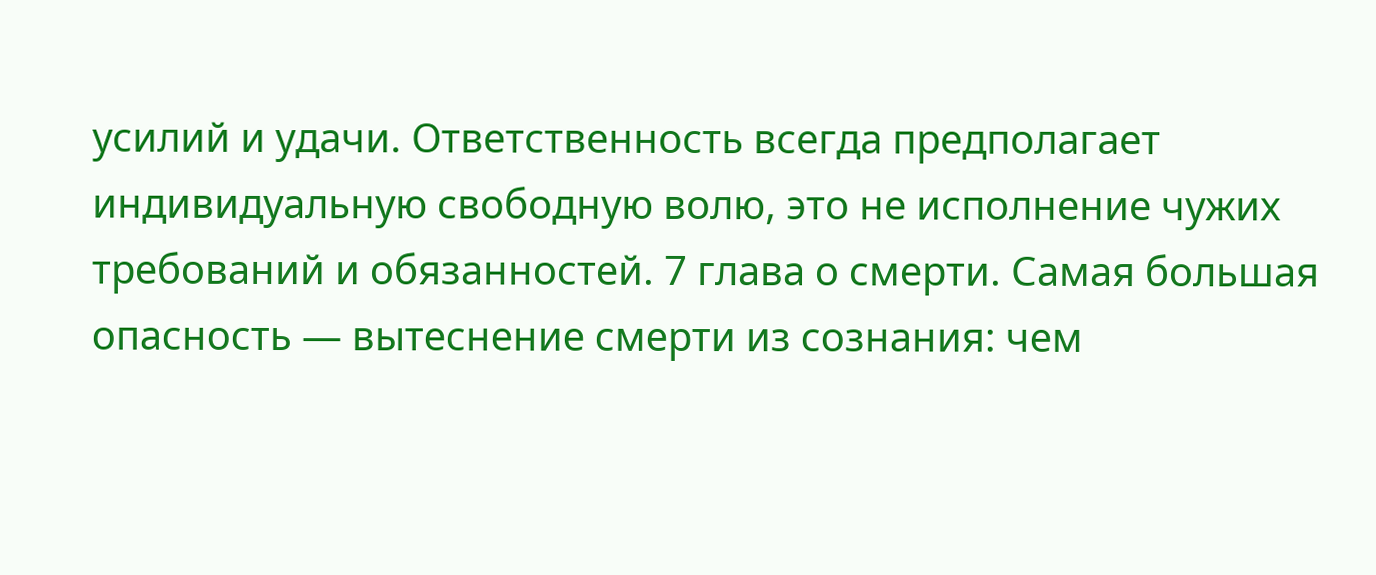усилий и удачи. Ответственность всегда предполагает индивидуальную свободную волю, это не исполнение чужих требований и обязанностей. 7 глава о смерти. Самая большая опасность — вытеснение смерти из сознания: чем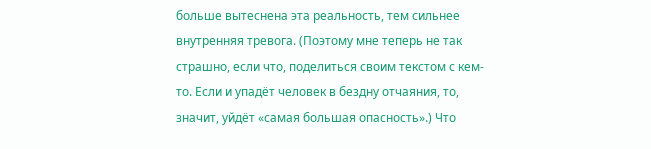больше вытеснена эта реальность, тем сильнее внутренняя тревога. (Поэтому мне теперь не так страшно, если что, поделиться своим текстом с кем-то. Если и упадёт человек в бездну отчаяния, то, значит, уйдёт «самая большая опасность».) Что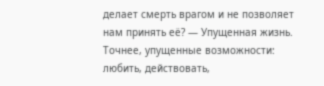делает смерть врагом и не позволяет нам принять её? — Упущенная жизнь. Точнее, упущенные возможности: любить, действовать,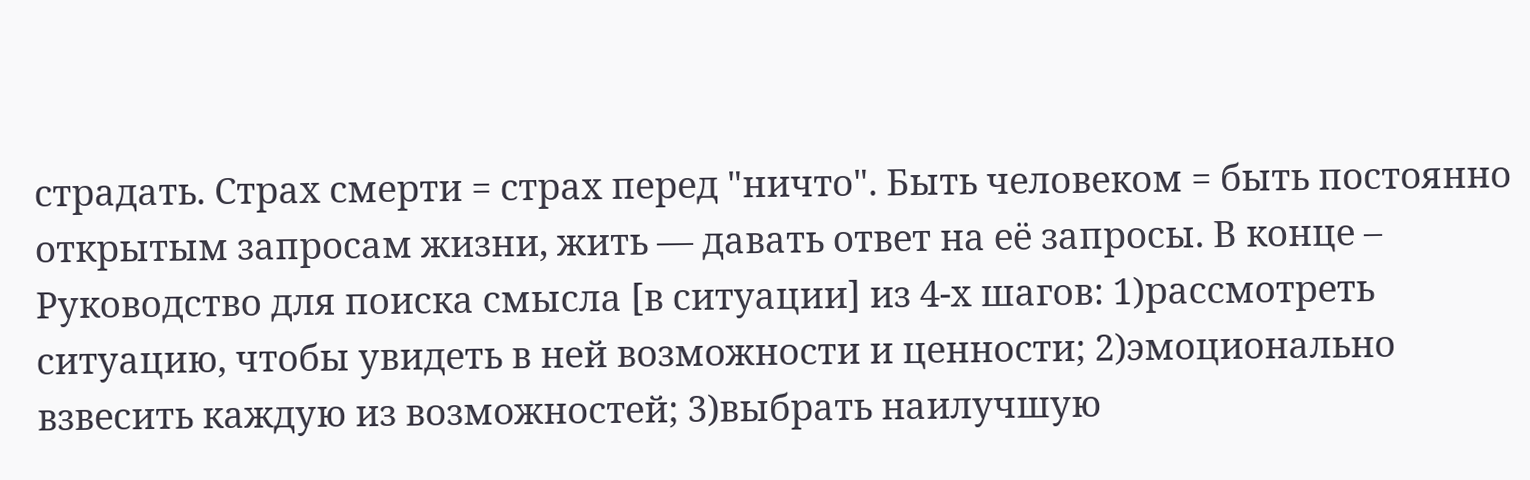страдать. Страх смерти = страх перед "ничто". Быть человеком = быть постоянно открытым запросам жизни, жить — давать ответ на её запросы. В конце – Руководство для поиска смысла [в ситуации] из 4-х шагов: 1)рассмотреть ситуацию, чтобы увидеть в ней возможности и ценности; 2)эмоционально взвесить каждую из возможностей; 3)выбрать наилучшую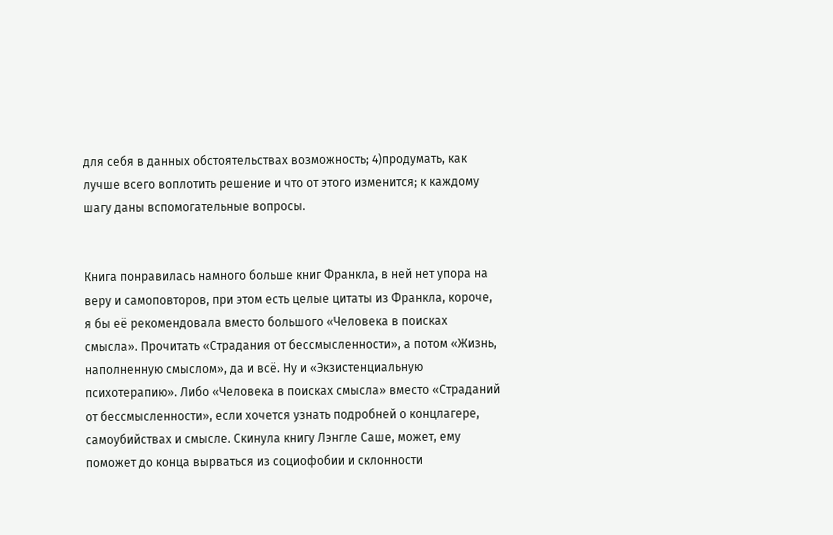для себя в данных обстоятельствах возможность; 4)продумать, как лучше всего воплотить решение и что от этого изменится; к каждому шагу даны вспомогательные вопросы.


Книга понравилась намного больше книг Франкла, в ней нет упора на веру и самоповторов, при этом есть целые цитаты из Франкла, короче, я бы её рекомендовала вместо большого «Человека в поисках смысла». Прочитать «Страдания от бессмысленности», а потом «Жизнь, наполненную смыслом», да и всё. Ну и «Экзистенциальную психотерапию». Либо «Человека в поисках смысла» вместо «Страданий от бессмысленности», если хочется узнать подробней о концлагере, самоубийствах и смысле. Скинула книгу Лэнгле Саше, может, ему поможет до конца вырваться из социофобии и склонности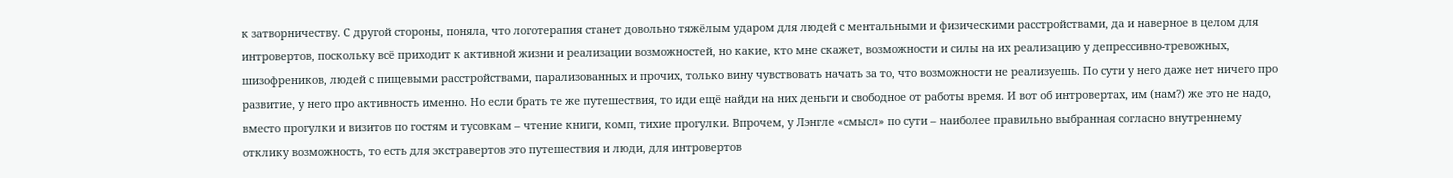к затворничеству. С другой стороны, поняла, что логотерапия станет довольно тяжёлым ударом для людей с ментальными и физическими расстройствами, да и наверное в целом для интровертов, поскольку всё приходит к активной жизни и реализации возможностей, но какие, кто мне скажет, возможности и силы на их реализацию у депрессивно-тревожных, шизофреников, людей с пищевыми расстройствами, парализованных и прочих, только вину чувствовать начать за то, что возможности не реализуешь. По сути у него даже нет ничего про развитие, у него про активность именно. Но если брать те же путешествия, то иди ещё найди на них деньги и свободное от работы время. И вот об интровертах, им (нам?) же это не надо, вместо прогулки и визитов по гостям и тусовкам – чтение книги, комп, тихие прогулки. Впрочем, у Лэнгле «смысл» по сути – наиболее правильно выбранная согласно внутреннему отклику возможность, то есть для экстравертов это путешествия и люди, для интровертов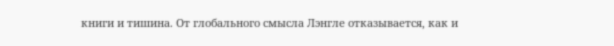книги и тишина. От глобального смысла Лэнгле отказывается, как и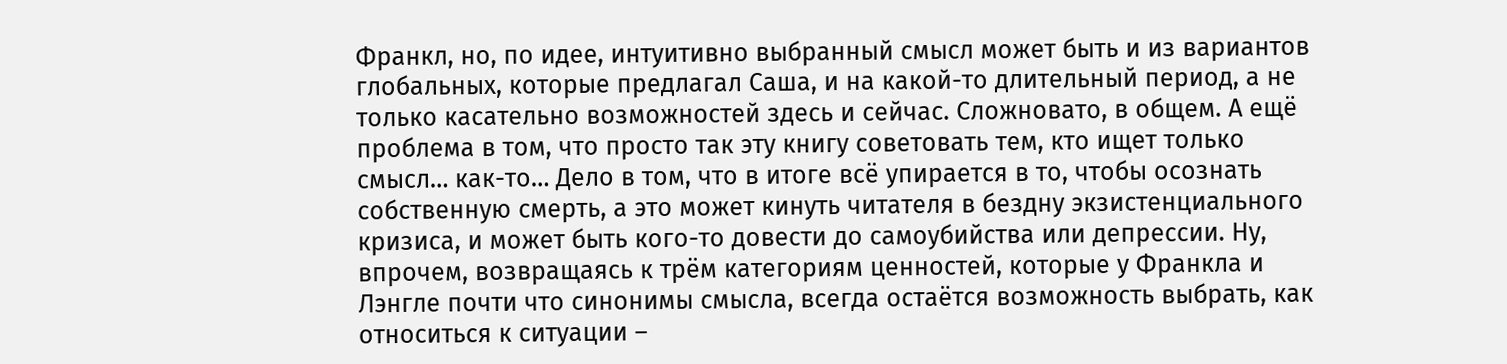Франкл, но, по идее, интуитивно выбранный смысл может быть и из вариантов глобальных, которые предлагал Саша, и на какой-то длительный период, а не только касательно возможностей здесь и сейчас. Сложновато, в общем. А ещё проблема в том, что просто так эту книгу советовать тем, кто ищет только смысл… как-то… Дело в том, что в итоге всё упирается в то, чтобы осознать собственную смерть, а это может кинуть читателя в бездну экзистенциального кризиса, и может быть кого-то довести до самоубийства или депрессии. Ну, впрочем, возвращаясь к трём категориям ценностей, которые у Франкла и Лэнгле почти что синонимы смысла, всегда остаётся возможность выбрать, как относиться к ситуации –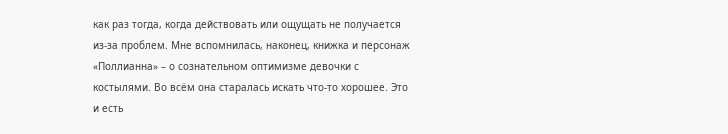как раз тогда, когда действовать или ощущать не получается из-за проблем. Мне вспомнилась, наконец, книжка и персонаж «Поллианна» – о сознательном оптимизме девочки с костылями. Во всём она старалась искать что-то хорошее. Это и есть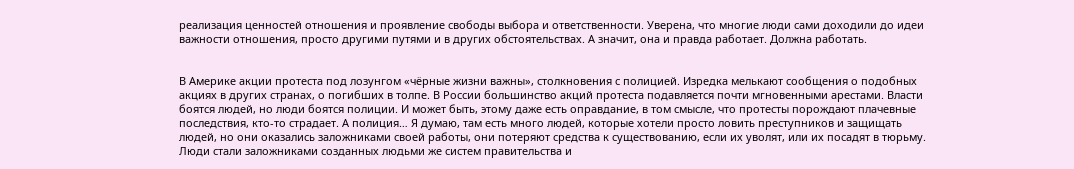реализация ценностей отношения и проявление свободы выбора и ответственности. Уверена, что многие люди сами доходили до идеи важности отношения, просто другими путями и в других обстоятельствах. А значит, она и правда работает. Должна работать.


В Америке акции протеста под лозунгом «чёрные жизни важны», столкновения с полицией. Изредка мелькают сообщения о подобных акциях в других странах, о погибших в толпе. В России большинство акций протеста подавляется почти мгновенными арестами. Власти боятся людей, но люди боятся полиции. И может быть, этому даже есть оправдание, в том смысле, что протесты порождают плачевные последствия, кто-то страдает. А полиция… Я думаю, там есть много людей, которые хотели просто ловить преступников и защищать людей, но они оказались заложниками своей работы, они потеряют средства к существованию, если их уволят, или их посадят в тюрьму. Люди стали заложниками созданных людьми же систем правительства и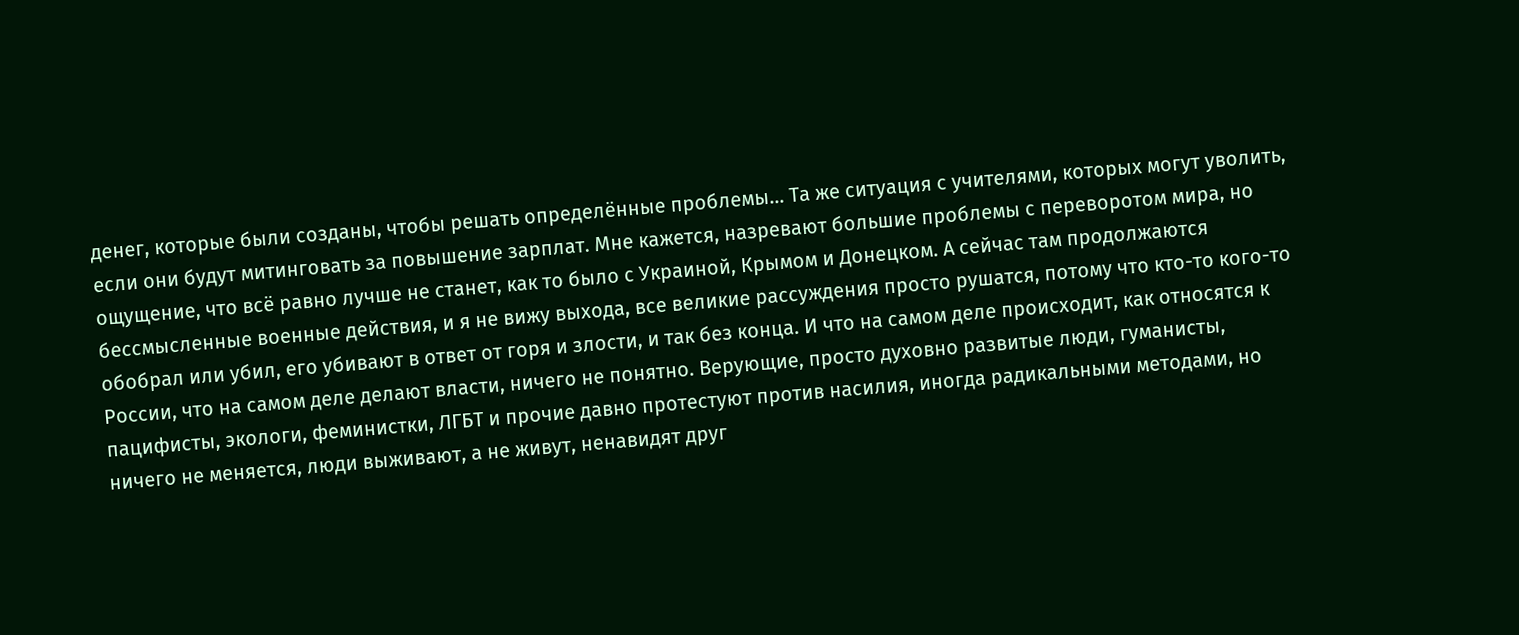денег, которые были созданы, чтобы решать определённые проблемы… Та же ситуация с учителями, которых могут уволить, если они будут митинговать за повышение зарплат. Мне кажется, назревают большие проблемы с переворотом мира, но ощущение, что всё равно лучше не станет, как то было с Украиной, Крымом и Донецком. А сейчас там продолжаются бессмысленные военные действия, и я не вижу выхода, все великие рассуждения просто рушатся, потому что кто-то кого-то обобрал или убил, его убивают в ответ от горя и злости, и так без конца. И что на самом деле происходит, как относятся к России, что на самом деле делают власти, ничего не понятно. Верующие, просто духовно развитые люди, гуманисты, пацифисты, экологи, феминистки, ЛГБТ и прочие давно протестуют против насилия, иногда радикальными методами, но ничего не меняется, люди выживают, а не живут, ненавидят друг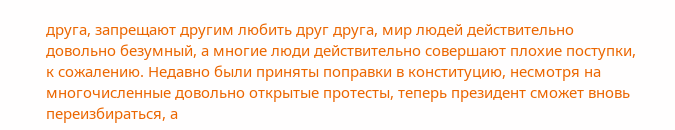друга, запрещают другим любить друг друга, мир людей действительно довольно безумный, а многие люди действительно совершают плохие поступки, к сожалению. Недавно были приняты поправки в конституцию, несмотря на многочисленные довольно открытые протесты, теперь президент сможет вновь переизбираться, а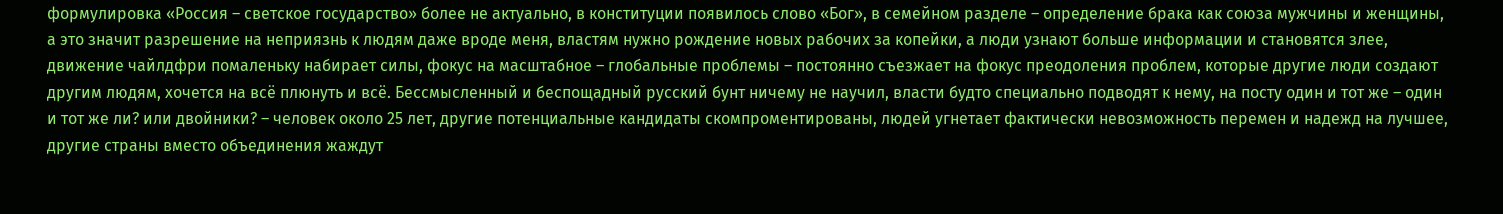формулировка «Россия – светское государство» более не актуально, в конституции появилось слово «Бог», в семейном разделе – определение брака как союза мужчины и женщины, а это значит разрешение на неприязнь к людям даже вроде меня, властям нужно рождение новых рабочих за копейки, а люди узнают больше информации и становятся злее, движение чайлдфри помаленьку набирает силы, фокус на масштабное – глобальные проблемы – постоянно съезжает на фокус преодоления проблем, которые другие люди создают другим людям, хочется на всё плюнуть и всё. Бессмысленный и беспощадный русский бунт ничему не научил, власти будто специально подводят к нему, на посту один и тот же – один и тот же ли? или двойники? – человек около 25 лет, другие потенциальные кандидаты скомпроментированы, людей угнетает фактически невозможность перемен и надежд на лучшее, другие страны вместо объединения жаждут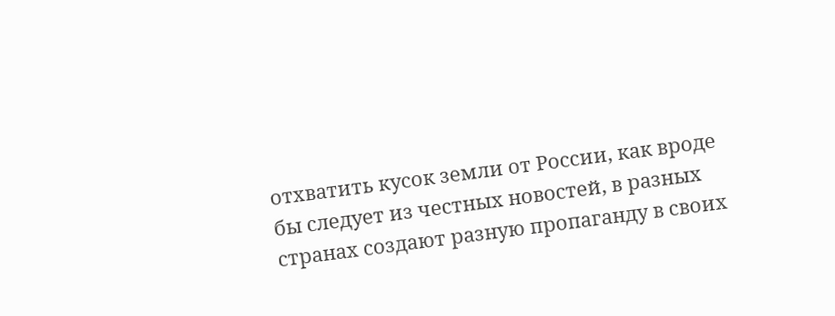отхватить кусок земли от России, как вроде бы следует из честных новостей, в разных странах создают разную пропаганду в своих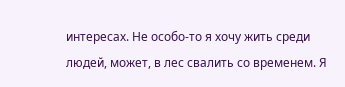интересах. Не особо-то я хочу жить среди людей, может, в лес свалить со временем. Я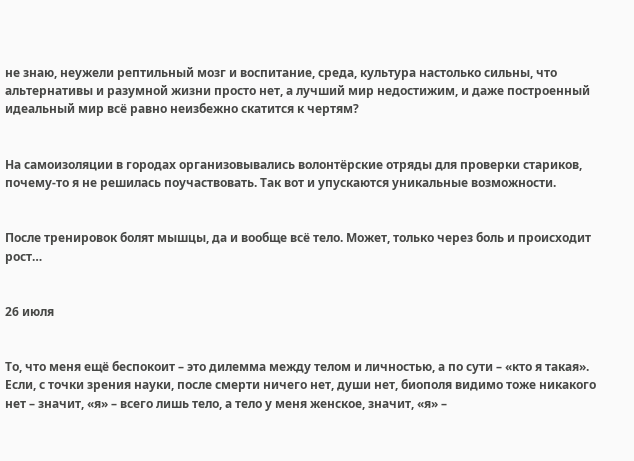не знаю, неужели рептильный мозг и воспитание, среда, культура настолько сильны, что альтернативы и разумной жизни просто нет, а лучший мир недостижим, и даже построенный идеальный мир всё равно неизбежно скатится к чертям?


На самоизоляции в городах организовывались волонтёрские отряды для проверки стариков, почему-то я не решилась поучаствовать. Так вот и упускаются уникальные возможности.


После тренировок болят мышцы, да и вообще всё тело. Может, только через боль и происходит рост…


26 июля


То, что меня ещё беспокоит – это дилемма между телом и личностью, а по сути – «кто я такая». Если, с точки зрения науки, после смерти ничего нет, души нет, биополя видимо тоже никакого нет – значит, «я» – всего лишь тело, а тело у меня женское, значит, «я» –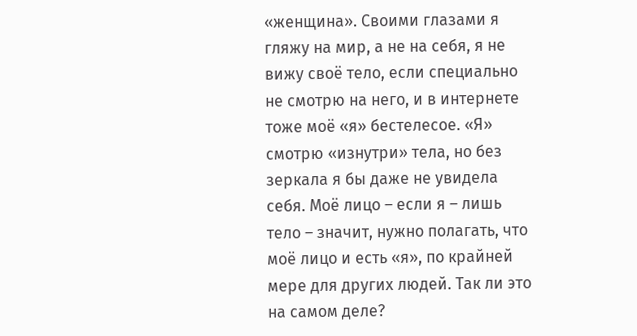«женщина». Своими глазами я гляжу на мир, а не на себя, я не вижу своё тело, если специально не смотрю на него, и в интернете тоже моё «я» бестелесое. «Я» смотрю «изнутри» тела, но без зеркала я бы даже не увидела себя. Моё лицо – если я – лишь тело – значит, нужно полагать, что моё лицо и есть «я», по крайней мере для других людей. Так ли это на самом деле?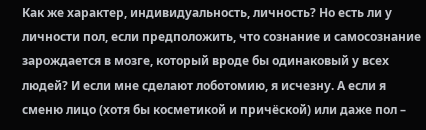Как же характер, индивидуальность, личность? Но есть ли у личности пол, если предположить, что сознание и самосознание зарождается в мозге, который вроде бы одинаковый у всех людей? И если мне сделают лоботомию, я исчезну. А если я сменю лицо (хотя бы косметикой и причёской) или даже пол –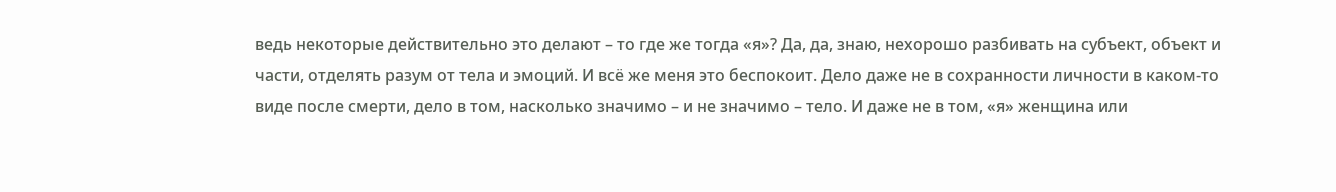ведь некоторые действительно это делают – то где же тогда «я»? Да, да, знаю, нехорошо разбивать на субъект, объект и части, отделять разум от тела и эмоций. И всё же меня это беспокоит. Дело даже не в сохранности личности в каком-то виде после смерти, дело в том, насколько значимо – и не значимо – тело. И даже не в том, «я» женщина или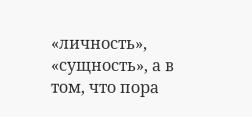«личность», «сущность», а в том, что пора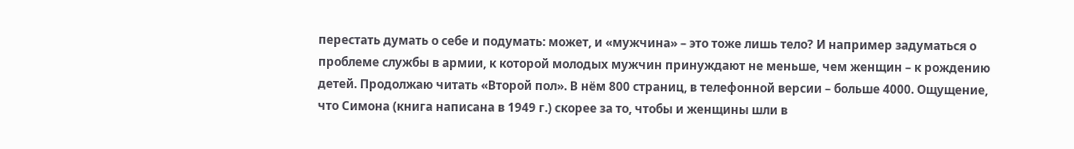перестать думать о себе и подумать: может, и «мужчина» – это тоже лишь тело? И например задуматься о проблеме службы в армии, к которой молодых мужчин принуждают не меньше, чем женщин – к рождению детей. Продолжаю читать «Второй пол». В нём 800 страниц, в телефонной версии – больше 4000. Ощущение, что Симона (книга написана в 1949 г.) скорее за то, чтобы и женщины шли в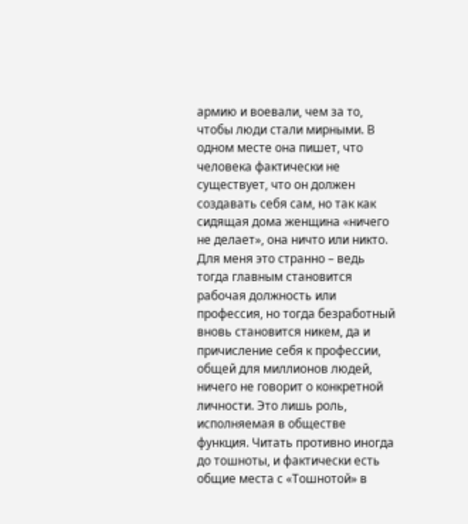армию и воевали, чем за то, чтобы люди стали мирными. В одном месте она пишет, что человека фактически не существует, что он должен создавать себя сам, но так как сидящая дома женщина «ничего не делает», она ничто или никто. Для меня это странно – ведь тогда главным становится рабочая должность или профессия, но тогда безработный вновь становится никем, да и причисление себя к профессии, общей для миллионов людей, ничего не говорит о конкретной личности. Это лишь роль, исполняемая в обществе функция. Читать противно иногда до тошноты, и фактически есть общие места с «Тошнотой» в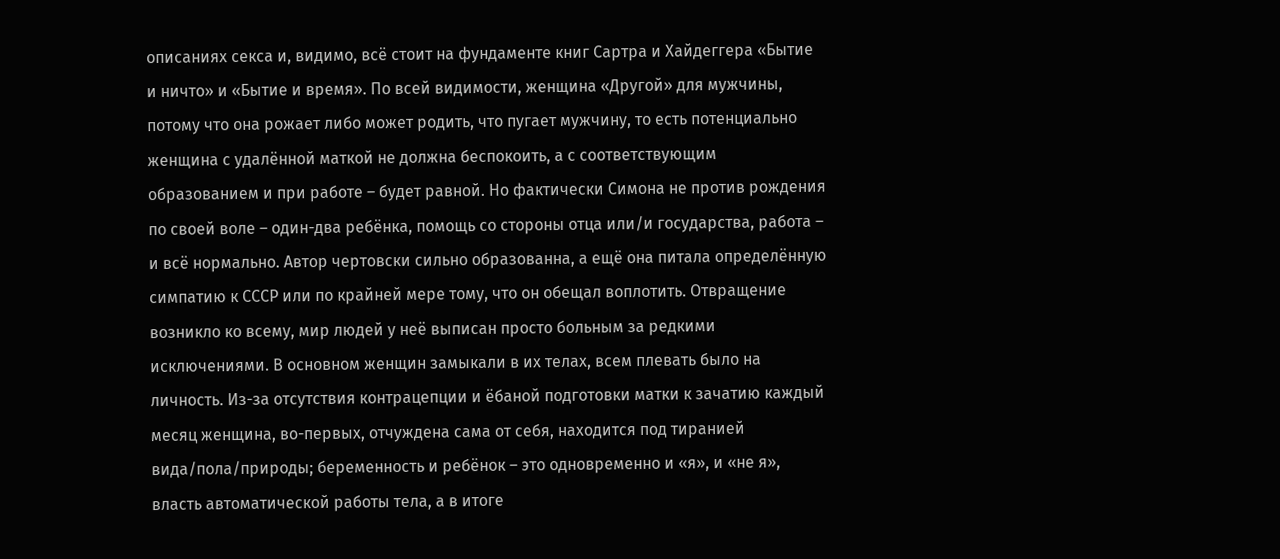описаниях секса и, видимо, всё стоит на фундаменте книг Сартра и Хайдеггера «Бытие и ничто» и «Бытие и время». По всей видимости, женщина «Другой» для мужчины, потому что она рожает либо может родить, что пугает мужчину, то есть потенциально женщина с удалённой маткой не должна беспокоить, а с соответствующим образованием и при работе – будет равной. Но фактически Симона не против рождения по своей воле – один-два ребёнка, помощь со стороны отца или/и государства, работа – и всё нормально. Автор чертовски сильно образованна, а ещё она питала определённую симпатию к СССР или по крайней мере тому, что он обещал воплотить. Отвращение возникло ко всему, мир людей у неё выписан просто больным за редкими исключениями. В основном женщин замыкали в их телах, всем плевать было на личность. Из-за отсутствия контрацепции и ёбаной подготовки матки к зачатию каждый месяц женщина, во-первых, отчуждена сама от себя, находится под тиранией вида/пола/природы; беременность и ребёнок – это одновременно и «я», и «не я», власть автоматической работы тела, а в итоге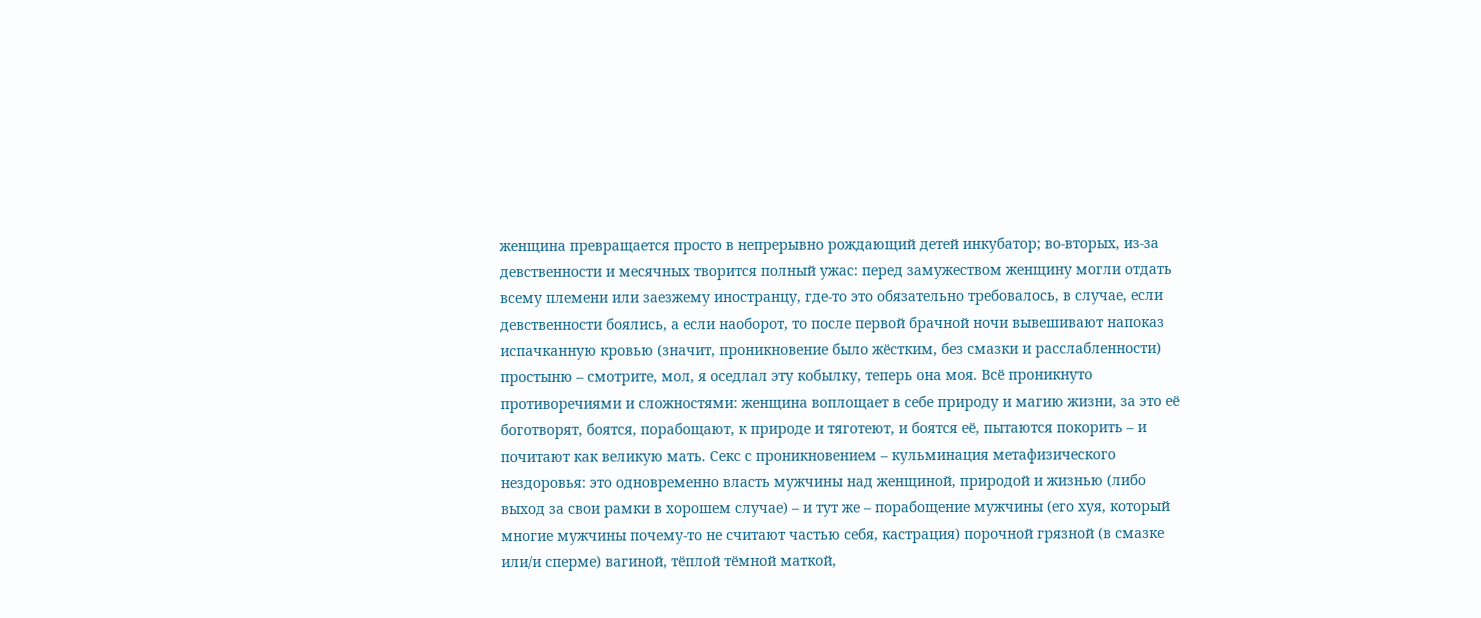женщина превращается просто в непрерывно рождающий детей инкубатор; во-вторых, из-за девственности и месячных творится полный ужас: перед замужеством женщину могли отдать всему племени или заезжему иностранцу, где-то это обязательно требовалось, в случае, если девственности боялись, а если наоборот, то после первой брачной ночи вывешивают напоказ испачканную кровью (значит, проникновение было жёстким, без смазки и расслабленности) простыню – смотрите, мол, я оседлал эту кобылку, теперь она моя. Всё проникнуто противоречиями и сложностями: женщина воплощает в себе природу и магию жизни, за это её боготворят, боятся, порабощают, к природе и тяготеют, и боятся её, пытаются покорить – и почитают как великую мать. Секс с проникновением – кульминация метафизического нездоровья: это одновременно власть мужчины над женщиной, природой и жизнью (либо выход за свои рамки в хорошем случае) – и тут же – порабощение мужчины (его хуя, который многие мужчины почему-то не считают частью себя, кастрация) порочной грязной (в смазке или/и сперме) вагиной, тёплой тёмной маткой,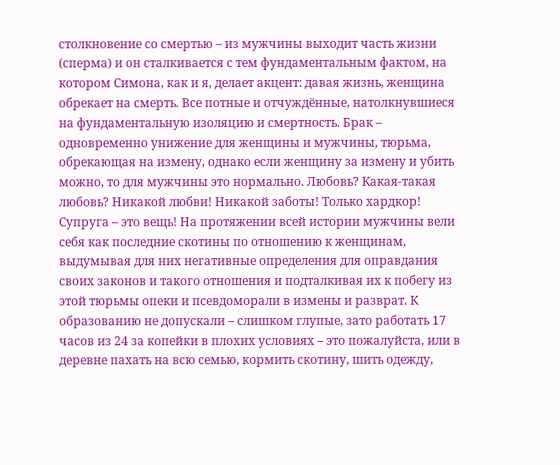столкновение со смертью – из мужчины выходит часть жизни (сперма) и он сталкивается с тем фундаментальным фактом, на котором Симона, как и я, делает акцент: давая жизнь, женщина обрекает на смерть. Все потные и отчуждённые, натолкнувшиеся на фундаментальную изоляцию и смертность. Брак – одновременно унижение для женщины и мужчины, тюрьма, обрекающая на измену, однако если женщину за измену и убить можно, то для мужчины это нормально. Любовь? Какая-такая любовь? Никакой любви! Никакой заботы! Только хардкор! Супруга – это вещь! На протяжении всей истории мужчины вели себя как последние скотины по отношению к женщинам, выдумывая для них негативные определения для оправдания своих законов и такого отношения и подталкивая их к побегу из этой тюрьмы опеки и псевдоморали в измены и разврат. К образованию не допускали – слишком глупые, зато работать 17 часов из 24 за копейки в плохих условиях – это пожалуйста, или в деревне пахать на всю семью, кормить скотину, шить одежду,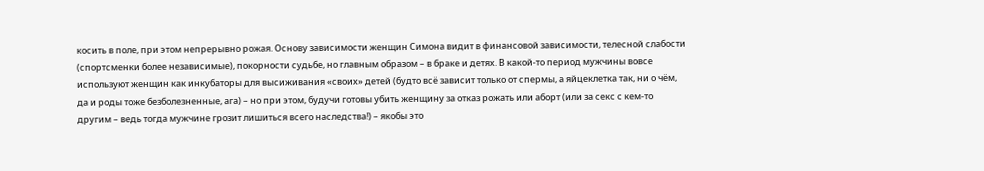косить в поле, при этом непрерывно рожая. Основу зависимости женщин Симона видит в финансовой зависимости, телесной слабости (спортсменки более независимые), покорности судьбе, но главным образом – в браке и детях. В какой-то период мужчины вовсе используют женщин как инкубаторы для высиживания «своих» детей (будто всё зависит только от спермы, а яйцеклетка так, ни о чём, да и роды тоже безболезненные, ага) – но при этом, будучи готовы убить женщину за отказ рожать или аборт (или за секс с кем-то другим – ведь тогда мужчине грозит лишиться всего наследства!) – якобы это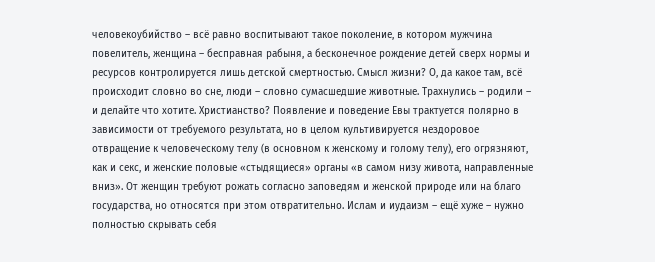человекоубийство – всё равно воспитывают такое поколение, в котором мужчина повелитель, женщина – бесправная рабыня, а бесконечное рождение детей сверх нормы и ресурсов контролируется лишь детской смертностью. Смысл жизни? О, да какое там, всё происходит словно во сне, люди – словно сумасшедшие животные. Трахнулись – родили – и делайте что хотите. Христианство? Появление и поведение Евы трактуется полярно в зависимости от требуемого результата, но в целом культивируется нездоровое отвращение к человеческому телу (в основном к женскому и голому телу), его огрязняют, как и секс, и женские половые «стыдящиеся» органы «в самом низу живота, направленные вниз». От женщин требуют рожать согласно заповедям и женской природе или на благо государства, но относятся при этом отвратительно. Ислам и иудаизм – ещё хуже – нужно полностью скрывать себя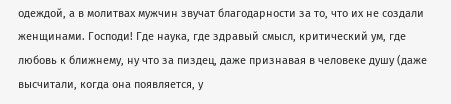одеждой, а в молитвах мужчин звучат благодарности за то, что их не создали женщинами. Господи! Где наука, где здравый смысл, критический ум, где любовь к ближнему, ну что за пиздец, даже признавая в человеке душу (даже высчитали, когда она появляется, у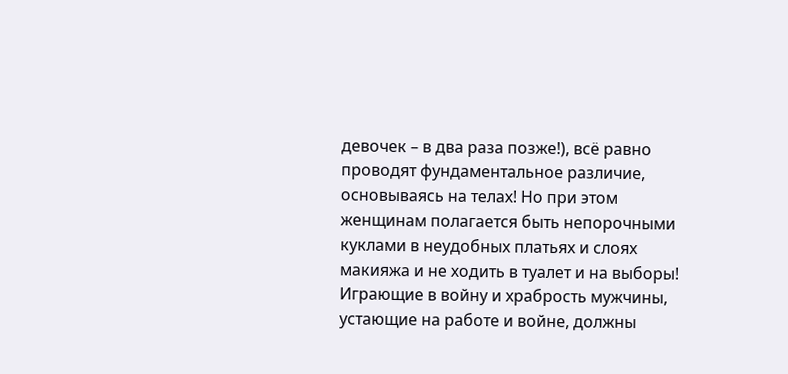девочек – в два раза позже!), всё равно проводят фундаментальное различие, основываясь на телах! Но при этом женщинам полагается быть непорочными куклами в неудобных платьях и слоях макияжа и не ходить в туалет и на выборы! Играющие в войну и храбрость мужчины, устающие на работе и войне, должны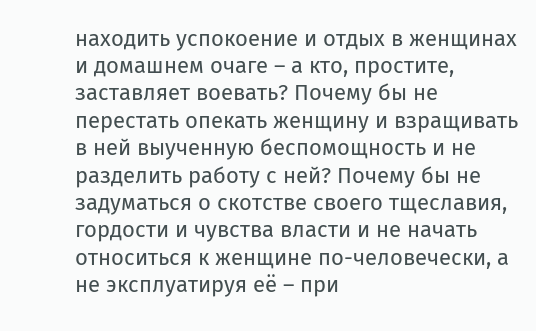находить успокоение и отдых в женщинах и домашнем очаге – а кто, простите, заставляет воевать? Почему бы не перестать опекать женщину и взращивать в ней выученную беспомощность и не разделить работу с ней? Почему бы не задуматься о скотстве своего тщеславия, гордости и чувства власти и не начать относиться к женщине по-человечески, а не эксплуатируя её – при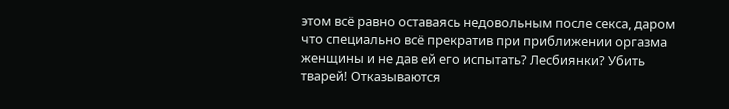этом всё равно оставаясь недовольным после секса, даром что специально всё прекратив при приближении оргазма женщины и не дав ей его испытать? Лесбиянки? Убить тварей! Отказываются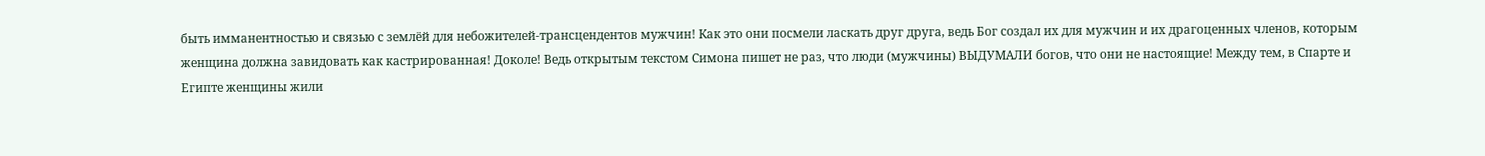быть имманентностью и связью с землёй для небожителей-трансцендентов мужчин! Как это они посмели ласкать друг друга, ведь Бог создал их для мужчин и их драгоценных членов, которым женщина должна завидовать как кастрированная! Доколе! Ведь открытым текстом Симона пишет не раз, что люди (мужчины) ВЫДУМАЛИ богов, что они не настоящие! Между тем, в Спарте и Египте женщины жили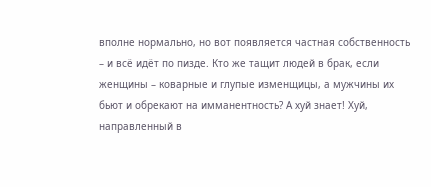вполне нормально, но вот появляется частная собственность – и всё идёт по пизде. Кто же тащит людей в брак, если женщины – коварные и глупые изменщицы, а мужчины их бьют и обрекают на имманентность? А хуй знает! Хуй, направленный в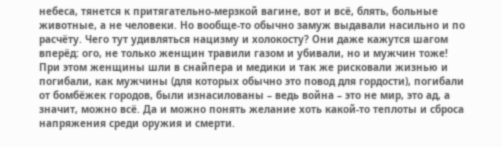небеса, тянется к притягательно-мерзкой вагине, вот и всё, блять, больные животные, а не человеки. Но вообще-то обычно замуж выдавали насильно и по расчёту. Чего тут удивляться нацизму и холокосту? Они даже кажутся шагом вперёд: ого, не только женщин травили газом и убивали, но и мужчин тоже! При этом женщины шли в снайпера и медики и так же рисковали жизнью и погибали, как мужчины (для которых обычно это повод для гордости), погибали от бомбёжек городов, были изнасилованы – ведь война – это не мир, это ад, а значит, можно всё. Да и можно понять желание хоть какой-то теплоты и сброса напряжения среди оружия и смерти.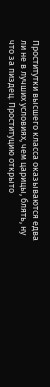Проститутки высшего класса оказываются едва ли не в лучших условиях, чем царицы, блять, ну что за пиздец. Проституцию открыто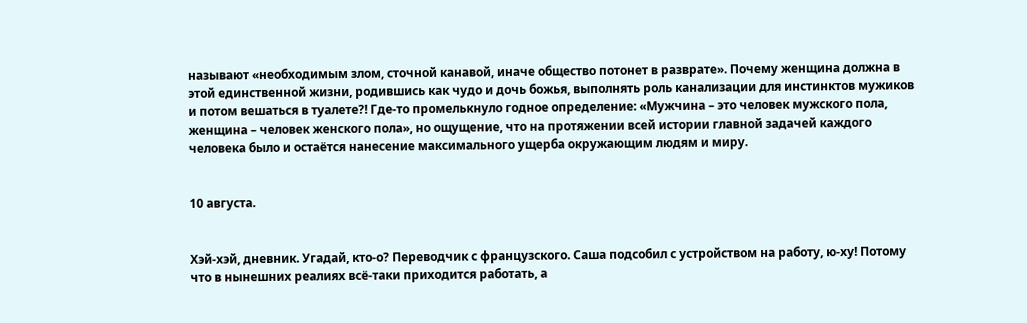называют «необходимым злом, сточной канавой, иначе общество потонет в разврате». Почему женщина должна в этой единственной жизни, родившись как чудо и дочь божья, выполнять роль канализации для инстинктов мужиков и потом вешаться в туалете?! Где-то промелькнуло годное определение: «Мужчина – это человек мужского пола, женщина – человек женского пола», но ощущение, что на протяжении всей истории главной задачей каждого человека было и остаётся нанесение максимального ущерба окружающим людям и миру.


10 августа.


Хэй-хэй, дневник. Угадай, кто-о? Переводчик с французского. Саша подсобил с устройством на работу, ю-ху! Потому что в нынешних реалиях всё-таки приходится работать, а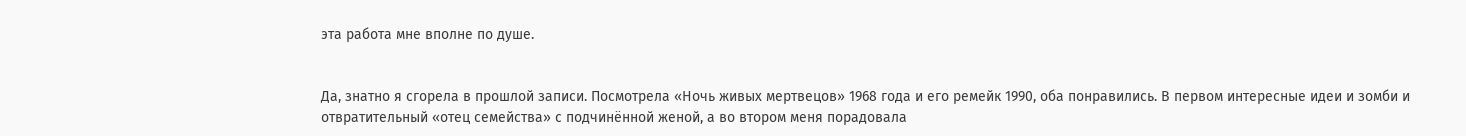эта работа мне вполне по душе.


Да, знатно я сгорела в прошлой записи. Посмотрела «Ночь живых мертвецов» 1968 года и его ремейк 1990, оба понравились. В первом интересные идеи и зомби и отвратительный «отец семейства» с подчинённой женой, а во втором меня порадовала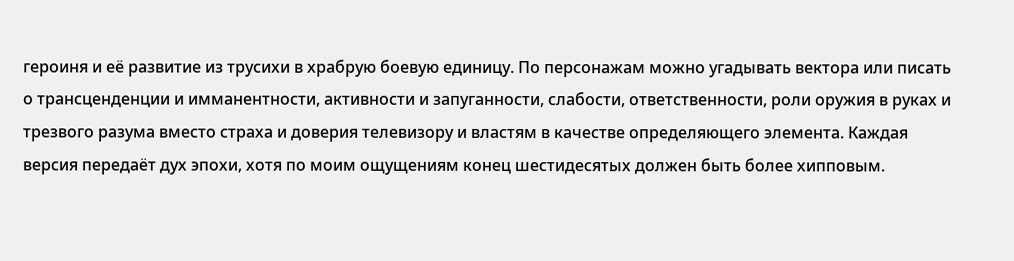героиня и её развитие из трусихи в храбрую боевую единицу. По персонажам можно угадывать вектора или писать о трансценденции и имманентности, активности и запуганности, слабости, ответственности, роли оружия в руках и трезвого разума вместо страха и доверия телевизору и властям в качестве определяющего элемента. Каждая версия передаёт дух эпохи, хотя по моим ощущениям конец шестидесятых должен быть более хипповым.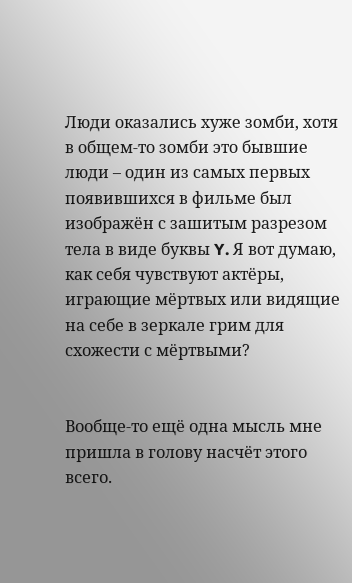Люди оказались хуже зомби, хотя в общем-то зомби это бывшие люди – один из самых первых появившихся в фильме был изображён с зашитым разрезом тела в виде буквы Y. Я вот думаю, как себя чувствуют актёры, играющие мёртвых или видящие на себе в зеркале грим для схожести с мёртвыми?


Вообще-то ещё одна мысль мне пришла в голову насчёт этого всего.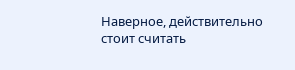Наверное, действительно стоит считать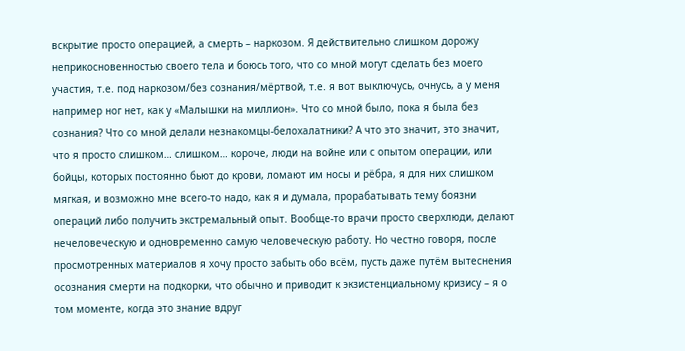вскрытие просто операцией, а смерть – наркозом. Я действительно слишком дорожу неприкосновенностью своего тела и боюсь того, что со мной могут сделать без моего участия, т.е. под наркозом/без сознания/мёртвой, т.е. я вот выключусь, очнусь, а у меня например ног нет, как у «Малышки на миллион». Что со мной было, пока я была без сознания? Что со мной делали незнакомцы-белохалатники? А что это значит, это значит, что я просто слишком… слишком… короче, люди на войне или с опытом операции, или бойцы, которых постоянно бьют до крови, ломают им носы и рёбра, я для них слишком мягкая, и возможно мне всего-то надо, как я и думала, прорабатывать тему боязни операций либо получить экстремальный опыт. Вообще-то врачи просто сверхлюди, делают нечеловеческую и одновременно самую человеческую работу. Но честно говоря, после просмотренных материалов я хочу просто забыть обо всём, пусть даже путём вытеснения осознания смерти на подкорки, что обычно и приводит к экзистенциальному кризису – я о том моменте, когда это знание вдруг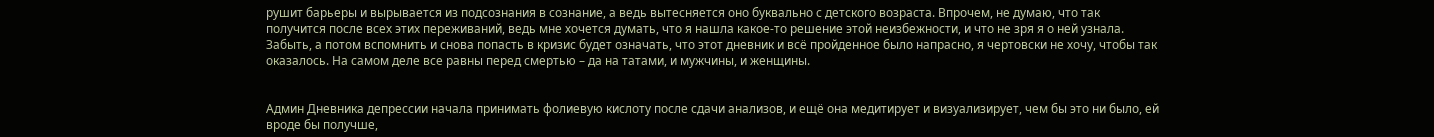рушит барьеры и вырывается из подсознания в сознание, а ведь вытесняется оно буквально с детского возраста. Впрочем, не думаю, что так получится после всех этих переживаний, ведь мне хочется думать, что я нашла какое-то решение этой неизбежности, и что не зря я о ней узнала. Забыть, а потом вспомнить и снова попасть в кризис будет означать, что этот дневник и всё пройденное было напрасно, я чертовски не хочу, чтобы так оказалось. На самом деле все равны перед смертью – да на татами, и мужчины, и женщины.


Админ Дневника депрессии начала принимать фолиевую кислоту после сдачи анализов, и ещё она медитирует и визуализирует, чем бы это ни было, ей вроде бы получше,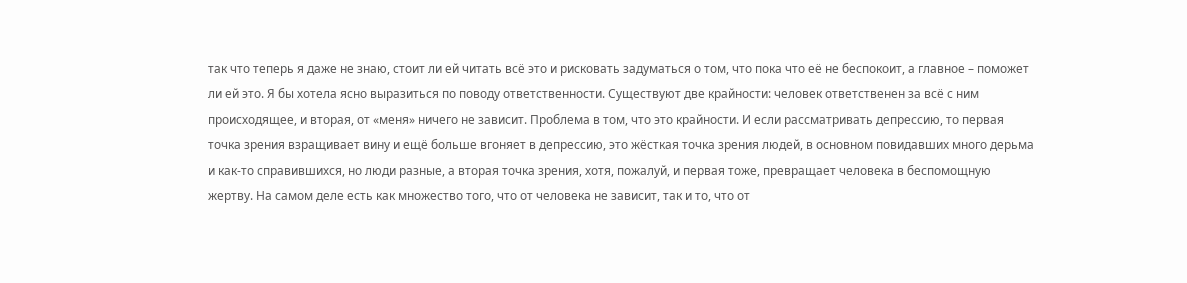так что теперь я даже не знаю, стоит ли ей читать всё это и рисковать задуматься о том, что пока что её не беспокоит, а главное – поможет ли ей это. Я бы хотела ясно выразиться по поводу ответственности. Существуют две крайности: человек ответственен за всё с ним происходящее, и вторая, от «меня» ничего не зависит. Проблема в том, что это крайности. И если рассматривать депрессию, то первая точка зрения взращивает вину и ещё больше вгоняет в депрессию, это жёсткая точка зрения людей, в основном повидавших много дерьма и как-то справившихся, но люди разные, а вторая точка зрения, хотя, пожалуй, и первая тоже, превращает человека в беспомощную жертву. На самом деле есть как множество того, что от человека не зависит, так и то, что от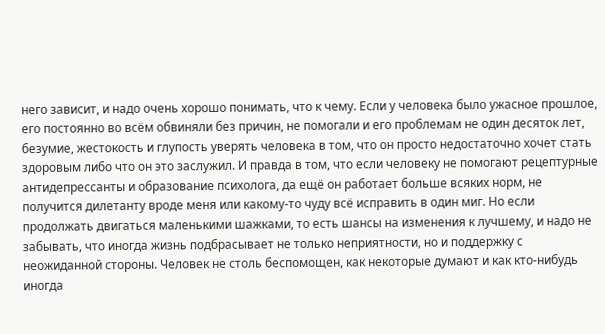него зависит, и надо очень хорошо понимать, что к чему. Если у человека было ужасное прошлое, его постоянно во всём обвиняли без причин, не помогали и его проблемам не один десяток лет, безумие, жестокость и глупость уверять человека в том, что он просто недостаточно хочет стать здоровым либо что он это заслужил. И правда в том, что если человеку не помогают рецептурные антидепрессанты и образование психолога, да ещё он работает больше всяких норм, не получится дилетанту вроде меня или какому-то чуду всё исправить в один миг. Но если продолжать двигаться маленькими шажками, то есть шансы на изменения к лучшему, и надо не забывать, что иногда жизнь подбрасывает не только неприятности, но и поддержку с неожиданной стороны. Человек не столь беспомощен, как некоторые думают и как кто-нибудь иногда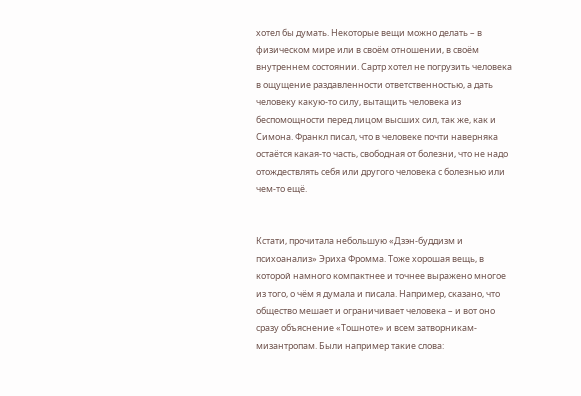хотел бы думать. Некоторые вещи можно делать – в физическом мире или в своём отношении, в своём внутреннем состоянии. Сартр хотел не погрузить человека в ощущение раздавленности ответственностью, а дать человеку какую-то силу, вытащить человека из беспомощности перед лицом высших сил, так же, как и Симона. Франкл писал, что в человеке почти наверняка остаётся какая-то часть, свободная от болезни, что не надо отождествлять себя или другого человека с болезнью или чем-то ещё.


Кстати, прочитала небольшую «Дзэн-буддизм и психоанализ» Эриха Фромма. Тоже хорошая вещь, в которой намного компактнее и точнее выражено многое из того, о чём я думала и писала. Например, сказано, что общество мешает и ограничивает человека – и вот оно сразу объяснение «Тошноте» и всем затворникам-мизантропам. Были например такие слова: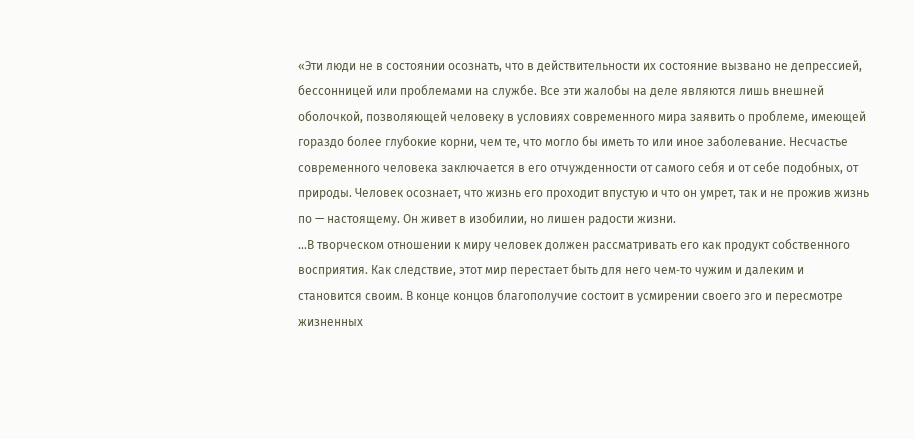«Эти люди не в состоянии осознать, что в действительности их состояние вызвано не депрессией, бессонницей или проблемами на службе. Все эти жалобы на деле являются лишь внешней оболочкой, позволяющей человеку в условиях современного мира заявить о проблеме, имеющей гораздо более глубокие корни, чем те, что могло бы иметь то или иное заболевание. Несчастье современного человека заключается в его отчужденности от самого себя и от себе подобных, от природы. Человек осознает, что жизнь его проходит впустую и что он умрет, так и не прожив жизнь по — настоящему. Он живет в изобилии, но лишен радости жизни.
...В творческом отношении к миру человек должен рассматривать его как продукт собственного восприятия. Как следствие, этот мир перестает быть для него чем‑то чужим и далеким и становится своим. В конце концов благополучие состоит в усмирении своего эго и пересмотре жизненных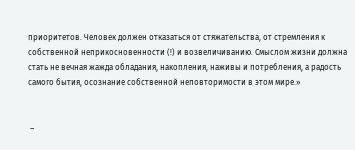приоритетов. Человек должен отказаться от стяжательства, от стремления к собственной неприкосновенности (!) и возвеличиванию. Смыслом жизни должна стать не вечная жажда обладания, накопления, наживы и потребления, а радость самого бытия, осознание собственной неповторимости в этом мире.»


 –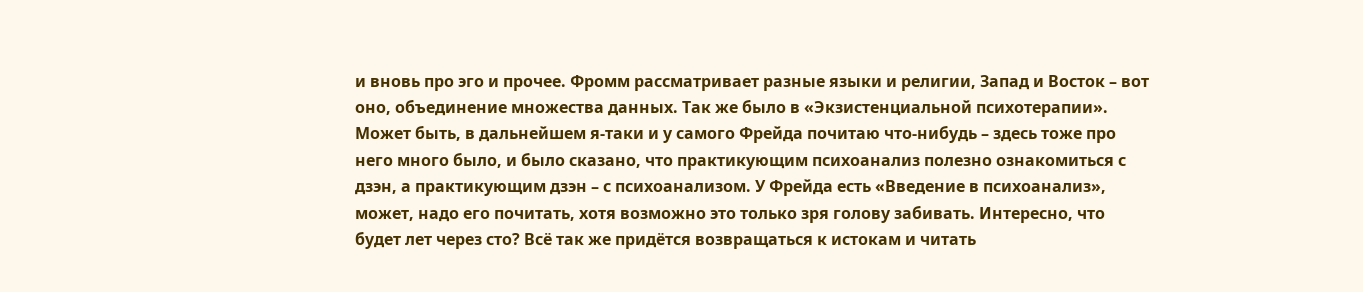и вновь про эго и прочее. Фромм рассматривает разные языки и религии, Запад и Восток – вот оно, объединение множества данных. Так же было в «Экзистенциальной психотерапии». Может быть, в дальнейшем я-таки и у самого Фрейда почитаю что-нибудь – здесь тоже про него много было, и было сказано, что практикующим психоанализ полезно ознакомиться с дзэн, а практикующим дзэн – с психоанализом. У Фрейда есть «Введение в психоанализ», может, надо его почитать, хотя возможно это только зря голову забивать. Интересно, что будет лет через сто? Всё так же придётся возвращаться к истокам и читать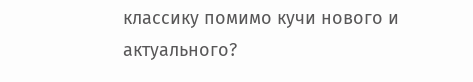классику помимо кучи нового и актуального?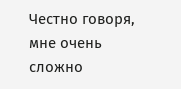Честно говоря, мне очень сложно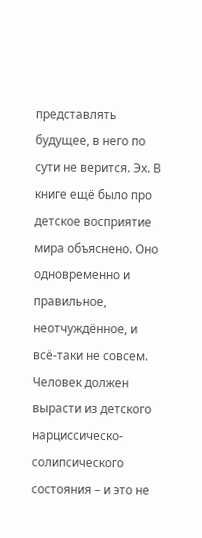представлять будущее, в него по сути не верится. Эх. В книге ещё было про детское восприятие мира объяснено. Оно одновременно и правильное, неотчуждённое, и всё-таки не совсем. Человек должен вырасти из детского нарциссическо-солипсического состояния – и это не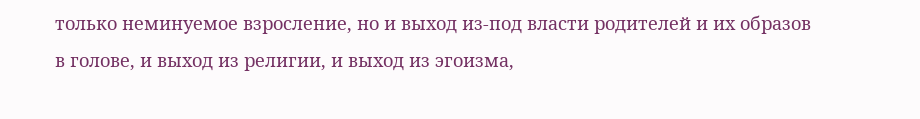только неминуемое взросление, но и выход из-под власти родителей и их образов в голове, и выход из религии, и выход из эгоизма,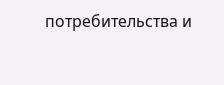потребительства и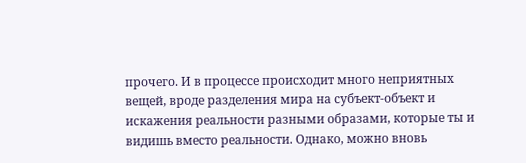прочего. И в процессе происходит много неприятных вещей, вроде разделения мира на субъект-объект и искажения реальности разными образами, которые ты и видишь вместо реальности. Однако, можно вновь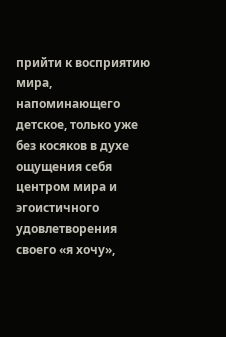прийти к восприятию мира, напоминающего детское, только уже без косяков в духе ощущения себя центром мира и эгоистичного удовлетворения своего «я хочу»,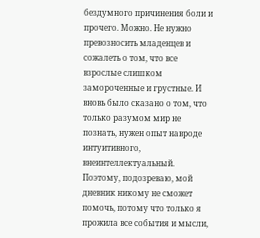бездумного причинения боли и прочего. Можно. Не нужно превозносить младенцев и сожалеть о том, что все взрослые слишком замороченные и грустные. И вновь было сказано о том, что только разумом мир не познать, нужен опыт навроде интуитивного, внеинтеллектуальный. Поэтому, подозреваю, мой дневник никому не сможет помочь, потому что только я прожила все события и мысли,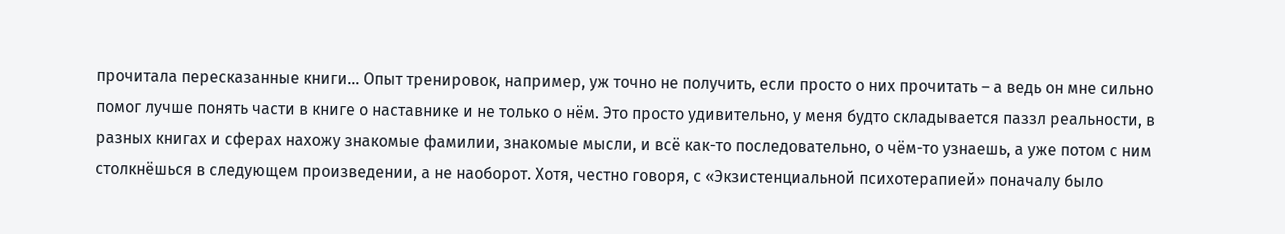прочитала пересказанные книги… Опыт тренировок, например, уж точно не получить, если просто о них прочитать – а ведь он мне сильно помог лучше понять части в книге о наставнике и не только о нём. Это просто удивительно, у меня будто складывается паззл реальности, в разных книгах и сферах нахожу знакомые фамилии, знакомые мысли, и всё как-то последовательно, о чём-то узнаешь, а уже потом с ним столкнёшься в следующем произведении, а не наоборот. Хотя, честно говоря, с «Экзистенциальной психотерапией» поначалу было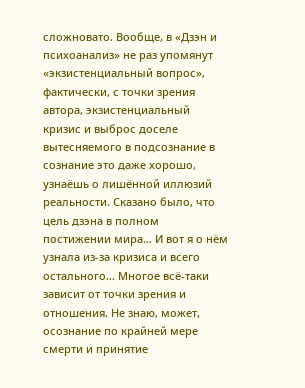сложновато. Вообще, в «Дзэн и психоанализ» не раз упомянут «экзистенциальный вопрос», фактически, с точки зрения автора, экзистенциальный кризис и выброс доселе вытесняемого в подсознание в сознание это даже хорошо, узнаёшь о лишённой иллюзий реальности. Сказано было, что цель дзэна в полном постижении мира… И вот я о нём узнала из-за кризиса и всего остального… Многое всё-таки зависит от точки зрения и отношения. Не знаю, может, осознание по крайней мере смерти и принятие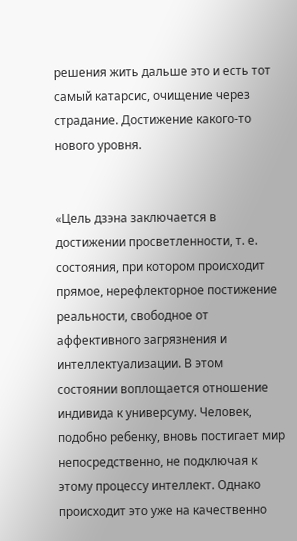решения жить дальше это и есть тот самый катарсис, очищение через страдание. Достижение какого-то нового уровня.


«Цель дзэна заключается в достижении просветленности, т. е. состояния, при котором происходит прямое, нерефлекторное постижение реальности, свободное от аффективного загрязнения и интеллектуализации. В этом состоянии воплощается отношение индивида к универсуму. Человек, подобно ребенку, вновь постигает мир непосредственно, не подключая к этому процессу интеллект. Однако происходит это уже на качественно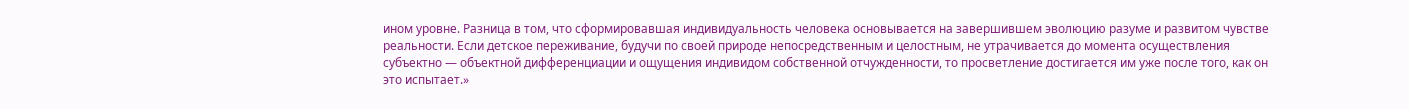ином уровне. Разница в том, что сформировавшая индивидуальность человека основывается на завершившем эволюцию разуме и развитом чувстве реальности. Если детское переживание, будучи по своей природе непосредственным и целостным, не утрачивается до момента осуществления субъектно — объектной дифференциации и ощущения индивидом собственной отчужденности, то просветление достигается им уже после того, как он это испытает.»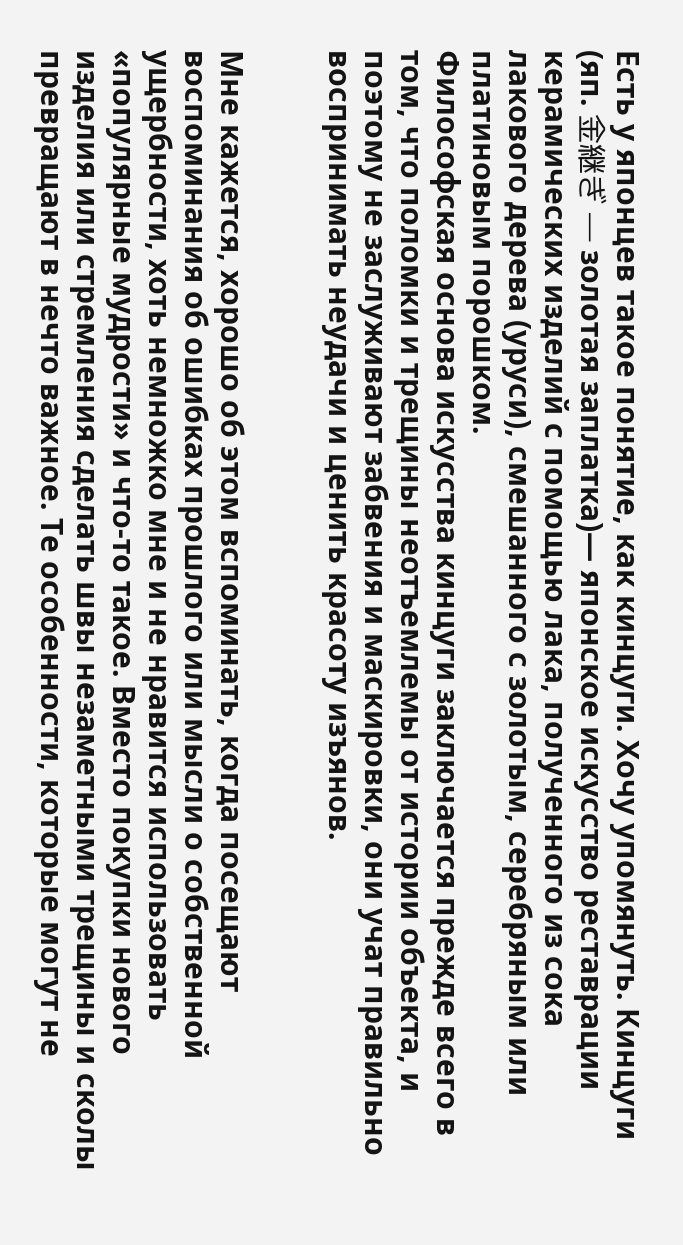Есть у японцев такое понятие, как кинцуги. Хочу упомянуть. Кинцуги (яп. 金継ぎ — золотая заплатка)— японское искусство реставрации керамических изделий с помощью лака, полученного из сока лакового дерева (уруси), смешанного с золотым, серебряным или платиновым порошком.
Философская основа искусства кинцуги заключается прежде всего в том, что поломки и трещины неотъемлемы от истории объекта, и поэтому не заслуживают забвения и маскировки, они учат правильно воспринимать неудачи и ценить красоту изъянов.


Мне кажется, хорошо об этом вспоминать, когда посещают воспоминания об ошибках прошлого или мысли о собственной ущербности, хоть немножко мне и не нравится использовать «популярные мудрости» и что-то такое. Вместо покупки нового изделия или стремления сделать швы незаметными трещины и сколы превращают в нечто важное. Те особенности, которые могут не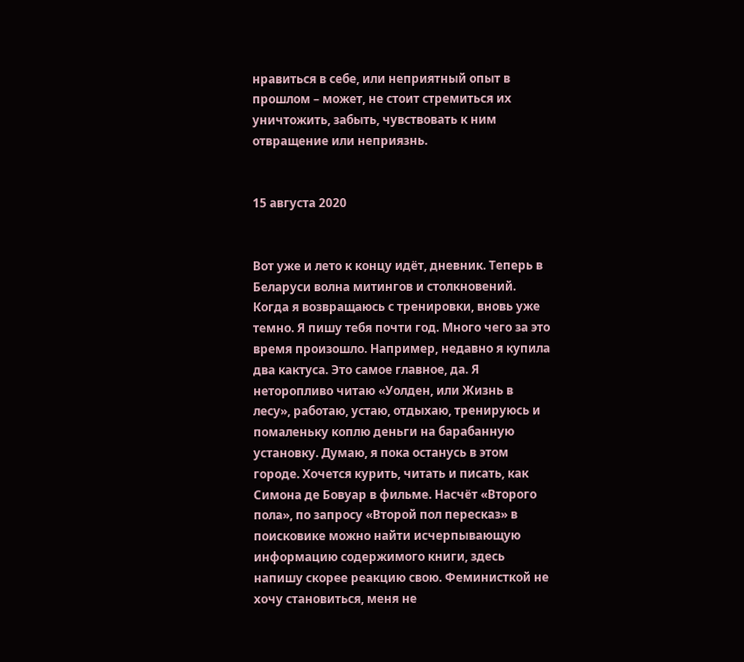нравиться в себе, или неприятный опыт в прошлом – может, не стоит стремиться их уничтожить, забыть, чувствовать к ним отвращение или неприязнь.


15 августа 2020


Вот уже и лето к концу идёт, дневник. Теперь в Беларуси волна митингов и столкновений. Когда я возвращаюсь с тренировки, вновь уже темно. Я пишу тебя почти год. Много чего за это время произошло. Например, недавно я купила два кактуса. Это самое главное, да. Я неторопливо читаю «Уолден, или Жизнь в лесу», работаю, устаю, отдыхаю, тренируюсь и помаленьку коплю деньги на барабанную установку. Думаю, я пока останусь в этом городе. Хочется курить, читать и писать, как Симона де Бовуар в фильме. Насчёт «Второго пола», по запросу «Второй пол пересказ» в поисковике можно найти исчерпывающую информацию содержимого книги, здесь напишу скорее реакцию свою. Феминисткой не хочу становиться, меня не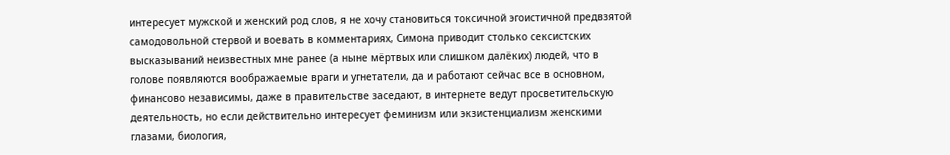интересует мужской и женский род слов, я не хочу становиться токсичной эгоистичной предвзятой самодовольной стервой и воевать в комментариях, Симона приводит столько сексистских высказываний неизвестных мне ранее (а ныне мёртвых или слишком далёких) людей, что в голове появляются воображаемые враги и угнетатели, да и работают сейчас все в основном, финансово независимы, даже в правительстве заседают, в интернете ведут просветительскую деятельность, но если действительно интересует феминизм или экзистенциализм женскими глазами, биология,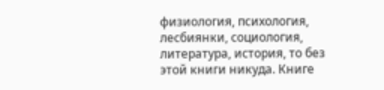физиология, психология, лесбиянки, социология, литература, история, то без этой книги никуда. Книге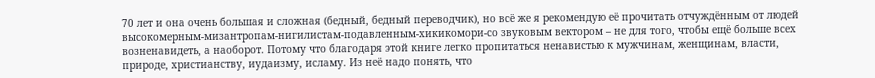70 лет и она очень большая и сложная (бедный, бедный переводчик), но всё же я рекомендую её прочитать отчуждённым от людей высокомерным-мизантропам-нигилистам-подавленным-хикикомори-со звуковым вектором – не для того, чтобы ещё больше всех возненавидеть, а наоборот. Потому что благодаря этой книге легко пропитаться ненавистью к мужчинам, женщинам, власти, природе, христианству, иудаизму, исламу. Из неё надо понять, что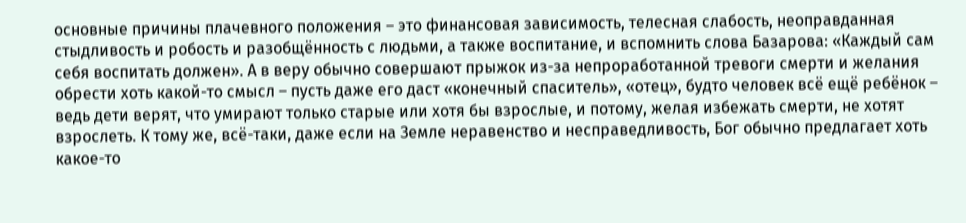основные причины плачевного положения – это финансовая зависимость, телесная слабость, неоправданная стыдливость и робость и разобщённость с людьми, а также воспитание, и вспомнить слова Базарова: «Каждый сам себя воспитать должен». А в веру обычно совершают прыжок из-за непроработанной тревоги смерти и желания обрести хоть какой-то смысл – пусть даже его даст «конечный спаситель», «отец», будто человек всё ещё ребёнок – ведь дети верят, что умирают только старые или хотя бы взрослые, и потому, желая избежать смерти, не хотят взрослеть. К тому же, всё-таки, даже если на Земле неравенство и несправедливость, Бог обычно предлагает хоть какое-то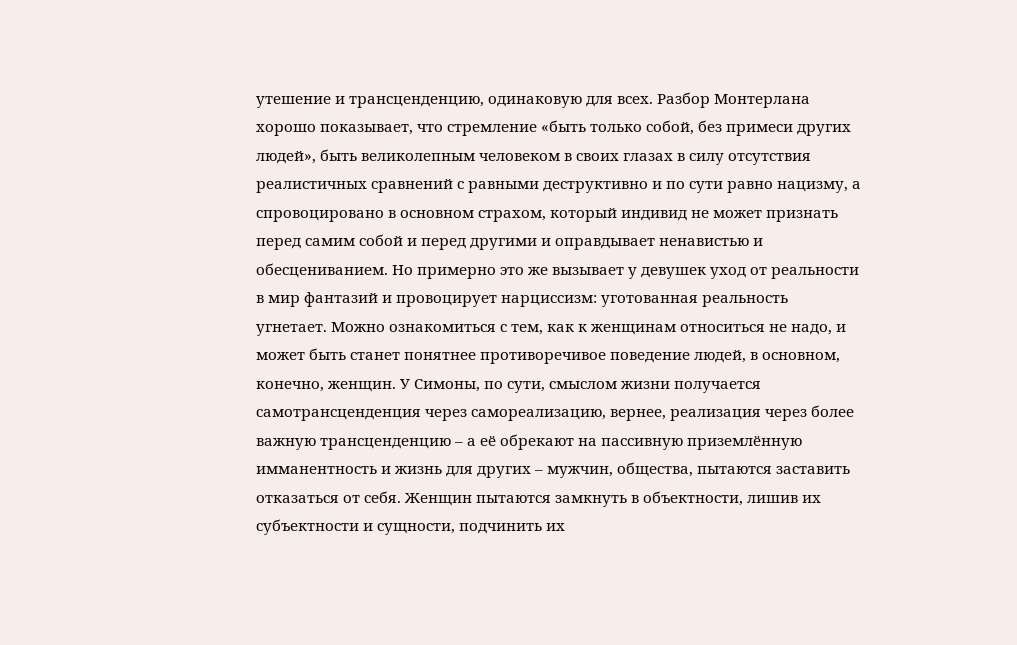утешение и трансценденцию, одинаковую для всех. Разбор Монтерлана хорошо показывает, что стремление «быть только собой, без примеси других людей», быть великолепным человеком в своих глазах в силу отсутствия реалистичных сравнений с равными деструктивно и по сути равно нацизму, а спровоцировано в основном страхом, который индивид не может признать перед самим собой и перед другими и оправдывает ненавистью и обесцениванием. Но примерно это же вызывает у девушек уход от реальности в мир фантазий и провоцирует нарциссизм: уготованная реальность угнетает. Можно ознакомиться с тем, как к женщинам относиться не надо, и может быть станет понятнее противоречивое поведение людей, в основном, конечно, женщин. У Симоны, по сути, смыслом жизни получается самотрансценденция через самореализацию, вернее, реализация через более важную трансценденцию – а её обрекают на пассивную приземлённую имманентность и жизнь для других – мужчин, общества, пытаются заставить отказаться от себя. Женщин пытаются замкнуть в объектности, лишив их субъектности и сущности, подчинить их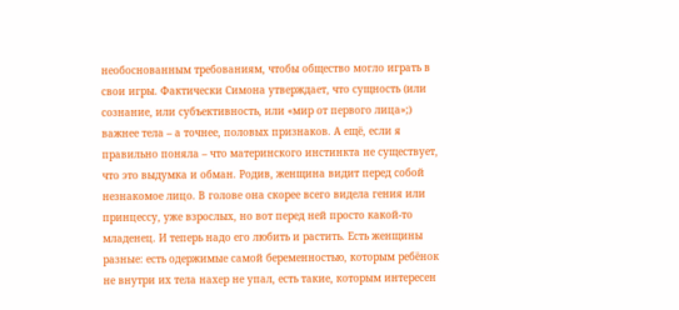необоснованным требованиям, чтобы общество могло играть в свои игры. Фактически Симона утверждает, что сущность (или сознание, или субъективность, или «мир от первого лица»;) важнее тела – а точнее, половых признаков. А ещё, если я правильно поняла – что материнского инстинкта не существует, что это выдумка и обман. Родив, женщина видит перед собой незнакомое лицо. В голове она скорее всего видела гения или принцессу, уже взрослых, но вот перед ней просто какой-то младенец. И теперь надо его любить и растить. Есть женщины разные: есть одержимые самой беременностью, которым ребёнок не внутри их тела нахер не упал, есть такие, которым интересен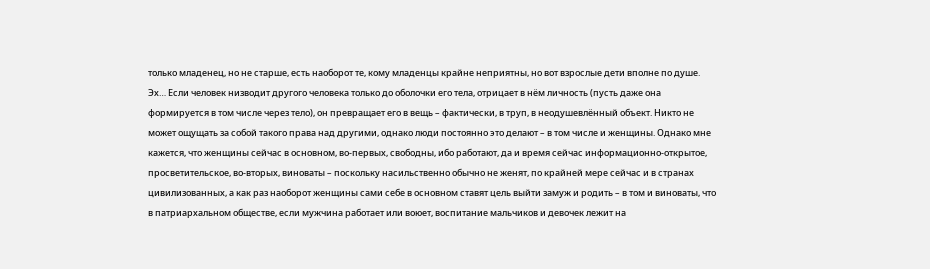только младенец, но не старше, есть наоборот те, кому младенцы крайне неприятны, но вот взрослые дети вполне по душе. Эх… Если человек низводит другого человека только до оболочки его тела, отрицает в нём личность (пусть даже она формируется в том числе через тело), он превращает его в вещь – фактически, в труп, в неодушевлённый объект. Никто не может ощущать за собой такого права над другими, однако люди постоянно это делают – в том числе и женщины. Однако мне кажется, что женщины сейчас в основном, во-первых, свободны, ибо работают, да и время сейчас информационно-открытое, просветительское, во-вторых, виноваты – поскольку насильственно обычно не женят, по крайней мере сейчас и в странах цивилизованных, а как раз наоборот женщины сами себе в основном ставят цель выйти замуж и родить – в том и виноваты, что в патриархальном обществе, если мужчина работает или воюет, воспитание мальчиков и девочек лежит на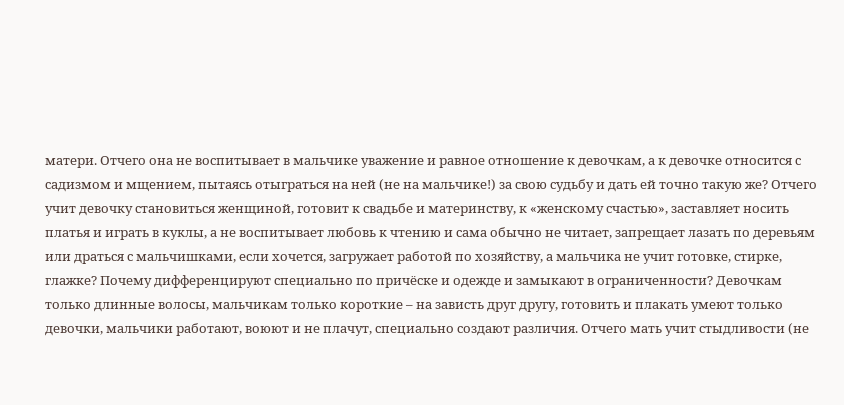матери. Отчего она не воспитывает в мальчике уважение и равное отношение к девочкам, а к девочке относится с садизмом и мщением, пытаясь отыграться на ней (не на мальчике!) за свою судьбу и дать ей точно такую же? Отчего учит девочку становиться женщиной, готовит к свадьбе и материнству, к «женскому счастью», заставляет носить платья и играть в куклы, а не воспитывает любовь к чтению и сама обычно не читает, запрещает лазать по деревьям или драться с мальчишками, если хочется, загружает работой по хозяйству, а мальчика не учит готовке, стирке, глажке? Почему дифференцируют специально по причёске и одежде и замыкают в ограниченности? Девочкам только длинные волосы, мальчикам только короткие – на зависть друг другу, готовить и плакать умеют только девочки, мальчики работают, воюют и не плачут, специально создают различия. Отчего мать учит стыдливости (не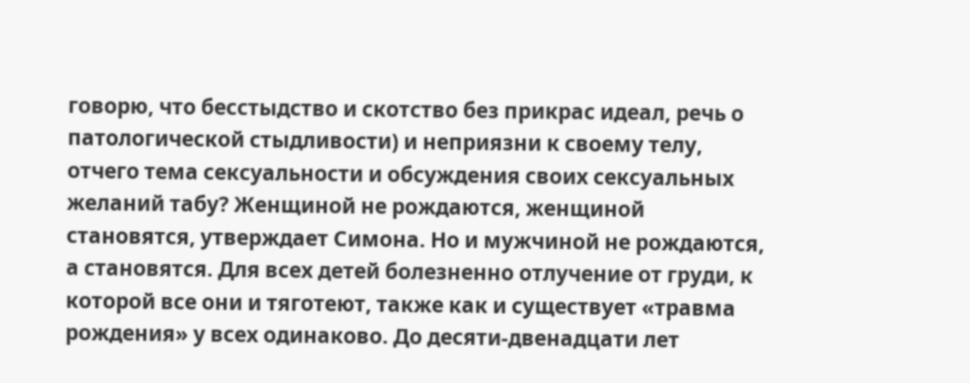говорю, что бесстыдство и скотство без прикрас идеал, речь о патологической стыдливости) и неприязни к своему телу, отчего тема сексуальности и обсуждения своих сексуальных желаний табу? Женщиной не рождаются, женщиной становятся, утверждает Симона. Но и мужчиной не рождаются, а становятся. Для всех детей болезненно отлучение от груди, к которой все они и тяготеют, также как и существует «травма рождения» у всех одинаково. До десяти-двенадцати лет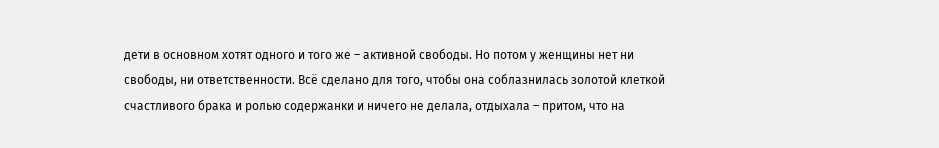дети в основном хотят одного и того же – активной свободы. Но потом у женщины нет ни свободы, ни ответственности. Всё сделано для того, чтобы она соблазнилась золотой клеткой счастливого брака и ролью содержанки и ничего не делала, отдыхала – притом, что на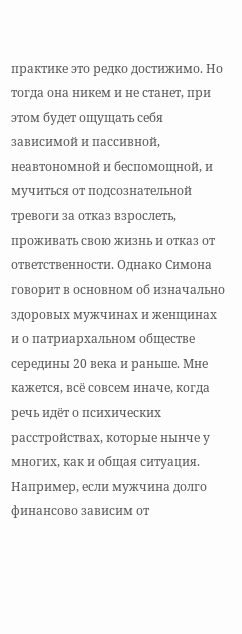практике это редко достижимо. Но тогда она никем и не станет, при этом будет ощущать себя зависимой и пассивной, неавтономной и беспомощной, и мучиться от подсознательной тревоги за отказ взрослеть, проживать свою жизнь и отказ от ответственности. Однако Симона говорит в основном об изначально здоровых мужчинах и женщинах и о патриархальном обществе середины 20 века и раньше. Мне кажется, всё совсем иначе, когда речь идёт о психических расстройствах, которые нынче у многих, как и общая ситуация. Например, если мужчина долго финансово зависим от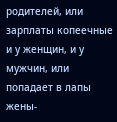родителей, или зарплаты копеечные и у женщин, и у мужчин, или попадает в лапы жены-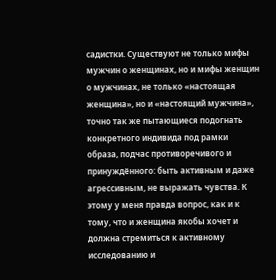садистки. Существуют не только мифы мужчин о женщинах, но и мифы женщин о мужчинах, не только «настоящая женщина», но и «настоящий мужчина», точно так же пытающиеся подогнать конкретного индивида под рамки образа, подчас противоречивого и принуждённого: быть активным и даже агрессивным, не выражать чувства. К этому у меня правда вопрос, как и к тому, что и женщина якобы хочет и должна стремиться к активному исследованию и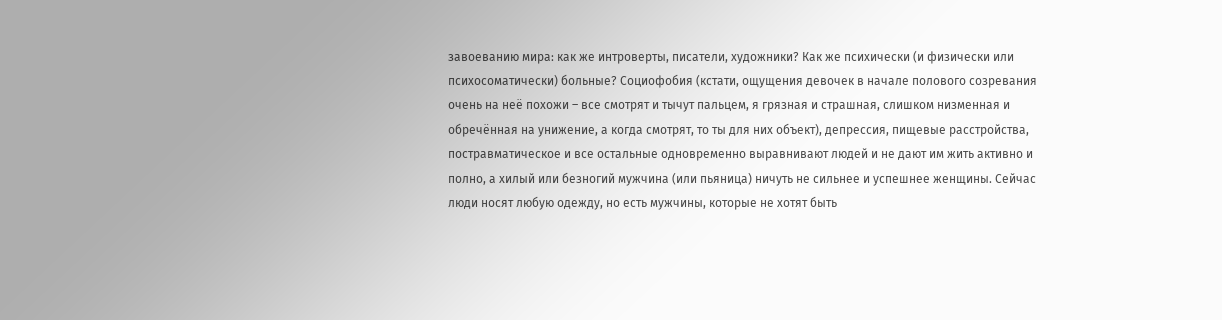завоеванию мира: как же интроверты, писатели, художники? Как же психически (и физически или психосоматически) больные? Социофобия (кстати, ощущения девочек в начале полового созревания очень на неё похожи – все смотрят и тычут пальцем, я грязная и страшная, слишком низменная и обречённая на унижение, а когда смотрят, то ты для них объект), депрессия, пищевые расстройства, постравматическое и все остальные одновременно выравнивают людей и не дают им жить активно и полно, а хилый или безногий мужчина (или пьяница) ничуть не сильнее и успешнее женщины. Сейчас люди носят любую одежду, но есть мужчины, которые не хотят быть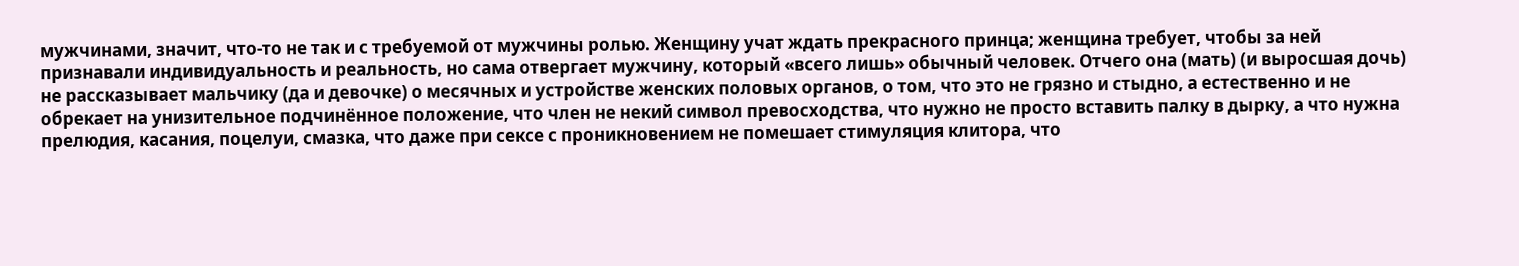мужчинами, значит, что-то не так и с требуемой от мужчины ролью. Женщину учат ждать прекрасного принца; женщина требует, чтобы за ней признавали индивидуальность и реальность, но сама отвергает мужчину, который «всего лишь» обычный человек. Отчего она (мать) (и выросшая дочь) не рассказывает мальчику (да и девочке) о месячных и устройстве женских половых органов, о том, что это не грязно и стыдно, а естественно и не обрекает на унизительное подчинённое положение, что член не некий символ превосходства, что нужно не просто вставить палку в дырку, а что нужна прелюдия, касания, поцелуи, смазка, что даже при сексе с проникновением не помешает стимуляция клитора, что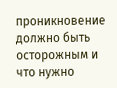проникновение должно быть осторожным и что нужно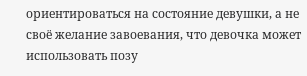ориентироваться на состояние девушки, а не своё желание завоевания, что девочка может использовать позу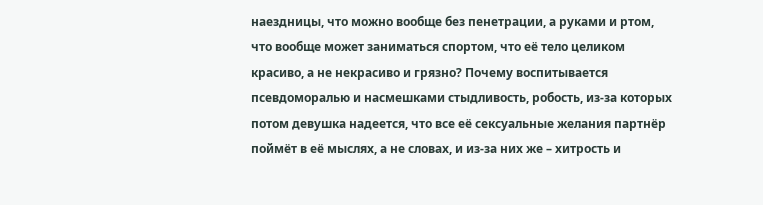наездницы, что можно вообще без пенетрации, а руками и ртом, что вообще может заниматься спортом, что её тело целиком красиво, а не некрасиво и грязно? Почему воспитывается псевдоморалью и насмешками стыдливость, робость, из-за которых потом девушка надеется, что все её сексуальные желания партнёр поймёт в её мыслях, а не словах, и из-за них же – хитрость и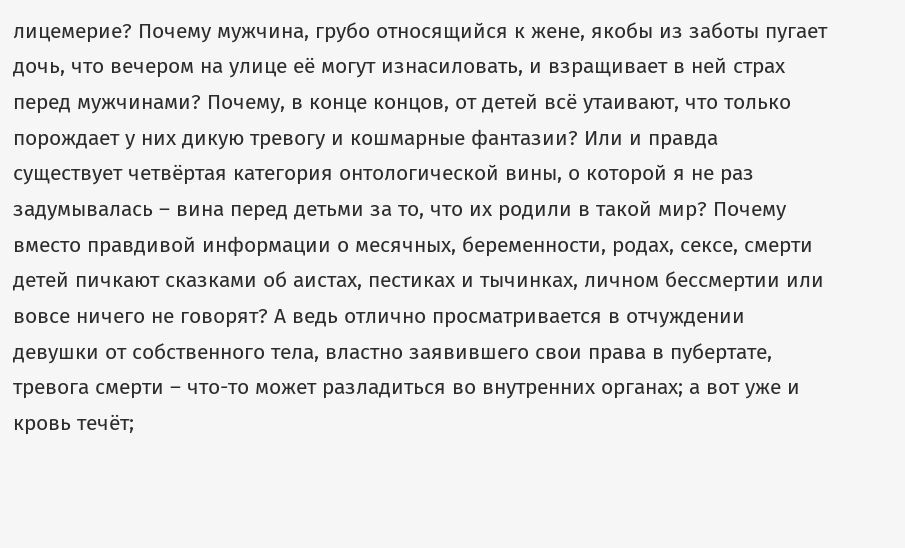лицемерие? Почему мужчина, грубо относящийся к жене, якобы из заботы пугает дочь, что вечером на улице её могут изнасиловать, и взращивает в ней страх перед мужчинами? Почему, в конце концов, от детей всё утаивают, что только порождает у них дикую тревогу и кошмарные фантазии? Или и правда существует четвёртая категория онтологической вины, о которой я не раз задумывалась – вина перед детьми за то, что их родили в такой мир? Почему вместо правдивой информации о месячных, беременности, родах, сексе, смерти детей пичкают сказками об аистах, пестиках и тычинках, личном бессмертии или вовсе ничего не говорят? А ведь отлично просматривается в отчуждении девушки от собственного тела, властно заявившего свои права в пубертате, тревога смерти – что-то может разладиться во внутренних органах; а вот уже и кровь течёт;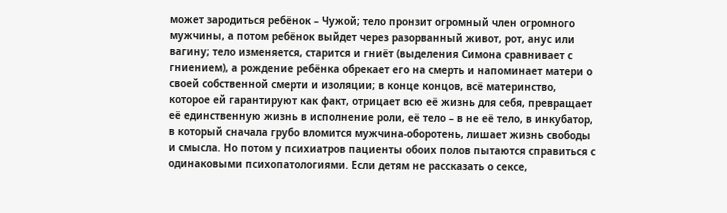может зародиться ребёнок – Чужой; тело пронзит огромный член огромного мужчины, а потом ребёнок выйдет через разорванный живот, рот, анус или вагину; тело изменяется, старится и гниёт (выделения Симона сравнивает с гниением), а рождение ребёнка обрекает его на смерть и напоминает матери о своей собственной смерти и изоляции; в конце концов, всё материнство, которое ей гарантируют как факт, отрицает всю её жизнь для себя, превращает её единственную жизнь в исполнение роли, её тело – в не её тело, в инкубатор, в который сначала грубо вломится мужчина-оборотень, лишает жизнь свободы и смысла. Но потом у психиатров пациенты обоих полов пытаются справиться с одинаковыми психопатологиями. Если детям не рассказать о сексе,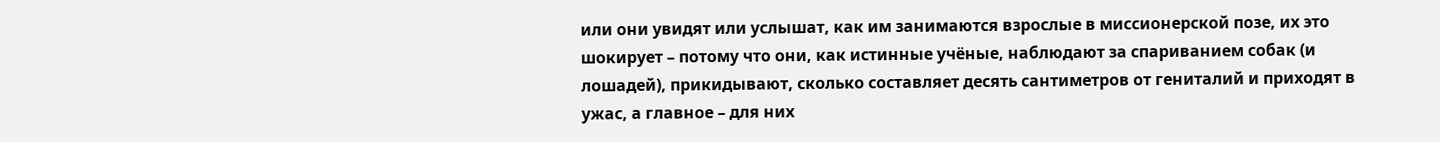или они увидят или услышат, как им занимаются взрослые в миссионерской позе, их это шокирует – потому что они, как истинные учёные, наблюдают за спариванием собак (и лошадей), прикидывают, сколько составляет десять сантиметров от гениталий и приходят в ужас, а главное – для них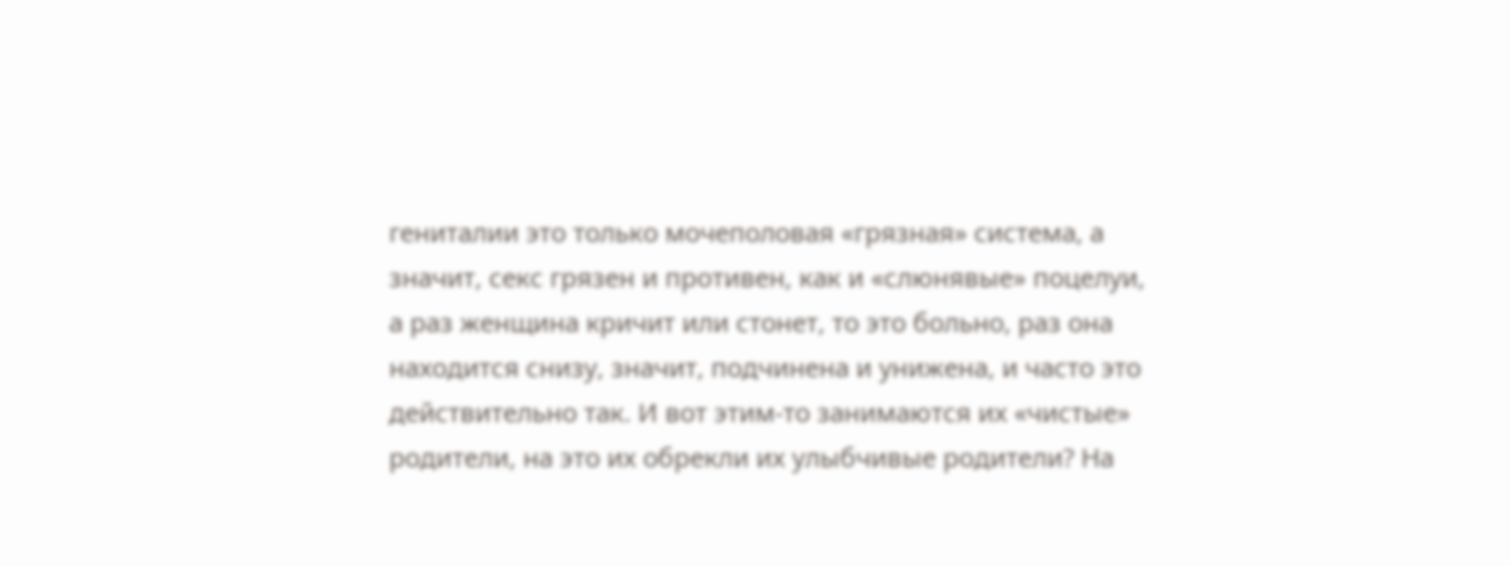гениталии это только мочеполовая «грязная» система, а значит, секс грязен и противен, как и «слюнявые» поцелуи, а раз женщина кричит или стонет, то это больно, раз она находится снизу, значит, подчинена и унижена, и часто это действительно так. И вот этим-то занимаются их «чистые» родители, на это их обрекли их улыбчивые родители? На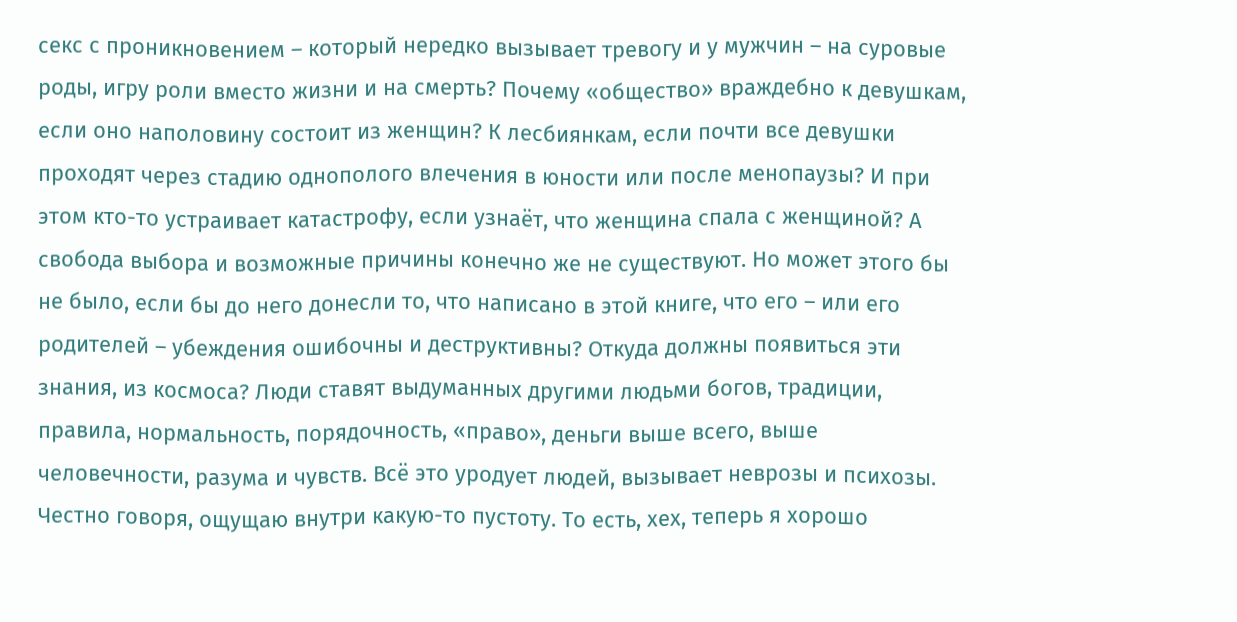секс с проникновением – который нередко вызывает тревогу и у мужчин – на суровые роды, игру роли вместо жизни и на смерть? Почему «общество» враждебно к девушкам, если оно наполовину состоит из женщин? К лесбиянкам, если почти все девушки проходят через стадию однополого влечения в юности или после менопаузы? И при этом кто-то устраивает катастрофу, если узнаёт, что женщина спала с женщиной? А свобода выбора и возможные причины конечно же не существуют. Но может этого бы не было, если бы до него донесли то, что написано в этой книге, что его – или его родителей – убеждения ошибочны и деструктивны? Откуда должны появиться эти знания, из космоса? Люди ставят выдуманных другими людьми богов, традиции, правила, нормальность, порядочность, «право», деньги выше всего, выше человечности, разума и чувств. Всё это уродует людей, вызывает неврозы и психозы. Честно говоря, ощущаю внутри какую-то пустоту. То есть, хех, теперь я хорошо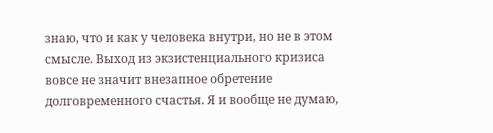знаю, что и как у человека внутри, но не в этом смысле. Выход из экзистенциального кризиса вовсе не значит внезапное обретение долговременного счастья. Я и вообще не думаю,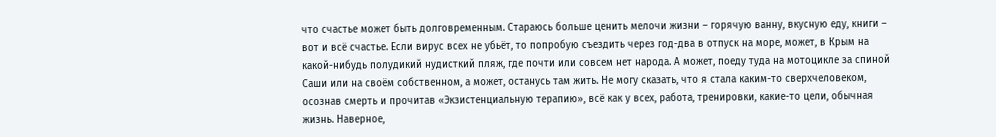что счастье может быть долговременным. Стараюсь больше ценить мелочи жизни – горячую ванну, вкусную еду, книги – вот и всё счастье. Если вирус всех не убьёт, то попробую съездить через год-два в отпуск на море, может, в Крым на какой-нибудь полудикий нудисткий пляж, где почти или совсем нет народа. А может, поеду туда на мотоцикле за спиной Саши или на своём собственном, а может, останусь там жить. Не могу сказать, что я стала каким-то сверхчеловеком, осознав смерть и прочитав «Экзистенциальную терапию», всё как у всех, работа, тренировки, какие-то цели, обычная жизнь. Наверное,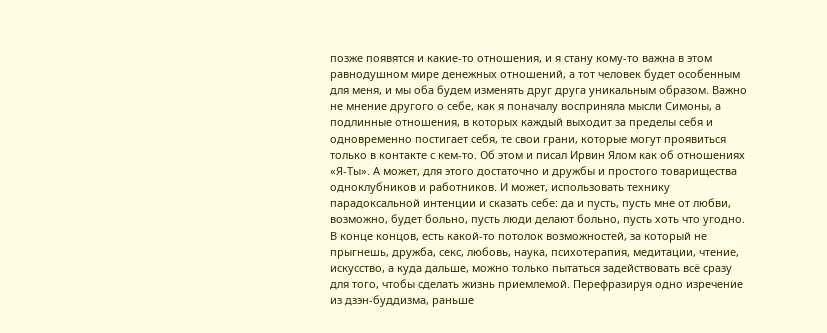позже появятся и какие-то отношения, и я стану кому-то важна в этом равнодушном мире денежных отношений, а тот человек будет особенным для меня, и мы оба будем изменять друг друга уникальным образом. Важно не мнение другого о себе, как я поначалу восприняла мысли Симоны, а подлинные отношения, в которых каждый выходит за пределы себя и одновременно постигает себя, те свои грани, которые могут проявиться только в контакте с кем-то. Об этом и писал Ирвин Ялом как об отношениях «Я-Ты». А может, для этого достаточно и дружбы и простого товарищества одноклубников и работников. И может, использовать технику парадоксальной интенции и сказать себе: да и пусть, пусть мне от любви, возможно, будет больно, пусть люди делают больно, пусть хоть что угодно. В конце концов, есть какой-то потолок возможностей, за который не прыгнешь, дружба, секс, любовь, наука, психотерапия, медитации, чтение, искусство, а куда дальше, можно только пытаться задействовать всё сразу для того, чтобы сделать жизнь приемлемой. Перефразируя одно изречение из дзэн-буддизма, раньше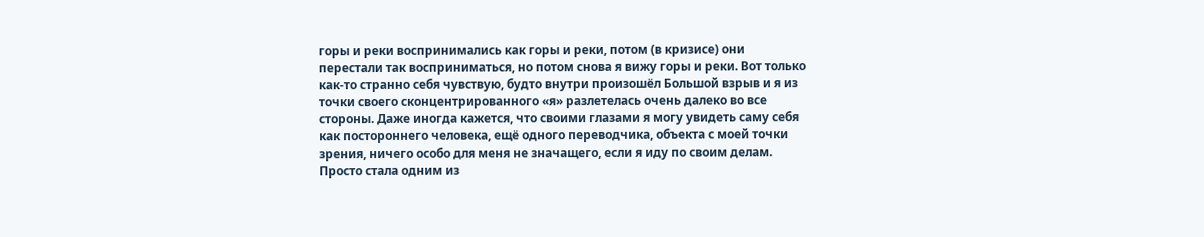горы и реки воспринимались как горы и реки, потом (в кризисе) они перестали так восприниматься, но потом снова я вижу горы и реки. Вот только как-то странно себя чувствую, будто внутри произошёл Большой взрыв и я из точки своего сконцентрированного «я» разлетелась очень далеко во все стороны. Даже иногда кажется, что своими глазами я могу увидеть саму себя как постороннего человека, ещё одного переводчика, объекта с моей точки зрения, ничего особо для меня не значащего, если я иду по своим делам. Просто стала одним из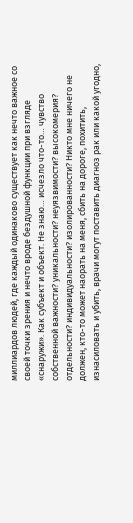миллиардов людей, где каждый одинаково существует как нечто важное со своей точки зрения и нечто вроде бездушной функции при взгляде «снаружи». Как субъект и объект. Не знаю… исчезло что-то… чувство собственной важности? уникальности? неуязвимости? высокомерия? отдельности? индивидуальности? изолированности? Никто мне ничего не должен, кто-то может наорать на меня, сбить на дороге, похитить, изнасиловать и убить, врачи могут поставить диагноз рак или какой угодно,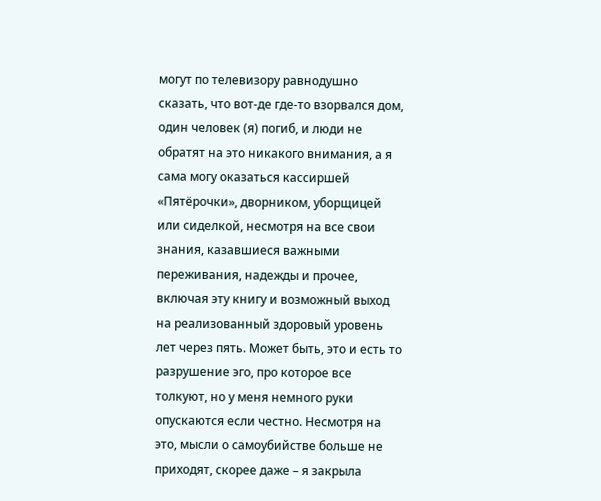могут по телевизору равнодушно сказать, что вот-де где-то взорвался дом, один человек (я) погиб, и люди не обратят на это никакого внимания, а я сама могу оказаться кассиршей «Пятёрочки», дворником, уборщицей или сиделкой, несмотря на все свои знания, казавшиеся важными переживания, надежды и прочее, включая эту книгу и возможный выход на реализованный здоровый уровень лет через пять. Может быть, это и есть то разрушение эго, про которое все толкуют, но у меня немного руки опускаются если честно. Несмотря на это, мысли о самоубийстве больше не приходят, скорее даже – я закрыла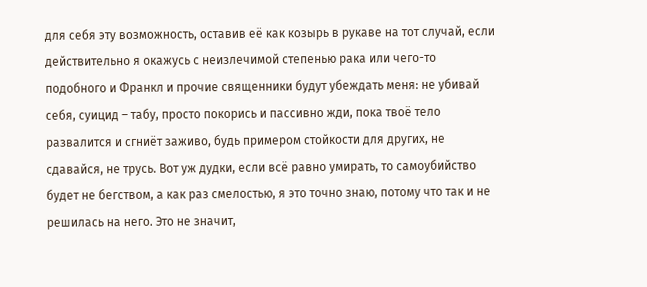для себя эту возможность, оставив её как козырь в рукаве на тот случай, если действительно я окажусь с неизлечимой степенью рака или чего-то подобного и Франкл и прочие священники будут убеждать меня: не убивай себя, суицид – табу, просто покорись и пассивно жди, пока твоё тело развалится и сгниёт заживо, будь примером стойкости для других, не сдавайся, не трусь. Вот уж дудки, если всё равно умирать, то самоубийство будет не бегством, а как раз смелостью, я это точно знаю, потому что так и не решилась на него. Это не значит,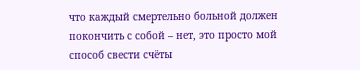что каждый смертельно больной должен покончить с собой – нет, это просто мой способ свести счёты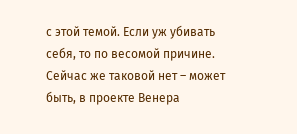с этой темой. Если уж убивать себя, то по весомой причине. Сейчас же таковой нет – может быть, в проекте Венера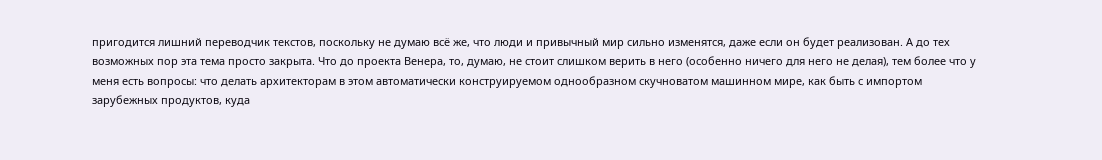пригодится лишний переводчик текстов, поскольку не думаю всё же, что люди и привычный мир сильно изменятся, даже если он будет реализован. А до тех возможных пор эта тема просто закрыта. Что до проекта Венера, то, думаю, не стоит слишком верить в него (особенно ничего для него не делая), тем более что у меня есть вопросы: что делать архитекторам в этом автоматически конструируемом однообразном скучноватом машинном мире, как быть с импортом зарубежных продуктов, куда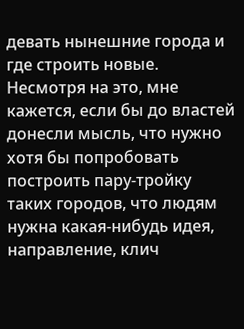девать нынешние города и где строить новые. Несмотря на это, мне кажется, если бы до властей донесли мысль, что нужно хотя бы попробовать построить пару-тройку таких городов, что людям нужна какая-нибудь идея, направление, клич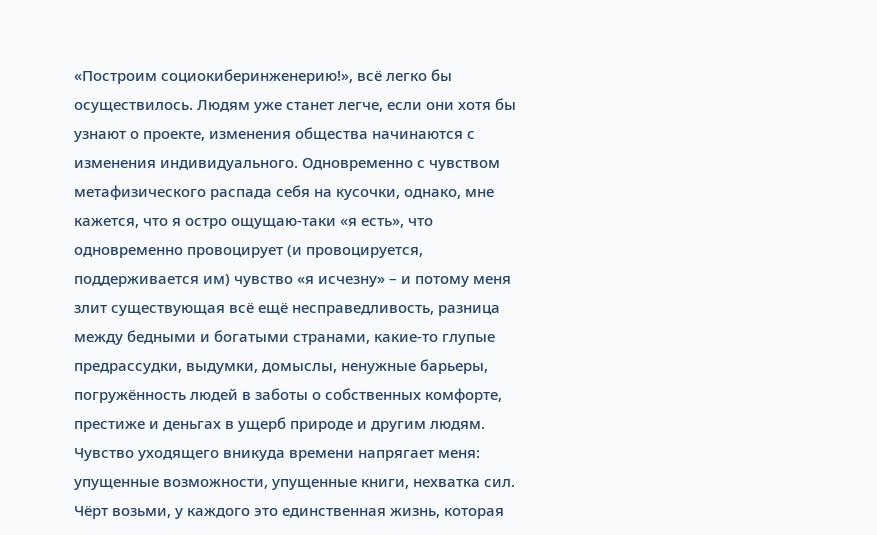«Построим социокиберинженерию!», всё легко бы осуществилось. Людям уже станет легче, если они хотя бы узнают о проекте, изменения общества начинаются с изменения индивидуального. Одновременно с чувством метафизического распада себя на кусочки, однако, мне кажется, что я остро ощущаю-таки «я есть», что одновременно провоцирует (и провоцируется, поддерживается им) чувство «я исчезну» – и потому меня злит существующая всё ещё несправедливость, разница между бедными и богатыми странами, какие-то глупые предрассудки, выдумки, домыслы, ненужные барьеры, погружённость людей в заботы о собственных комфорте, престиже и деньгах в ущерб природе и другим людям. Чувство уходящего вникуда времени напрягает меня: упущенные возможности, упущенные книги, нехватка сил. Чёрт возьми, у каждого это единственная жизнь, которая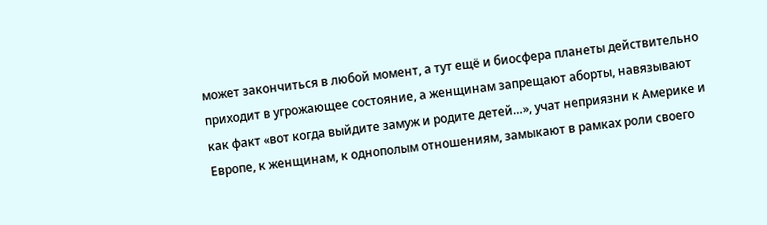может закончиться в любой момент, а тут ещё и биосфера планеты действительно приходит в угрожающее состояние, а женщинам запрещают аборты, навязывают как факт «вот когда выйдите замуж и родите детей…», учат неприязни к Америке и Европе, к женщинам, к однополым отношениям, замыкают в рамках роли своего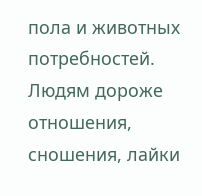пола и животных потребностей. Людям дороже отношения, сношения, лайки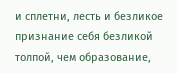и сплетни, лесть и безликое признание себя безликой толпой, чем образование,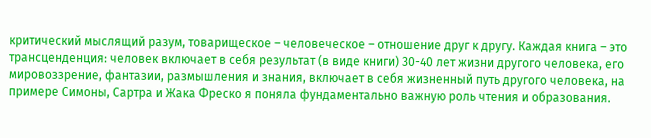критический мыслящий разум, товарищеское – человеческое – отношение друг к другу. Каждая книга – это трансценденция: человек включает в себя результат (в виде книги) 30-40 лет жизни другого человека, его мировоззрение, фантазии, размышления и знания, включает в себя жизненный путь другого человека, на примере Симоны, Сартра и Жака Фреско я поняла фундаментально важную роль чтения и образования.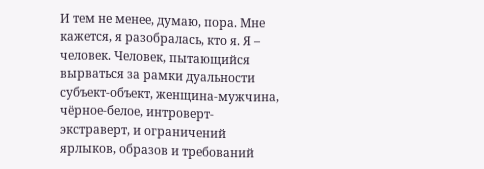И тем не менее, думаю, пора. Мне кажется, я разобралась, кто я. Я – человек. Человек, пытающийся вырваться за рамки дуальности субъект-объект, женщина-мужчина, чёрное-белое, интроверт-экстраверт, и ограничений ярлыков, образов и требований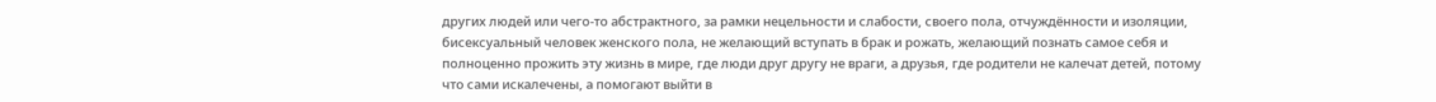других людей или чего-то абстрактного, за рамки нецельности и слабости, своего пола, отчуждённости и изоляции, бисексуальный человек женского пола, не желающий вступать в брак и рожать, желающий познать самое себя и полноценно прожить эту жизнь в мире, где люди друг другу не враги, а друзья, где родители не калечат детей, потому что сами искалечены, а помогают выйти в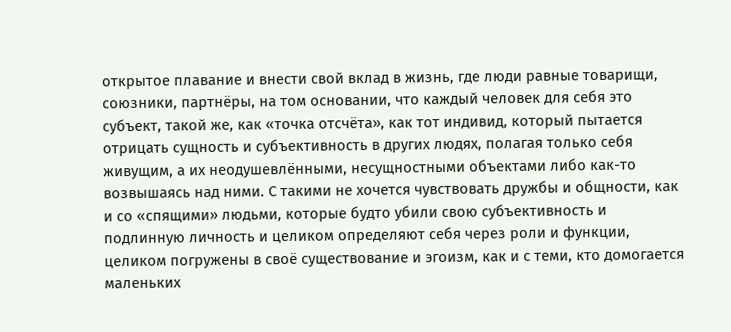открытое плавание и внести свой вклад в жизнь, где люди равные товарищи, союзники, партнёры, на том основании, что каждый человек для себя это субъект, такой же, как «точка отсчёта», как тот индивид, который пытается отрицать сущность и субъективность в других людях, полагая только себя живущим, а их неодушевлёнными, несущностными объектами либо как-то возвышаясь над ними. С такими не хочется чувствовать дружбы и общности, как и со «спящими» людьми, которые будто убили свою субъективность и подлинную личность и целиком определяют себя через роли и функции, целиком погружены в своё существование и эгоизм, как и с теми, кто домогается маленьких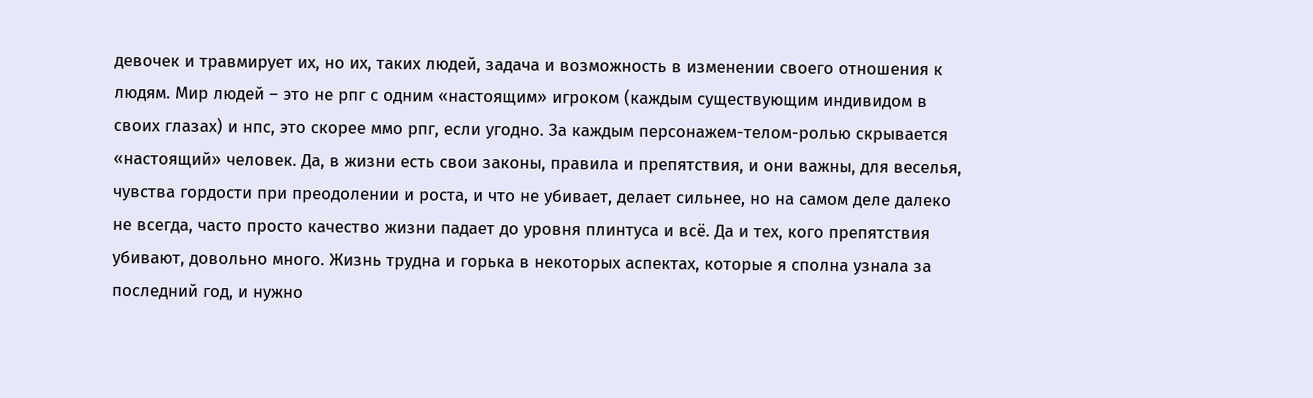девочек и травмирует их, но их, таких людей, задача и возможность в изменении своего отношения к людям. Мир людей – это не рпг с одним «настоящим» игроком (каждым существующим индивидом в своих глазах) и нпс, это скорее ммо рпг, если угодно. За каждым персонажем-телом-ролью скрывается «настоящий» человек. Да, в жизни есть свои законы, правила и препятствия, и они важны, для веселья, чувства гордости при преодолении и роста, и что не убивает, делает сильнее, но на самом деле далеко не всегда, часто просто качество жизни падает до уровня плинтуса и всё. Да и тех, кого препятствия убивают, довольно много. Жизнь трудна и горька в некоторых аспектах, которые я сполна узнала за последний год, и нужно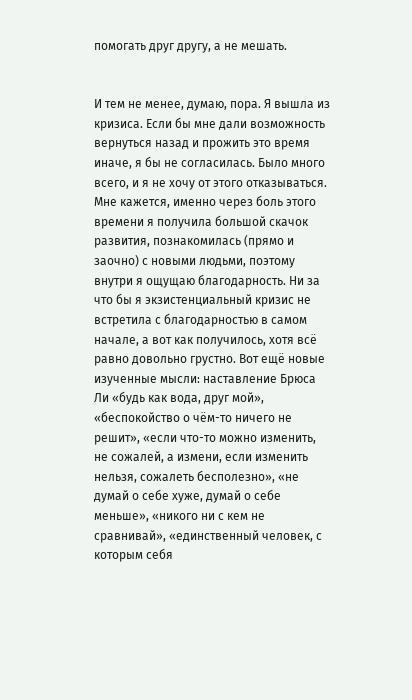помогать друг другу, а не мешать.


И тем не менее, думаю, пора. Я вышла из кризиса. Если бы мне дали возможность вернуться назад и прожить это время иначе, я бы не согласилась. Было много всего, и я не хочу от этого отказываться. Мне кажется, именно через боль этого времени я получила большой скачок развития, познакомилась (прямо и заочно) с новыми людьми, поэтому внутри я ощущаю благодарность. Ни за что бы я экзистенциальный кризис не встретила с благодарностью в самом начале, а вот как получилось, хотя всё равно довольно грустно. Вот ещё новые изученные мысли: наставление Брюса Ли «будь как вода, друг мой», «беспокойство о чём-то ничего не решит», «если что-то можно изменить, не сожалей, а измени, если изменить нельзя, сожалеть бесполезно», «не думай о себе хуже, думай о себе меньше», «никого ни с кем не сравнивай», «единственный человек, с которым себя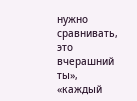нужно сравнивать, это вчерашний ты», «каждый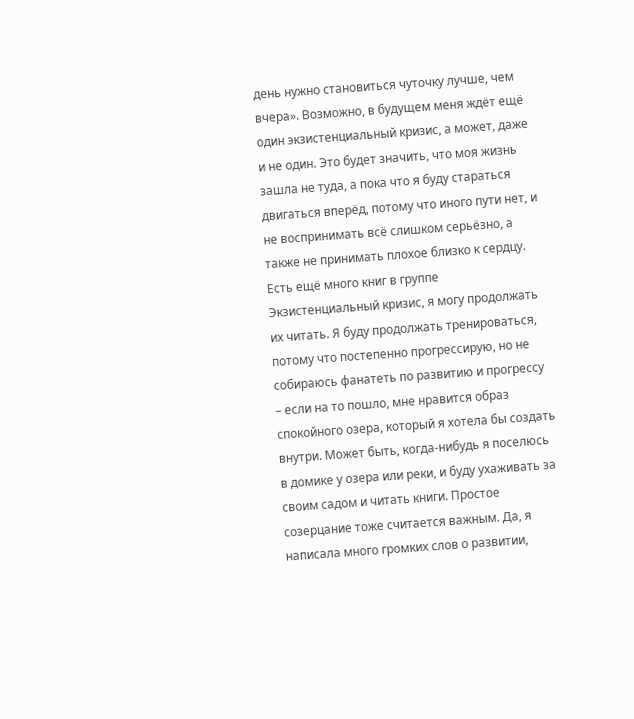день нужно становиться чуточку лучше, чем вчера». Возможно, в будущем меня ждёт ещё один экзистенциальный кризис, а может, даже и не один. Это будет значить, что моя жизнь зашла не туда, а пока что я буду стараться двигаться вперёд, потому что иного пути нет, и не воспринимать всё слишком серьёзно, а также не принимать плохое близко к сердцу. Есть ещё много книг в группе Экзистенциальный кризис, я могу продолжать их читать. Я буду продолжать тренироваться, потому что постепенно прогрессирую, но не собираюсь фанатеть по развитию и прогрессу – если на то пошло, мне нравится образ спокойного озера, который я хотела бы создать внутри. Может быть, когда-нибудь я поселюсь в домике у озера или реки, и буду ухаживать за своим садом и читать книги. Простое созерцание тоже считается важным. Да, я написала много громких слов о развитии,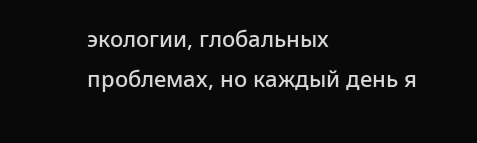экологии, глобальных проблемах, но каждый день я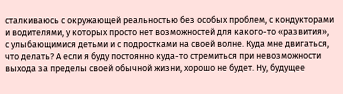сталкиваюсь с окружающей реальностью без особых проблем, с кондукторами и водителями, у которых просто нет возможностей для какого-то «развития», с улыбающимися детьми и с подростками на своей волне. Куда мне двигаться, что делать? А если я буду постоянно куда-то стремиться при невозможности выхода за пределы своей обычной жизни, хорошо не будет. Ну, будущее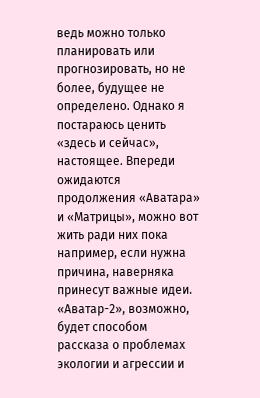ведь можно только планировать или прогнозировать, но не более, будущее не определено. Однако я постараюсь ценить «здесь и сейчас», настоящее. Впереди ожидаются продолжения «Аватара» и «Матрицы», можно вот жить ради них пока например, если нужна причина, наверняка принесут важные идеи. «Аватар-2», возможно, будет способом рассказа о проблемах экологии и агрессии и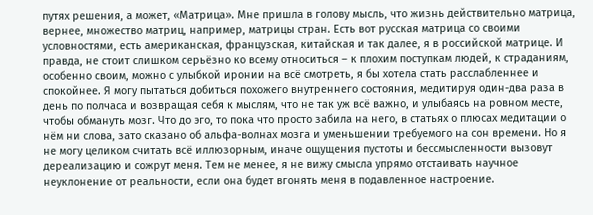путях решения, а может, «Матрица». Мне пришла в голову мысль, что жизнь действительно матрица, вернее, множество матриц, например, матрицы стран. Есть вот русская матрица со своими условностями, есть американская, французская, китайская и так далее, я в российской матрице. И правда, не стоит слишком серьёзно ко всему относиться – к плохим поступкам людей, к страданиям, особенно своим, можно с улыбкой иронии на всё смотреть, я бы хотела стать расслабленнее и спокойнее. Я могу пытаться добиться похожего внутреннего состояния, медитируя один-два раза в день по полчаса и возвращая себя к мыслям, что не так уж всё важно, и улыбаясь на ровном месте, чтобы обмануть мозг. Что до эго, то пока что просто забила на него, в статьях о плюсах медитации о нём ни слова, зато сказано об альфа-волнах мозга и уменьшении требуемого на сон времени. Но я не могу целиком считать всё иллюзорным, иначе ощущения пустоты и бессмысленности вызовут дереализацию и сожрут меня. Тем не менее, я не вижу смысла упрямо отстаивать научное неуклонение от реальности, если она будет вгонять меня в подавленное настроение.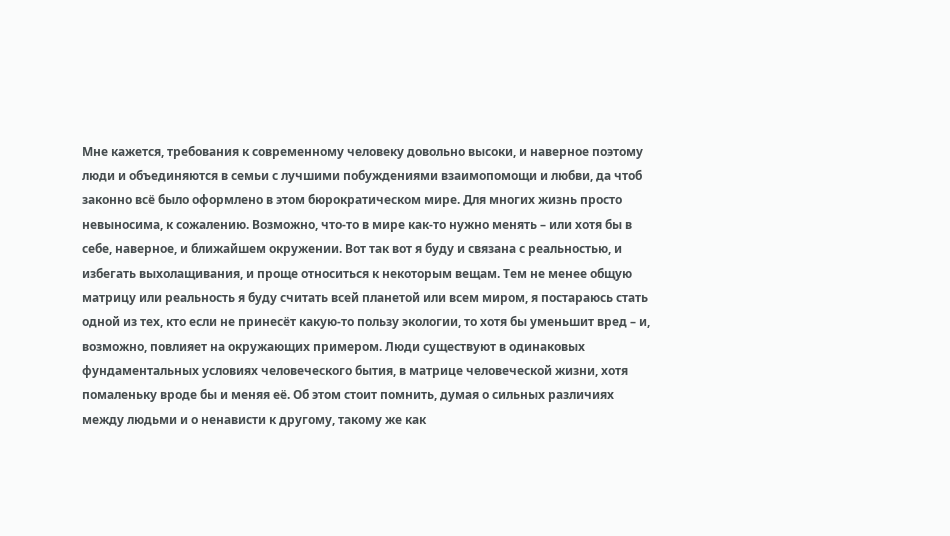Мне кажется, требования к современному человеку довольно высоки, и наверное поэтому люди и объединяются в семьи с лучшими побуждениями взаимопомощи и любви, да чтоб законно всё было оформлено в этом бюрократическом мире. Для многих жизнь просто невыносима, к сожалению. Возможно, что-то в мире как-то нужно менять – или хотя бы в себе, наверное, и ближайшем окружении. Вот так вот я буду и связана с реальностью, и избегать выхолащивания, и проще относиться к некоторым вещам. Тем не менее общую матрицу или реальность я буду считать всей планетой или всем миром, я постараюсь стать одной из тех, кто если не принесёт какую-то пользу экологии, то хотя бы уменьшит вред – и, возможно, повлияет на окружающих примером. Люди существуют в одинаковых фундаментальных условиях человеческого бытия, в матрице человеческой жизни, хотя помаленьку вроде бы и меняя её. Об этом стоит помнить, думая о сильных различиях между людьми и о ненависти к другому, такому же как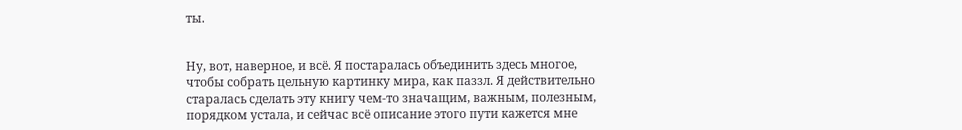ты.


Ну, вот, наверное, и всё. Я постаралась объединить здесь многое, чтобы собрать цельную картинку мира, как паззл. Я действительно старалась сделать эту книгу чем-то значащим, важным, полезным, порядком устала, и сейчас всё описание этого пути кажется мне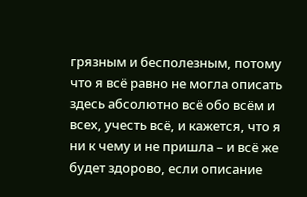грязным и бесполезным, потому что я всё равно не могла описать здесь абсолютно всё обо всём и всех, учесть всё, и кажется, что я ни к чему и не пришла – и всё же будет здорово, если описание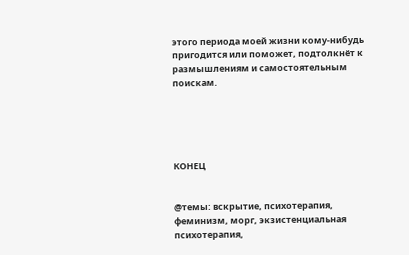этого периода моей жизни кому-нибудь пригодится или поможет, подтолкнёт к размышлениям и самостоятельным поискам.





КОНЕЦ


@темы: вскрытие, психотерапия, феминизм, морг, экзистенциальная психотерапия,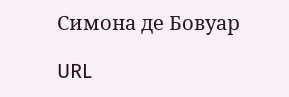Симона де Бовуар

URL